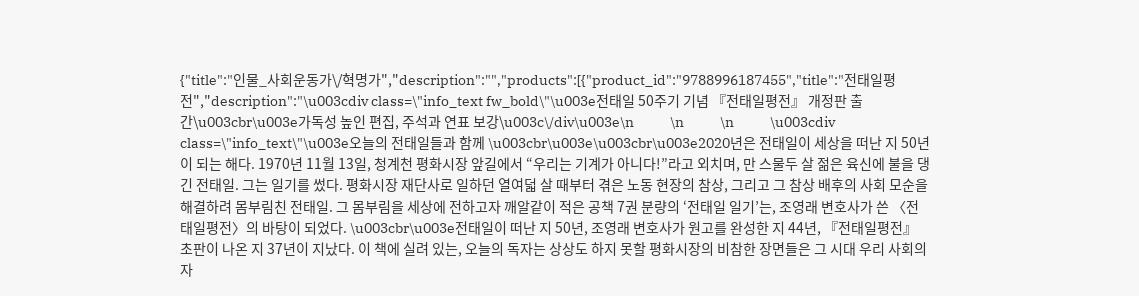{"title":"인물_사회운동가\/혁명가","description":"","products":[{"product_id":"9788996187455","title":"전태일평전","description":"\u003cdiv class=\"info_text fw_bold\"\u003e전태일 50주기 기념 『전태일평전』 개정판 출간\u003cbr\u003e가독성 높인 편집, 주석과 연표 보강\u003c\/div\u003e\n            \n            \n            \u003cdiv class=\"info_text\"\u003e오늘의 전태일들과 함께 \u003cbr\u003e\u003cbr\u003e2020년은 전태일이 세상을 떠난 지 50년이 되는 해다. 1970년 11월 13일, 청계천 평화시장 앞길에서 “우리는 기계가 아니다!”라고 외치며, 만 스물두 살 젊은 육신에 불을 댕긴 전태일. 그는 일기를 썼다. 평화시장 재단사로 일하던 열여덟 살 때부터 겪은 노동 현장의 참상, 그리고 그 참상 배후의 사회 모순을 해결하려 몸부림친 전태일. 그 몸부림을 세상에 전하고자 깨알같이 적은 공책 7권 분량의 ‘전태일 일기’는, 조영래 변호사가 쓴 〈전태일평전〉의 바탕이 되었다. \u003cbr\u003e전태일이 떠난 지 50년, 조영래 변호사가 원고를 완성한 지 44년, 『전태일평전』 초판이 나온 지 37년이 지났다. 이 책에 실려 있는, 오늘의 독자는 상상도 하지 못할 평화시장의 비참한 장면들은 그 시대 우리 사회의 자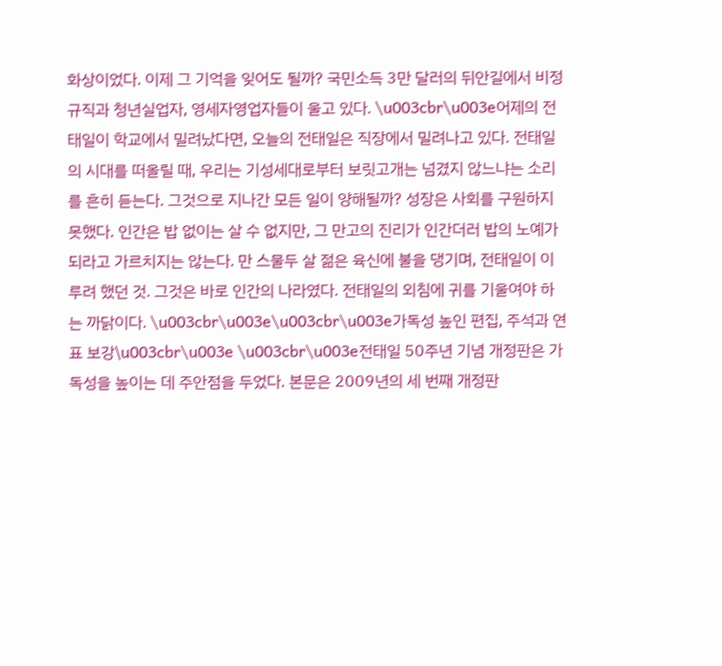화상이었다. 이제 그 기억을 잊어도 될까? 국민소득 3만 달러의 뒤안길에서 비정규직과 청년실업자, 영세자영업자들이 울고 있다. \u003cbr\u003e어제의 전태일이 학교에서 밀려났다면, 오늘의 전태일은 직장에서 밀려나고 있다. 전태일의 시대를 떠올릴 때, 우리는 기성세대로부터 보릿고개는 넘겼지 않느냐는 소리를 흔히 듣는다. 그것으로 지나간 모든 일이 양해될까? 성장은 사회를 구원하지 못했다. 인간은 밥 없이는 살 수 없지만, 그 만고의 진리가 인간더러 밥의 노예가 되라고 가르치지는 않는다. 만 스물두 살 젊은 육신에 불을 댕기며, 전태일이 이루려 했던 것. 그것은 바로 인간의 나라였다. 전태일의 외침에 귀를 기울여야 하는 까닭이다. \u003cbr\u003e\u003cbr\u003e가독성 높인 편집, 주석과 연표 보강\u003cbr\u003e \u003cbr\u003e전태일 50주년 기념 개정판은 가독성을 높이는 데 주안점을 두었다. 본문은 2009년의 세 번째 개정판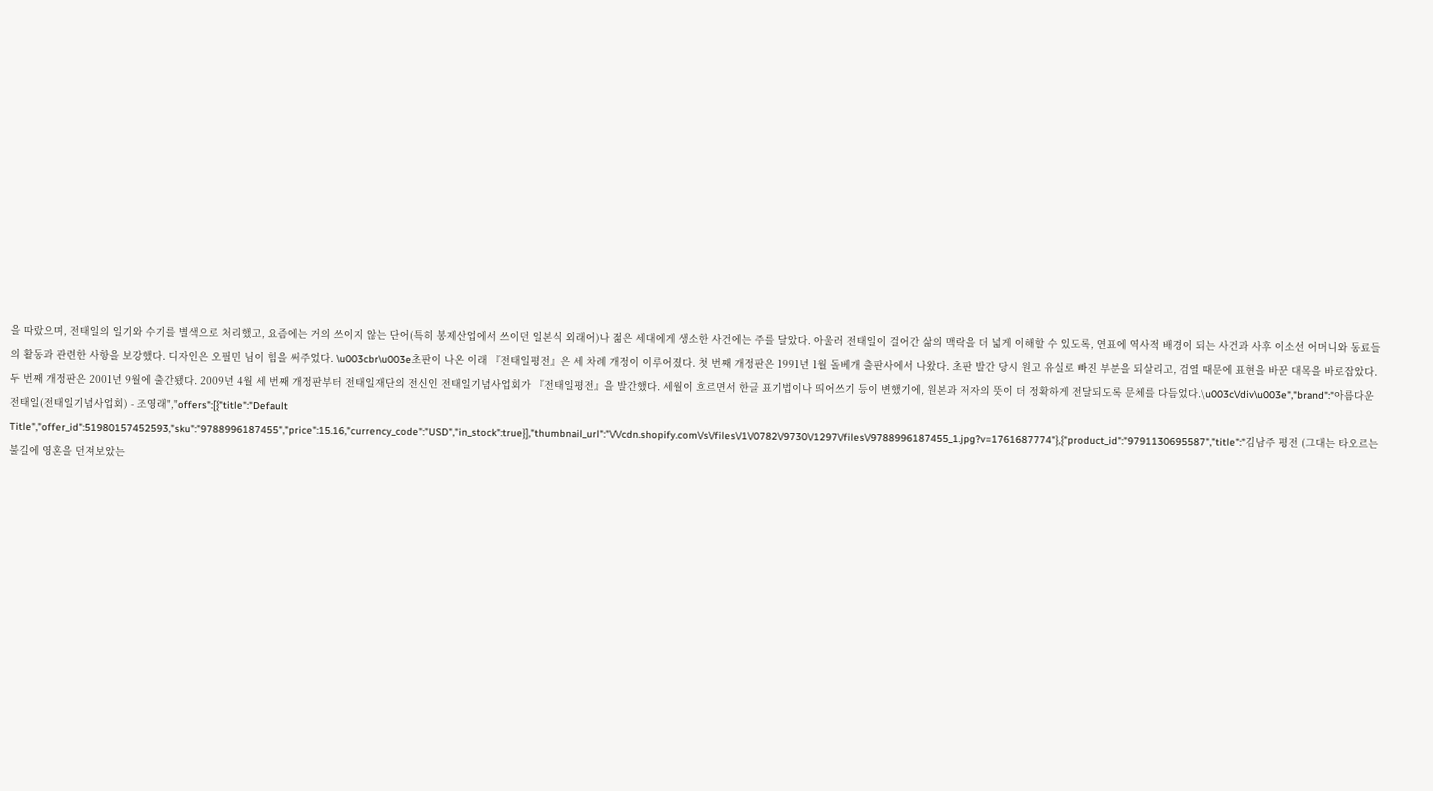을 따랐으며, 전태일의 일기와 수기를 별색으로 처리했고, 요즘에는 거의 쓰이지 않는 단어(특히 봉제산업에서 쓰이던 일본식 외래어)나 젊은 세대에게 생소한 사건에는 주를 달았다. 아울러 전태일이 걸어간 삶의 맥락을 더 넓게 이해할 수 있도록, 연표에 역사적 배경이 되는 사건과 사후 이소선 어머니와 동료들의 활동과 관련한 사항을 보강했다. 디자인은 오필민 님이 힘을 써주었다. \u003cbr\u003e초판이 나온 이래 『전태일평전』은 세 차례 개정이 이루어졌다. 첫 번째 개정판은 1991년 1월 돌베개 출판사에서 나왔다. 초판 발간 당시 원고 유실로 빠진 부분을 되살리고, 검열 때문에 표현을 바꾼 대목을 바로잡았다. 두 번째 개정판은 2001년 9월에 출간됐다. 2009년 4월 세 번째 개정판부터 전태일재단의 전신인 전태일기념사업회가 『전태일평전』을 발간했다. 세월이 흐르면서 한글 표기법이나 띄어쓰기 등이 변했기에, 원본과 저자의 뜻이 더 정확하게 전달되도록 문체를 다듬었다.\u003c\/div\u003e","brand":"아름다운전태일(전태일기념사업회) - 조영래","offers":[{"title":"Default Title","offer_id":51980157452593,"sku":"9788996187455","price":15.16,"currency_code":"USD","in_stock":true}],"thumbnail_url":"\/\/cdn.shopify.com\/s\/files\/1\/0782\/9730\/1297\/files\/9788996187455_1.jpg?v=1761687774"},{"product_id":"9791130695587","title":"김남주 평전 (그대는 타오르는 불길에 영혼을 던져보았는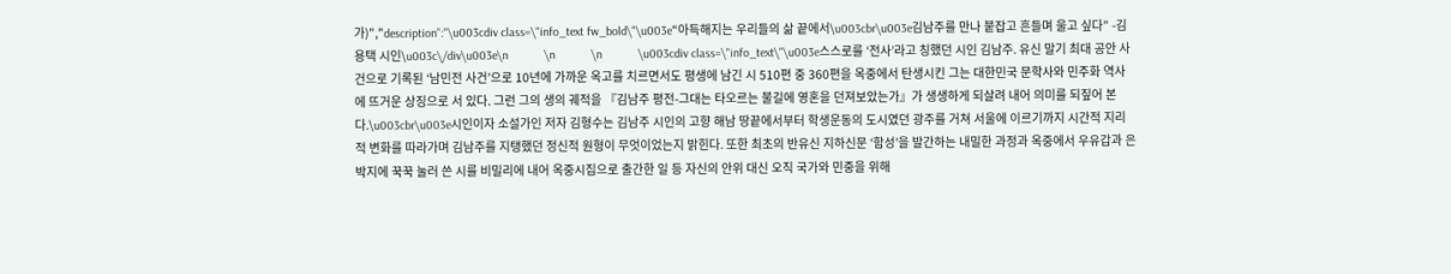가)","description":"\u003cdiv class=\"info_text fw_bold\"\u003e“아득해지는 우리들의 삶 끝에서\u003cbr\u003e김남주를 만나 붙잡고 흔들며 울고 싶다” -김용택 시인\u003c\/div\u003e\n            \n            \n            \u003cdiv class=\"info_text\"\u003e스스로를 ‘전사’라고 칭했던 시인 김남주. 유신 말기 최대 공안 사건으로 기록된 ‘남민전 사건’으로 10년에 가까운 옥고를 치르면서도 평생에 남긴 시 510편 중 360편을 옥중에서 탄생시킨 그는 대한민국 문학사와 민주화 역사에 뜨거운 상징으로 서 있다. 그런 그의 생의 궤적을 『김남주 평전-그대는 타오르는 불길에 영혼을 던져보았는가』가 생생하게 되살려 내어 의미를 되짚어 본다.\u003cbr\u003e시인이자 소설가인 저자 김형수는 김남주 시인의 고향 해남 땅끝에서부터 학생운동의 도시였던 광주를 거쳐 서울에 이르기까지 시간적 지리적 변화를 따라가며 김남주를 지탱했던 정신적 원형이 무엇이었는지 밝힌다. 또한 최초의 반유신 지하신문 ‘함성’을 발간하는 내밀한 과정과 옥중에서 우유갑과 은박지에 꾹꾹 눌러 쓴 시를 비밀리에 내어 옥중시집으로 출간한 일 등 자신의 안위 대신 오직 국가와 민중을 위해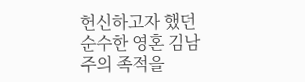헌신하고자 했던 순수한 영혼 김남주의 족적을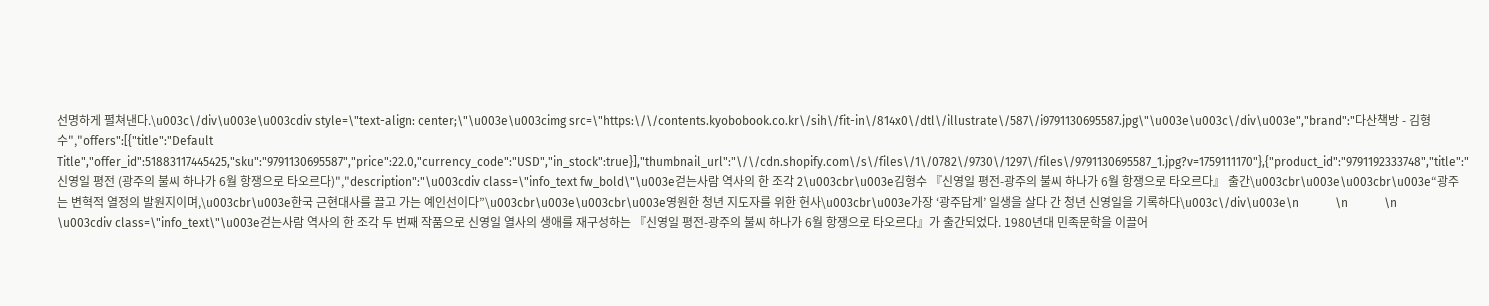선명하게 펼쳐낸다.\u003c\/div\u003e\u003cdiv style=\"text-align: center;\"\u003e\u003cimg src=\"https:\/\/contents.kyobobook.co.kr\/sih\/fit-in\/814x0\/dtl\/illustrate\/587\/i9791130695587.jpg\"\u003e\u003c\/div\u003e","brand":"다산책방 - 김형수","offers":[{"title":"Default Title","offer_id":51883117445425,"sku":"9791130695587","price":22.0,"currency_code":"USD","in_stock":true}],"thumbnail_url":"\/\/cdn.shopify.com\/s\/files\/1\/0782\/9730\/1297\/files\/9791130695587_1.jpg?v=1759111170"},{"product_id":"9791192333748","title":"신영일 평전 (광주의 불씨 하나가 6월 항쟁으로 타오르다)","description":"\u003cdiv class=\"info_text fw_bold\"\u003e걷는사람 역사의 한 조각 2\u003cbr\u003e김형수 『신영일 평전-광주의 불씨 하나가 6월 항쟁으로 타오르다』 출간\u003cbr\u003e\u003cbr\u003e“광주는 변혁적 열정의 발원지이며,\u003cbr\u003e한국 근현대사를 끌고 가는 예인선이다”\u003cbr\u003e\u003cbr\u003e영원한 청년 지도자를 위한 헌사\u003cbr\u003e가장 ‘광주답게’ 일생을 살다 간 청년 신영일을 기록하다\u003c\/div\u003e\n            \n            \n            \u003cdiv class=\"info_text\"\u003e걷는사람 역사의 한 조각 두 번째 작품으로 신영일 열사의 생애를 재구성하는 『신영일 평전-광주의 불씨 하나가 6월 항쟁으로 타오르다』가 출간되었다. 1980년대 민족문학을 이끌어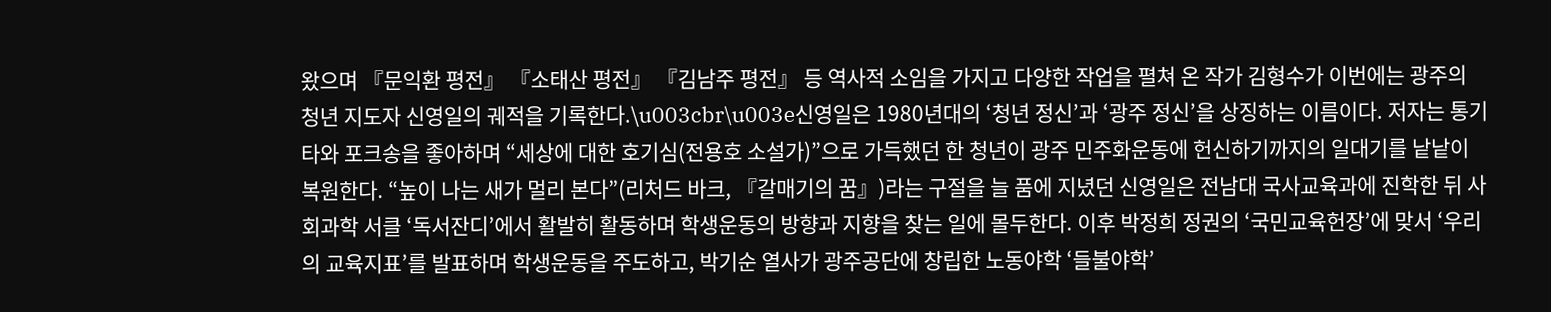왔으며 『문익환 평전』 『소태산 평전』 『김남주 평전』 등 역사적 소임을 가지고 다양한 작업을 펼쳐 온 작가 김형수가 이번에는 광주의 청년 지도자 신영일의 궤적을 기록한다.\u003cbr\u003e신영일은 1980년대의 ‘청년 정신’과 ‘광주 정신’을 상징하는 이름이다. 저자는 통기타와 포크송을 좋아하며 “세상에 대한 호기심(전용호 소설가)”으로 가득했던 한 청년이 광주 민주화운동에 헌신하기까지의 일대기를 낱낱이 복원한다. “높이 나는 새가 멀리 본다”(리처드 바크, 『갈매기의 꿈』)라는 구절을 늘 품에 지녔던 신영일은 전남대 국사교육과에 진학한 뒤 사회과학 서클 ‘독서잔디’에서 활발히 활동하며 학생운동의 방향과 지향을 찾는 일에 몰두한다. 이후 박정희 정권의 ‘국민교육헌장’에 맞서 ‘우리의 교육지표’를 발표하며 학생운동을 주도하고, 박기순 열사가 광주공단에 창립한 노동야학 ‘들불야학’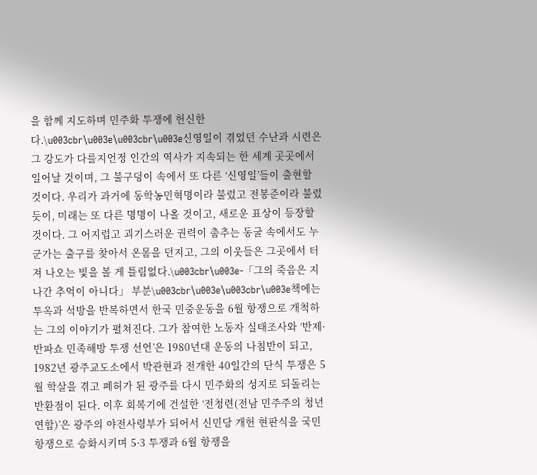을 함께 지도하며 민주화 투쟁에 헌신한다.\u003cbr\u003e\u003cbr\u003e신영일이 겪었던 수난과 시련은 그 강도가 다를지언정 인간의 역사가 지속되는 한 세계 곳곳에서 일어날 것이며, 그 불구덩이 속에서 또 다른 ‘신영일’들이 출현할 것이다. 우리가 과거에 동학농민혁명이라 불렀고 전봉준이라 불렀듯이, 미래는 또 다른 명명이 나올 것이고, 새로운 표상이 등장할 것이다. 그 어지럽고 괴기스러운 권력이 춤추는 동굴 속에서도 누군가는 출구를 찾아서 온몸을 던지고, 그의 이웃들은 그곳에서 터져 나오는 빛을 볼 게 틀림없다.\u003cbr\u003e-「그의 죽음은 지나간 추억이 아니다」 부분\u003cbr\u003e\u003cbr\u003e책에는 투옥과 석방을 반복하면서 한국 민중운동을 6월 항쟁으로 개척하는 그의 이야기가 펼쳐진다. 그가 참여한 노동자 실태조사와 ‘반제·반파쇼 민족해방 투쟁 선언’은 1980년대 운동의 나침반이 되고, 1982년 광주교도소에서 박관현과 전개한 40일간의 단식 투쟁은 5월 학살을 겪고 폐허가 된 광주를 다시 민주화의 성지로 되돌리는 반환점이 된다. 이후 회복기에 건설한 ‘전청련(전남 민주주의 청년연합)’은 광주의 야전사령부가 되어서 신민당 개헌 현판식을 국민항쟁으로 승화시키며 5·3 투쟁과 6월 항쟁을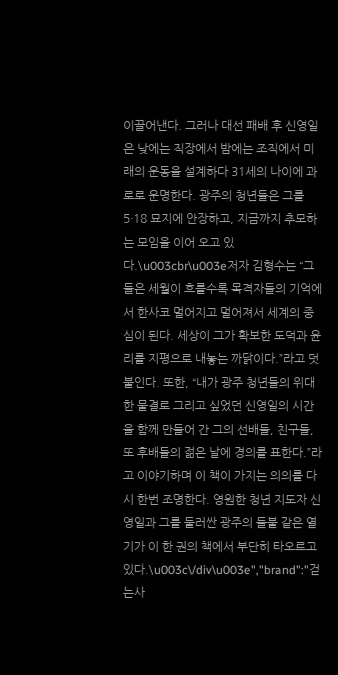이끌어낸다. 그러나 대선 패배 후 신영일은 낮에는 직장에서 밤에는 조직에서 미래의 운동을 설계하다 31세의 나이에 과로로 운명한다. 광주의 청년들은 그를 5·18 묘지에 안장하고, 지금까지 추모하는 모임을 이어 오고 있다.\u003cbr\u003e저자 김형수는 “그들은 세월이 흐를수록 목격자들의 기억에서 한사코 멀어지고 멀어져서 세계의 중심이 된다. 세상이 그가 확보한 도덕과 윤리를 지평으로 내놓는 까닭이다.”라고 덧붙인다. 또한, “내가 광주 청년들의 위대한 물결로 그리고 싶었던 신영일의 시간을 함께 만들어 간 그의 선배들, 친구들, 또 후배들의 젊은 날에 경의를 표한다.”라고 이야기하며 이 책이 가지는 의의를 다시 한번 조명한다. 영원한 청년 지도자 신영일과 그를 둘러싼 광주의 들불 같은 열기가 이 한 권의 책에서 부단히 타오르고 있다.\u003c\/div\u003e","brand":"걷는사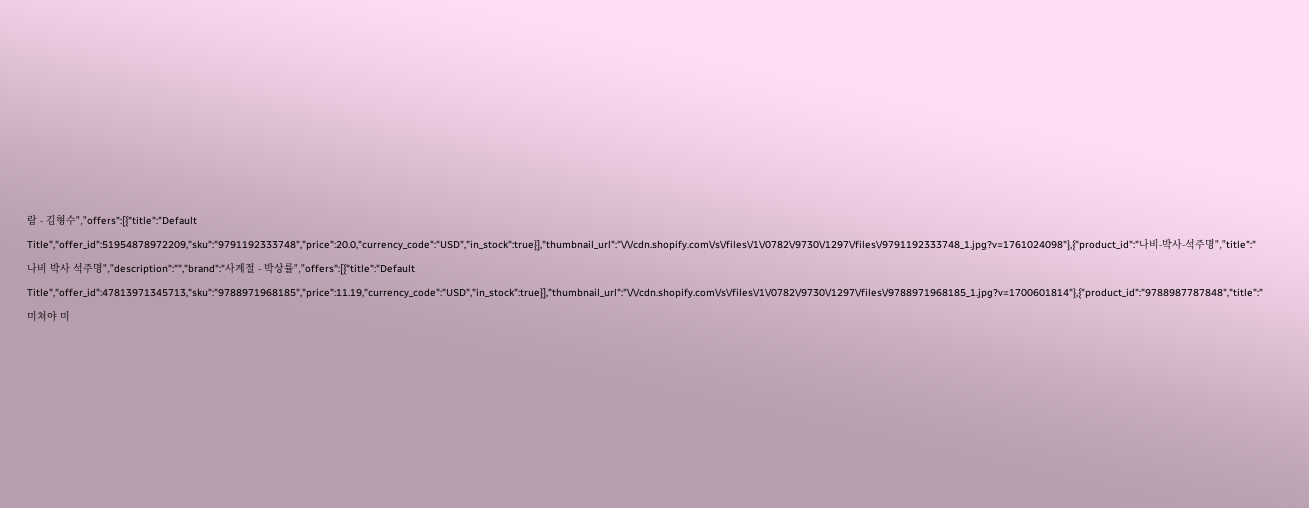람 - 김형수","offers":[{"title":"Default Title","offer_id":51954878972209,"sku":"9791192333748","price":20.0,"currency_code":"USD","in_stock":true}],"thumbnail_url":"\/\/cdn.shopify.com\/s\/files\/1\/0782\/9730\/1297\/files\/9791192333748_1.jpg?v=1761024098"},{"product_id":"나비-박사-석주명","title":"나비 박사 석주명","description":"","brand":"사계절 - 박상률","offers":[{"title":"Default Title","offer_id":47813971345713,"sku":"9788971968185","price":11.19,"currency_code":"USD","in_stock":true}],"thumbnail_url":"\/\/cdn.shopify.com\/s\/files\/1\/0782\/9730\/1297\/files\/9788971968185_1.jpg?v=1700601814"},{"product_id":"9788987787848","title":"미쳐야 미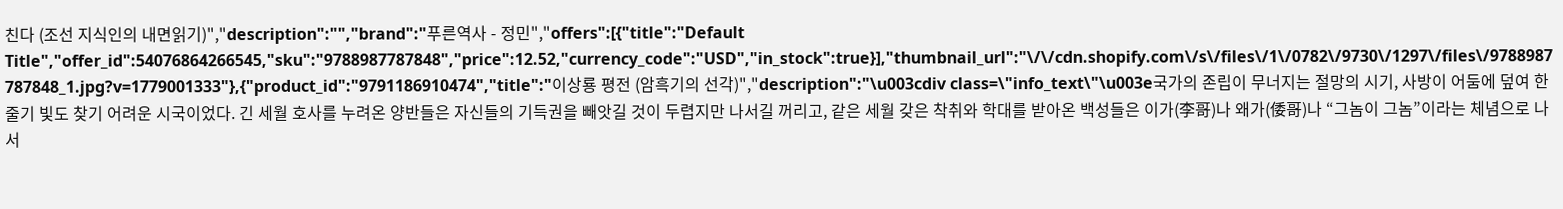친다 (조선 지식인의 내면읽기)","description":"","brand":"푸른역사 - 정민","offers":[{"title":"Default Title","offer_id":54076864266545,"sku":"9788987787848","price":12.52,"currency_code":"USD","in_stock":true}],"thumbnail_url":"\/\/cdn.shopify.com\/s\/files\/1\/0782\/9730\/1297\/files\/9788987787848_1.jpg?v=1779001333"},{"product_id":"9791186910474","title":"이상룡 평전 (암흑기의 선각)","description":"\u003cdiv class=\"info_text\"\u003e국가의 존립이 무너지는 절망의 시기, 사방이 어둠에 덮여 한 줄기 빛도 찾기 어려운 시국이었다. 긴 세월 호사를 누려온 양반들은 자신들의 기득권을 빼앗길 것이 두렵지만 나서길 꺼리고, 같은 세월 갖은 착취와 학대를 받아온 백성들은 이가(李哥)나 왜가(倭哥)나 “그놈이 그놈”이라는 체념으로 나서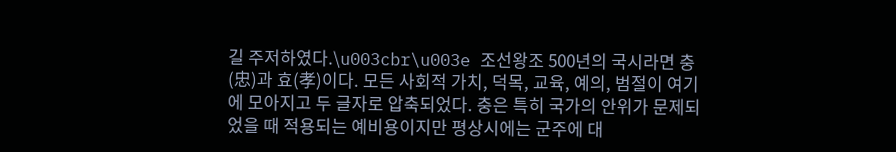길 주저하였다.\u003cbr\u003e 조선왕조 500년의 국시라면 충(忠)과 효(孝)이다. 모든 사회적 가치, 덕목, 교육, 예의, 범절이 여기에 모아지고 두 글자로 압축되었다. 충은 특히 국가의 안위가 문제되었을 때 적용되는 예비용이지만 평상시에는 군주에 대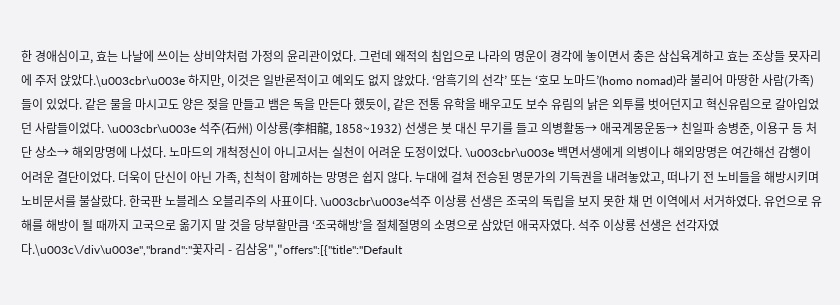한 경애심이고, 효는 나날에 쓰이는 상비약처럼 가정의 윤리관이었다. 그런데 왜적의 침입으로 나라의 명운이 경각에 놓이면서 충은 삼십육계하고 효는 조상들 묫자리에 주저 앉았다.\u003cbr\u003e 하지만, 이것은 일반론적이고 예외도 없지 않았다. ‘암흑기의 선각’ 또는 ‘호모 노마드’(homo nomad)라 불리어 마땅한 사람(가족)들이 있었다. 같은 물을 마시고도 양은 젖을 만들고 뱀은 독을 만든다 했듯이, 같은 전통 유학을 배우고도 보수 유림의 낡은 외투를 벗어던지고 혁신유림으로 갈아입었던 사람들이었다. \u003cbr\u003e 석주(石州) 이상룡(李相龍, 1858~1932) 선생은 붓 대신 무기를 들고 의병활동→ 애국계몽운동→ 친일파 송병준, 이용구 등 처단 상소→ 해외망명에 나섰다. 노마드의 개척정신이 아니고서는 실천이 어려운 도정이었다. \u003cbr\u003e 백면서생에게 의병이나 해외망명은 여간해선 감행이 어려운 결단이었다. 더욱이 단신이 아닌 가족, 친척이 함께하는 망명은 쉽지 않다. 누대에 걸쳐 전승된 명문가의 기득권을 내려놓았고, 떠나기 전 노비들을 해방시키며 노비문서를 불살랐다. 한국판 노블레스 오블리주의 사표이다. \u003cbr\u003e석주 이상룡 선생은 조국의 독립을 보지 못한 채 먼 이역에서 서거하였다. 유언으로 유해를 해방이 될 때까지 고국으로 옮기지 말 것을 당부할만큼 ‘조국해방’을 절체절명의 소명으로 삼았던 애국자였다. 석주 이상룡 선생은 선각자였다.\u003c\/div\u003e","brand":"꽃자리 - 김삼웅","offers":[{"title":"Default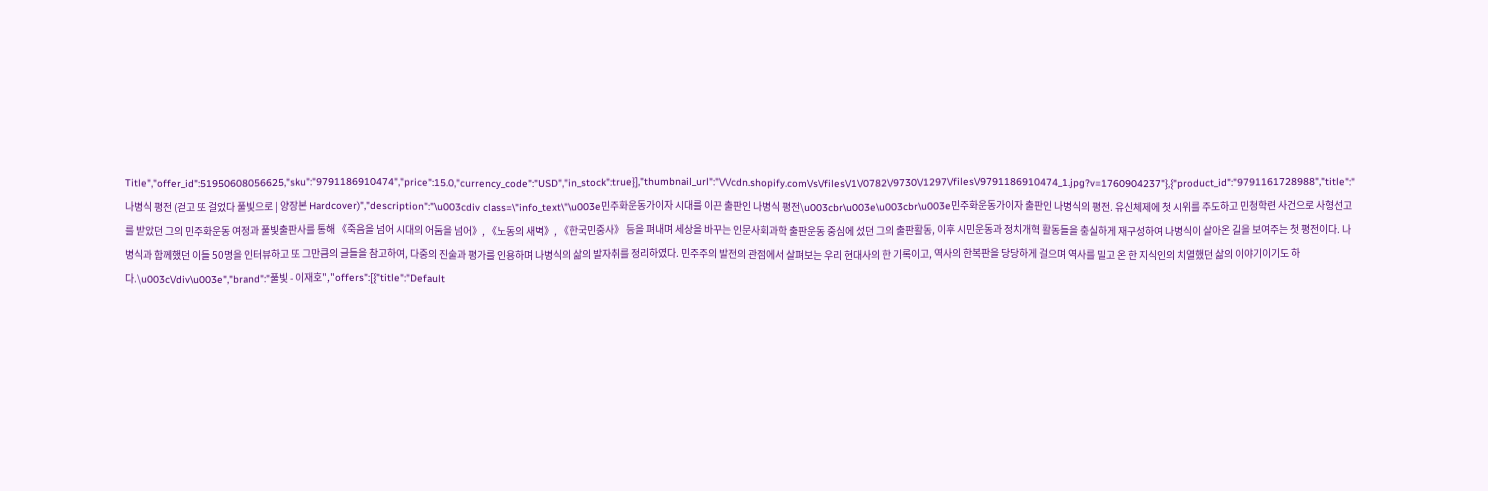Title","offer_id":51950608056625,"sku":"9791186910474","price":15.0,"currency_code":"USD","in_stock":true}],"thumbnail_url":"\/\/cdn.shopify.com\/s\/files\/1\/0782\/9730\/1297\/files\/9791186910474_1.jpg?v=1760904237"},{"product_id":"9791161728988","title":"나병식 평전 (걷고 또 걸었다 풀빛으로 | 양장본 Hardcover)","description":"\u003cdiv class=\"info_text\"\u003e민주화운동가이자 시대를 이끈 출판인 나병식 평전\u003cbr\u003e\u003cbr\u003e민주화운동가이자 출판인 나병식의 평전. 유신체제에 첫 시위를 주도하고 민청학련 사건으로 사형선고를 받았던 그의 민주화운동 여정과 풀빛출판사를 통해 《죽음을 넘어 시대의 어둠을 넘어》, 《노동의 새벽》, 《한국민중사》 등을 펴내며 세상을 바꾸는 인문사회과학 출판운동 중심에 섰던 그의 출판활동, 이후 시민운동과 정치개혁 활동들을 충실하게 재구성하여 나병식이 살아온 길을 보여주는 첫 평전이다. 나병식과 함께했던 이들 50명을 인터뷰하고 또 그만큼의 글들을 참고하여, 다중의 진술과 평가를 인용하며 나병식의 삶의 발자취를 정리하였다. 민주주의 발전의 관점에서 살펴보는 우리 현대사의 한 기록이고, 역사의 한복판을 당당하게 걸으며 역사를 밀고 온 한 지식인의 치열했던 삶의 이야기이기도 하다.\u003c\/div\u003e","brand":"풀빛 - 이재호","offers":[{"title":"Default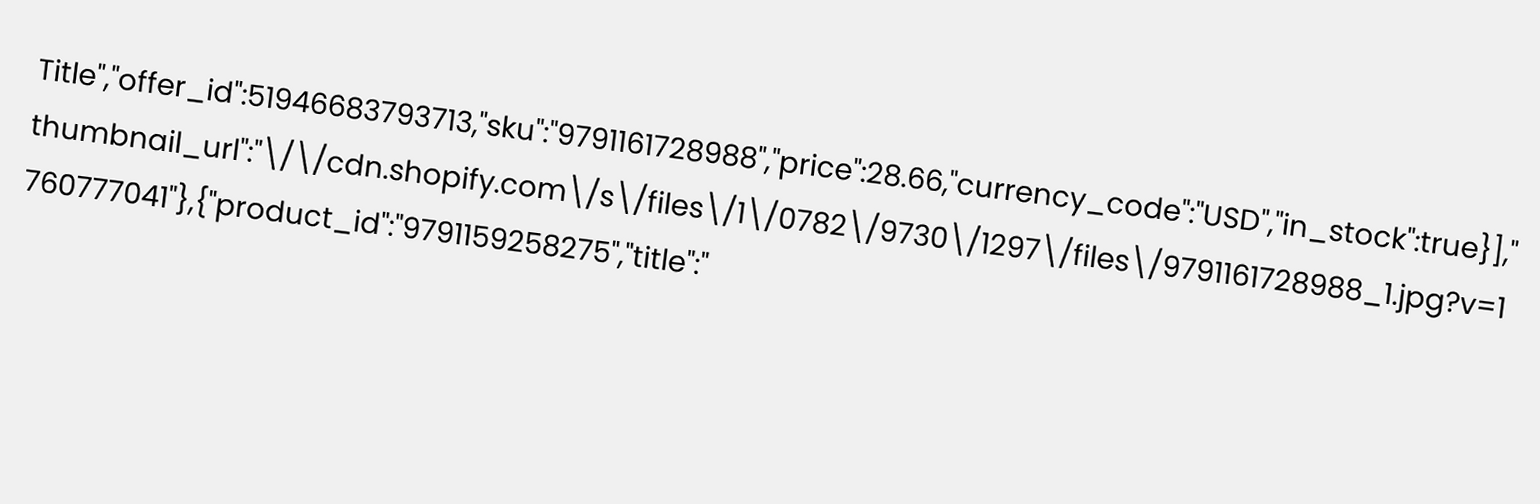Title","offer_id":51946683793713,"sku":"9791161728988","price":28.66,"currency_code":"USD","in_stock":true}],"thumbnail_url":"\/\/cdn.shopify.com\/s\/files\/1\/0782\/9730\/1297\/files\/9791161728988_1.jpg?v=1760777041"},{"product_id":"9791159258275","title":"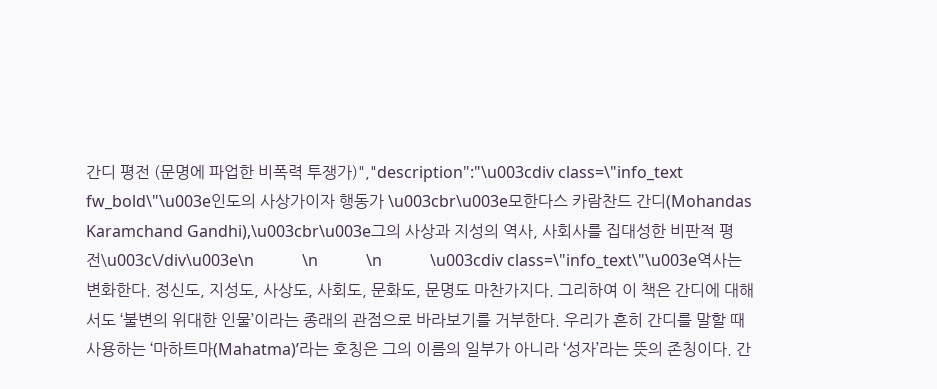간디 평전 (문명에 파업한 비폭력 투쟁가)","description":"\u003cdiv class=\"info_text fw_bold\"\u003e인도의 사상가이자 행동가 \u003cbr\u003e모한다스 카람찬드 간디(Mohandas Karamchand Gandhi),\u003cbr\u003e그의 사상과 지성의 역사, 사회사를 집대성한 비판적 평전\u003c\/div\u003e\n            \n            \n            \u003cdiv class=\"info_text\"\u003e역사는 변화한다. 정신도, 지성도, 사상도, 사회도, 문화도, 문명도 마찬가지다. 그리하여 이 책은 간디에 대해서도 ‘불변의 위대한 인물’이라는 종래의 관점으로 바라보기를 거부한다. 우리가 흔히 간디를 말할 때 사용하는 ‘마하트마(Mahatma)’라는 호칭은 그의 이름의 일부가 아니라 ‘성자’라는 뜻의 존칭이다. 간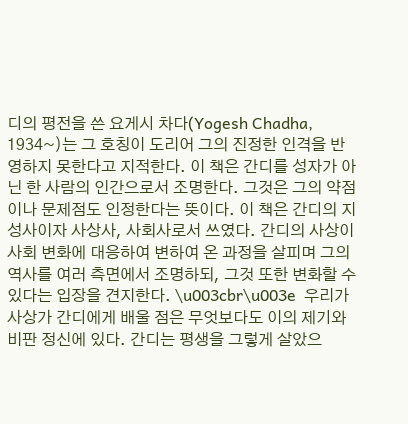디의 평전을 쓴 요게시 차다(Yogesh Chadha, 1934~)는 그 호칭이 도리어 그의 진정한 인격을 반영하지 못한다고 지적한다. 이 책은 간디를 성자가 아닌 한 사람의 인간으로서 조명한다. 그것은 그의 약점이나 문제점도 인정한다는 뜻이다. 이 책은 간디의 지성사이자 사상사, 사회사로서 쓰였다. 간디의 사상이 사회 변화에 대응하여 변하여 온 과정을 살피며 그의 역사를 여러 측면에서 조명하되, 그것 또한 변화할 수 있다는 입장을 견지한다. \u003cbr\u003e  우리가 사상가 간디에게 배울 점은 무엇보다도 이의 제기와 비판 정신에 있다. 간디는 평생을 그렇게 살았으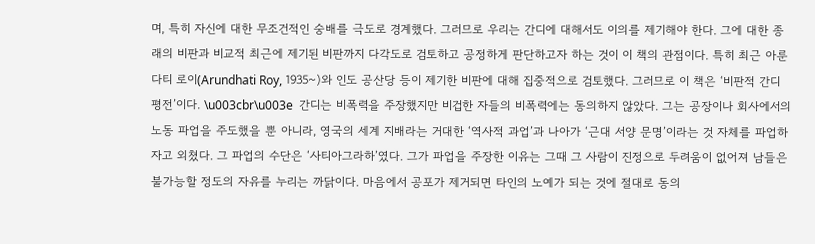며, 특히 자신에 대한 무조건적인 숭배를 극도로 경계했다. 그러므로 우리는 간디에 대해서도 이의를 제기해야 한다. 그에 대한 종래의 비판과 비교적 최근에 제기된 비판까지 다각도로 검토하고 공정하게 판단하고자 하는 것이 이 책의 관점이다. 특히 최근 아룬다티 로이(Arundhati Roy, 1935~)와 인도 공산당 등이 제기한 비판에 대해 집중적으로 검토했다. 그러므로 이 책은 ‘비판적 간디 평전’이다. \u003cbr\u003e  간디는 비폭력을 주장했지만 비겁한 자들의 비폭력에는 동의하지 않았다. 그는 공장이나 회사에서의 노동 파업을 주도했을 뿐 아니라, 영국의 세계 지배라는 거대한 ‘역사적 과업’과 나아가 ‘근대 서양 문명’이라는 것 자체를 파업하자고 외쳤다. 그 파업의 수단은 ‘사티아그라하’였다. 그가 파업을 주장한 이유는 그때 그 사람이 진정으로 두려움이 없어져 남들은 불가능할 정도의 자유를 누리는 까닭이다. 마음에서 공포가 제거되면 타인의 노예가 되는 것에 절대로 동의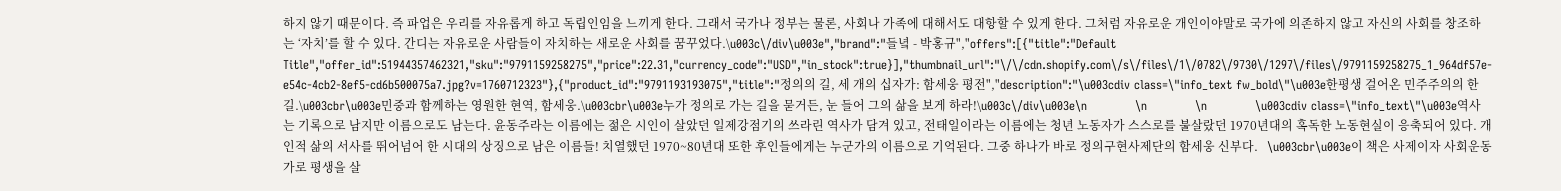하지 않기 때문이다. 즉 파업은 우리를 자유롭게 하고 독립인임을 느끼게 한다. 그래서 국가나 정부는 물론, 사회나 가족에 대해서도 대항할 수 있게 한다. 그처럼 자유로운 개인이야말로 국가에 의존하지 않고 자신의 사회를 창조하는 ‘자치’를 할 수 있다. 간디는 자유로운 사람들이 자치하는 새로운 사회를 꿈꾸었다.\u003c\/div\u003e","brand":"들녘 - 박홍규","offers":[{"title":"Default Title","offer_id":51944357462321,"sku":"9791159258275","price":22.31,"currency_code":"USD","in_stock":true}],"thumbnail_url":"\/\/cdn.shopify.com\/s\/files\/1\/0782\/9730\/1297\/files\/9791159258275_1_964df57e-e54c-4cb2-8ef5-cd6b500075a7.jpg?v=1760712323"},{"product_id":"9791193193075","title":"정의의 길, 세 개의 십자가: 함세웅 평전","description":"\u003cdiv class=\"info_text fw_bold\"\u003e한평생 걸어온 민주주의의 한 길.\u003cbr\u003e민중과 함께하는 영원한 현역, 함세웅.\u003cbr\u003e누가 정의로 가는 길을 묻거든, 눈 들어 그의 삶을 보게 하라!\u003c\/div\u003e\n            \n            \n            \u003cdiv class=\"info_text\"\u003e역사는 기록으로 남지만 이름으로도 남는다. 윤동주라는 이름에는 젊은 시인이 살았던 일제강점기의 쓰라린 역사가 담겨 있고, 전태일이라는 이름에는 청년 노동자가 스스로를 불살랐던 1970년대의 혹독한 노동현실이 응축되어 있다. 개인적 삶의 서사를 뛰어넘어 한 시대의 상징으로 남은 이름들! 치열했던 1970~80년대 또한 후인들에게는 누군가의 이름으로 기억된다. 그중 하나가 바로 정의구현사제단의 함세웅 신부다.   \u003cbr\u003e이 책은 사제이자 사회운동가로 평생을 살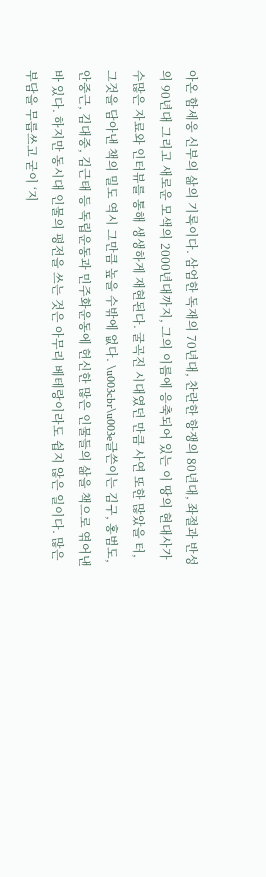아온 함세웅 신부의 삶의 기록이다. 삼엄한 독재의 70년대, 찬란한 항쟁의 80년대, 좌절과 반성의 90년대 그리고 새로운 모색의 2000년대까지, 그의 이름에 응축되어 있는 이 땅의 현대사가 수많은 자료와 인터뷰를 통해 생생하게 재현된다. 굴곡진 시대였던 만큼 사연 또한 많았을 터, 그것을 담아낸 책의 밀도 역시 그만큼 높을 수밖에 없다. \u003cbr\u003e글쓴이는 김구, 홍범도, 안중근, 김대중, 김근태 등 독립운동과 민주화운동에 헌신한 많은 인물들의 삶을 책으로 엮어낸 바 있다. 하지만 동시대 인물의 평전을 쓰는 것은 아무리 베테랑이라도 쉽지 않은 일이다. 많은 부담을 무릅쓰고 굳이 ‘지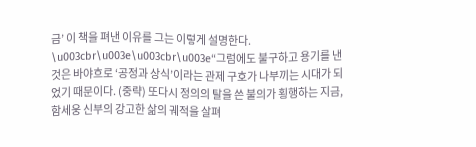금’ 이 책을 펴낸 이유를 그는 이렇게 설명한다.  \u003cbr\u003e\u003cbr\u003e“그럼에도 불구하고 용기를 낸 것은 바야흐로 ‘공정과 상식’이라는 관제 구호가 나부끼는 시대가 되었기 때문이다. (중략) 또다시 정의의 탈을 쓴 불의가 횡행하는 지금, 함세웅 신부의 강고한 삶의 궤적을 살펴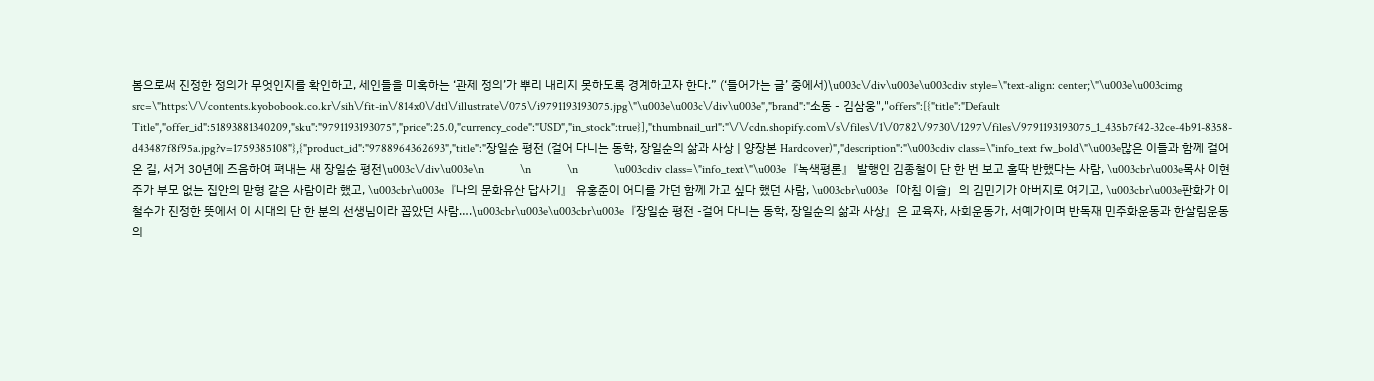봄으로써 진정한 정의가 무엇인지를 확인하고, 세인들을 미혹하는 ‘관제 정의’가 뿌리 내리지 못하도록 경계하고자 한다.” (‘들어가는 글’ 중에서)\u003c\/div\u003e\u003cdiv style=\"text-align: center;\"\u003e\u003cimg src=\"https:\/\/contents.kyobobook.co.kr\/sih\/fit-in\/814x0\/dtl\/illustrate\/075\/i9791193193075.jpg\"\u003e\u003c\/div\u003e","brand":"소동 - 김삼웅","offers":[{"title":"Default Title","offer_id":51893881340209,"sku":"9791193193075","price":25.0,"currency_code":"USD","in_stock":true}],"thumbnail_url":"\/\/cdn.shopify.com\/s\/files\/1\/0782\/9730\/1297\/files\/9791193193075_1_435b7f42-32ce-4b91-8358-d43487f8f95a.jpg?v=1759385108"},{"product_id":"9788964362693","title":"장일순 평전 (걸어 다니는 동학, 장일순의 삶과 사상 | 양장본 Hardcover)","description":"\u003cdiv class=\"info_text fw_bold\"\u003e많은 이들과 함께 걸어온 길, 서거 30년에 즈음하여 펴내는 새 장일순 평전\u003c\/div\u003e\n            \n            \n            \u003cdiv class=\"info_text\"\u003e『녹색평론』 발행인 김종철이 단 한 번 보고 홀딱 반했다는 사람, \u003cbr\u003e목사 이현주가 부모 없는 집안의 맏형 같은 사람이라 했고, \u003cbr\u003e『나의 문화유산 답사기』 유홍준이 어디를 가던 함께 가고 싶다 했던 사람, \u003cbr\u003e「아침 이슬」의 김민기가 아버지로 여기고, \u003cbr\u003e판화가 이철수가 진정한 뜻에서 이 시대의 단 한 분의 선생님이라 꼽았던 사람….\u003cbr\u003e\u003cbr\u003e『장일순 평전 -걸어 다니는 동학, 장일순의 삶과 사상』은 교육자, 사회운동가, 서예가이며 반독재 민주화운동과 한살림운동의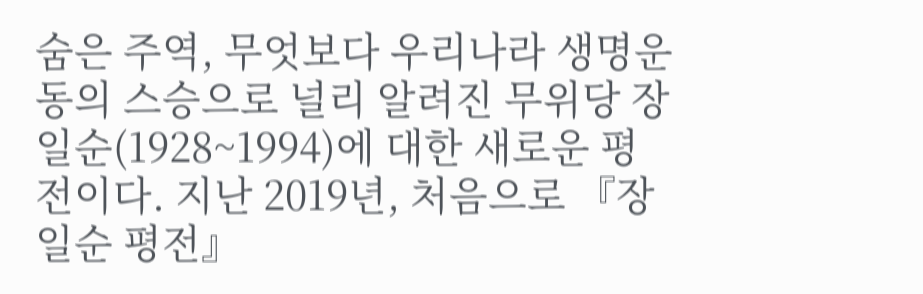숨은 주역, 무엇보다 우리나라 생명운동의 스승으로 널리 알려진 무위당 장일순(1928~1994)에 대한 새로운 평전이다. 지난 2019년, 처음으로 『장일순 평전』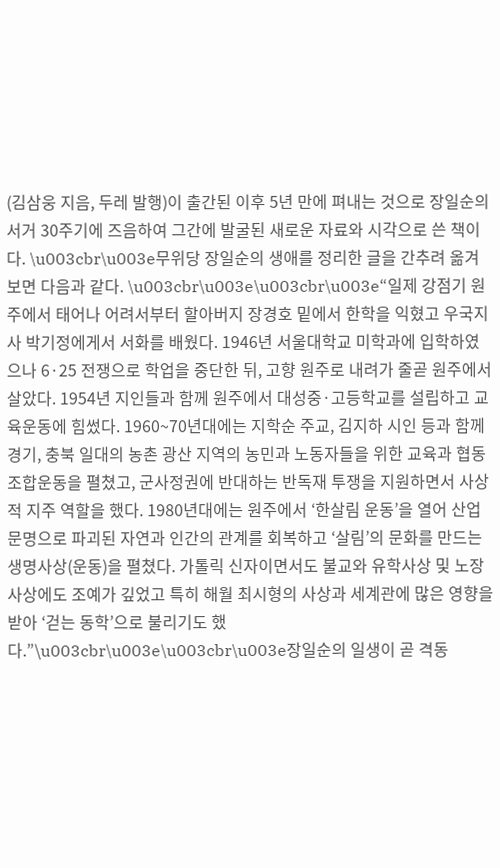(김삼웅 지음, 두레 발행)이 출간된 이후 5년 만에 펴내는 것으로 장일순의 서거 30주기에 즈음하여 그간에 발굴된 새로운 자료와 시각으로 쓴 책이다. \u003cbr\u003e무위당 장일순의 생애를 정리한 글을 간추려 옮겨 보면 다음과 같다. \u003cbr\u003e\u003cbr\u003e“일제 강점기 원주에서 태어나 어려서부터 할아버지 장경호 밑에서 한학을 익혔고 우국지사 박기정에게서 서화를 배웠다. 1946년 서울대학교 미학과에 입학하였으나 6·25 전쟁으로 학업을 중단한 뒤, 고향 원주로 내려가 줄곧 원주에서 살았다. 1954년 지인들과 함께 원주에서 대성중·고등학교를 설립하고 교육운동에 힘썼다. 1960~70년대에는 지학순 주교, 김지하 시인 등과 함께 경기, 충북 일대의 농촌 광산 지역의 농민과 노동자들을 위한 교육과 협동조합운동을 펼쳤고, 군사정권에 반대하는 반독재 투쟁을 지원하면서 사상적 지주 역할을 했다. 1980년대에는 원주에서 ‘한살림 운동’을 열어 산업문명으로 파괴된 자연과 인간의 관계를 회복하고 ‘살림’의 문화를 만드는 생명사상(운동)을 펼쳤다. 가톨릭 신자이면서도 불교와 유학사상 및 노장사상에도 조예가 깊었고 특히 해월 최시형의 사상과 세계관에 많은 영향을 받아 ‘걷는 동학’으로 불리기도 했다.”\u003cbr\u003e\u003cbr\u003e장일순의 일생이 곧 격동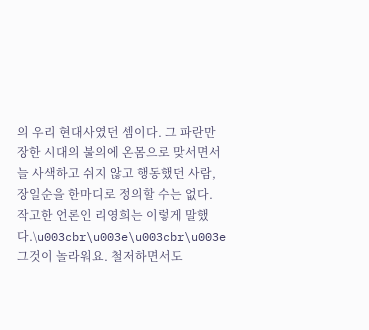의 우리 현대사였던 셈이다. 그 파란만장한 시대의 불의에 온몸으로 맞서면서 늘 사색하고 쉬지 않고 행동했던 사람, 장일순을 한마디로 정의할 수는 없다. 작고한 언론인 리영희는 이렇게 말했다.\u003cbr\u003e\u003cbr\u003e그것이 놀라워요. 철저하면서도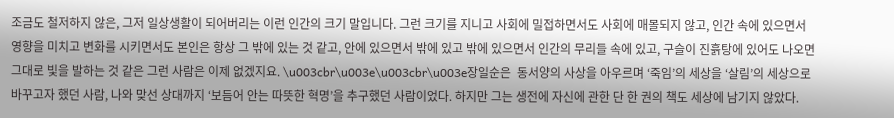조금도 철저하지 않은, 그저 일상생활이 되어버리는 이런 인간의 크기 말입니다. 그런 크기를 지니고 사회에 밀접하면서도 사회에 매몰되지 않고, 인간 속에 있으면서 영향을 미치고 변화를 시키면서도 본인은 항상 그 밖에 있는 것 같고, 안에 있으면서 밖에 있고 밖에 있으면서 인간의 무리들 속에 있고, 구슬이 진흙탕에 있어도 나오면 그대로 빛을 발하는 것 같은 그런 사람은 이제 없겠지요. \u003cbr\u003e\u003cbr\u003e장일순은  동서양의 사상을 아우르며 ‘죽임’의 세상을 ‘살림’의 세상으로 바꾸고자 했던 사람, 나와 맞선 상대까지 ‘보듬어 안는 따뜻한 혁명’을 추구했던 사람이었다. 하지만 그는 생전에 자신에 관한 단 한 권의 책도 세상에 남기지 않았다.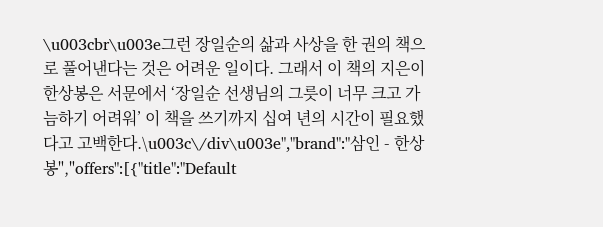\u003cbr\u003e그런 장일순의 삶과 사상을 한 권의 책으로 풀어낸다는 것은 어려운 일이다. 그래서 이 책의 지은이 한상봉은 서문에서 ‘장일순 선생님의 그릇이 너무 크고 가늠하기 어려워’ 이 책을 쓰기까지 십여 년의 시간이 필요했다고 고백한다.\u003c\/div\u003e","brand":"삼인 - 한상봉","offers":[{"title":"Default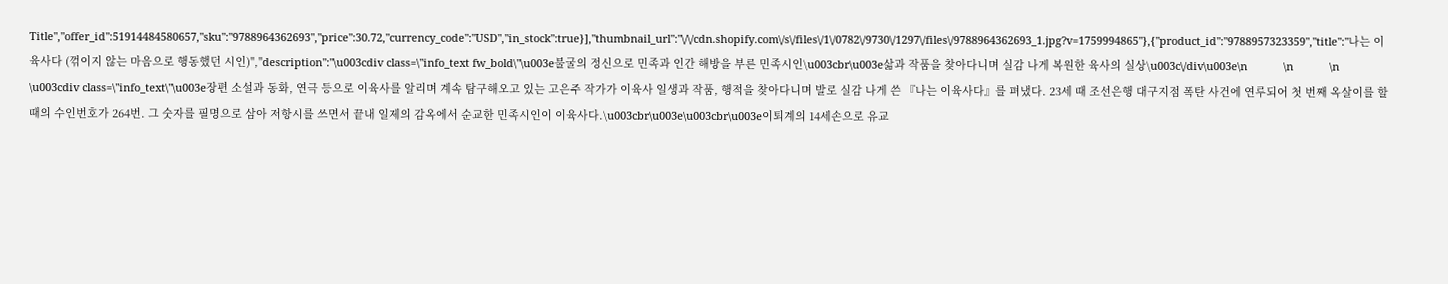Title","offer_id":51914484580657,"sku":"9788964362693","price":30.72,"currency_code":"USD","in_stock":true}],"thumbnail_url":"\/\/cdn.shopify.com\/s\/files\/1\/0782\/9730\/1297\/files\/9788964362693_1.jpg?v=1759994865"},{"product_id":"9788957323359","title":"나는 이육사다 (꺾이지 않는 마음으로 행동했던 시인)","description":"\u003cdiv class=\"info_text fw_bold\"\u003e불굴의 정신으로 민족과 인간 해방을 부른 민족시인\u003cbr\u003e삶과 작품을 찾아다니며 실감 나게 복원한 육사의 실상\u003c\/div\u003e\n            \n            \n            \u003cdiv class=\"info_text\"\u003e장편 소설과 동화, 연극 등으로 이육사를 알리며 계속 탐구해오고 있는 고은주 작가가 이육사 일생과 작품, 행적을 찾아다니며 발로 실감 나게 쓴 『나는 이육사다』를 펴냈다. 23세 때 조선은행 대구지점 폭탄 사건에 연루되어 첫 번째 옥살이를 할 때의 수인번호가 264번. 그 숫자를 필명으로 삼아 저항시를 쓰면서 끝내 일제의 감옥에서 순교한 민족시인이 이육사다.\u003cbr\u003e\u003cbr\u003e이퇴계의 14세손으로 유교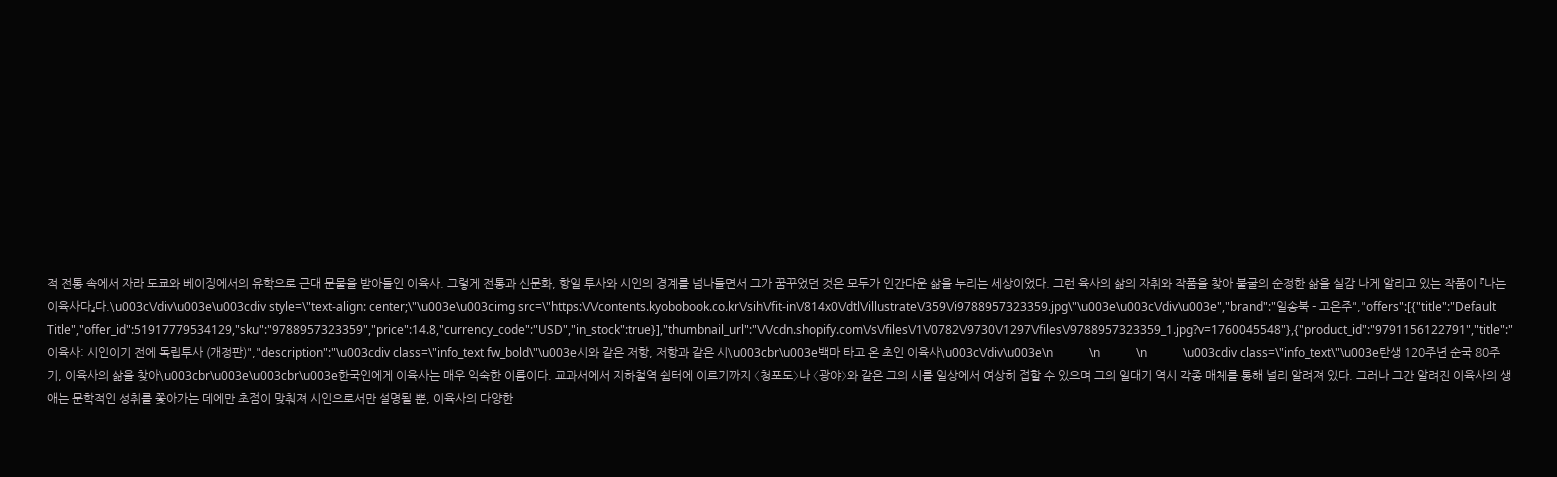적 전통 속에서 자라 도쿄와 베이징에서의 유학으로 근대 문물을 받아들인 이육사. 그렇게 전통과 신문화, 항일 투사와 시인의 경계를 넘나들면서 그가 꿈꾸었던 것은 모두가 인간다운 삶을 누리는 세상이었다. 그런 육사의 삶의 자취와 작품을 찾아 불굴의 순정한 삶을 실감 나게 알리고 있는 작품이 『나는 이육사다』다.\u003c\/div\u003e\u003cdiv style=\"text-align: center;\"\u003e\u003cimg src=\"https:\/\/contents.kyobobook.co.kr\/sih\/fit-in\/814x0\/dtl\/illustrate\/359\/i9788957323359.jpg\"\u003e\u003c\/div\u003e","brand":"일송북 - 고은주","offers":[{"title":"Default Title","offer_id":51917779534129,"sku":"9788957323359","price":14.8,"currency_code":"USD","in_stock":true}],"thumbnail_url":"\/\/cdn.shopify.com\/s\/files\/1\/0782\/9730\/1297\/files\/9788957323359_1.jpg?v=1760045548"},{"product_id":"9791156122791","title":"이육사: 시인이기 전에 독립투사 (개정판)","description":"\u003cdiv class=\"info_text fw_bold\"\u003e시와 같은 저항, 저항과 같은 시\u003cbr\u003e백마 타고 온 초인 이육사\u003c\/div\u003e\n            \n            \n            \u003cdiv class=\"info_text\"\u003e탄생 120주년 순국 80주기, 이육사의 삶을 찾아\u003cbr\u003e\u003cbr\u003e한국인에게 이육사는 매우 익숙한 이름이다. 교과서에서 지하철역 쉼터에 이르기까지 〈청포도〉나 〈광야〉와 같은 그의 시를 일상에서 여상히 접할 수 있으며 그의 일대기 역시 각종 매체를 통해 널리 알려져 있다. 그러나 그간 알려진 이육사의 생애는 문학적인 성취를 쫓아가는 데에만 초점이 맞춰져 시인으로서만 설명될 뿐, 이육사의 다양한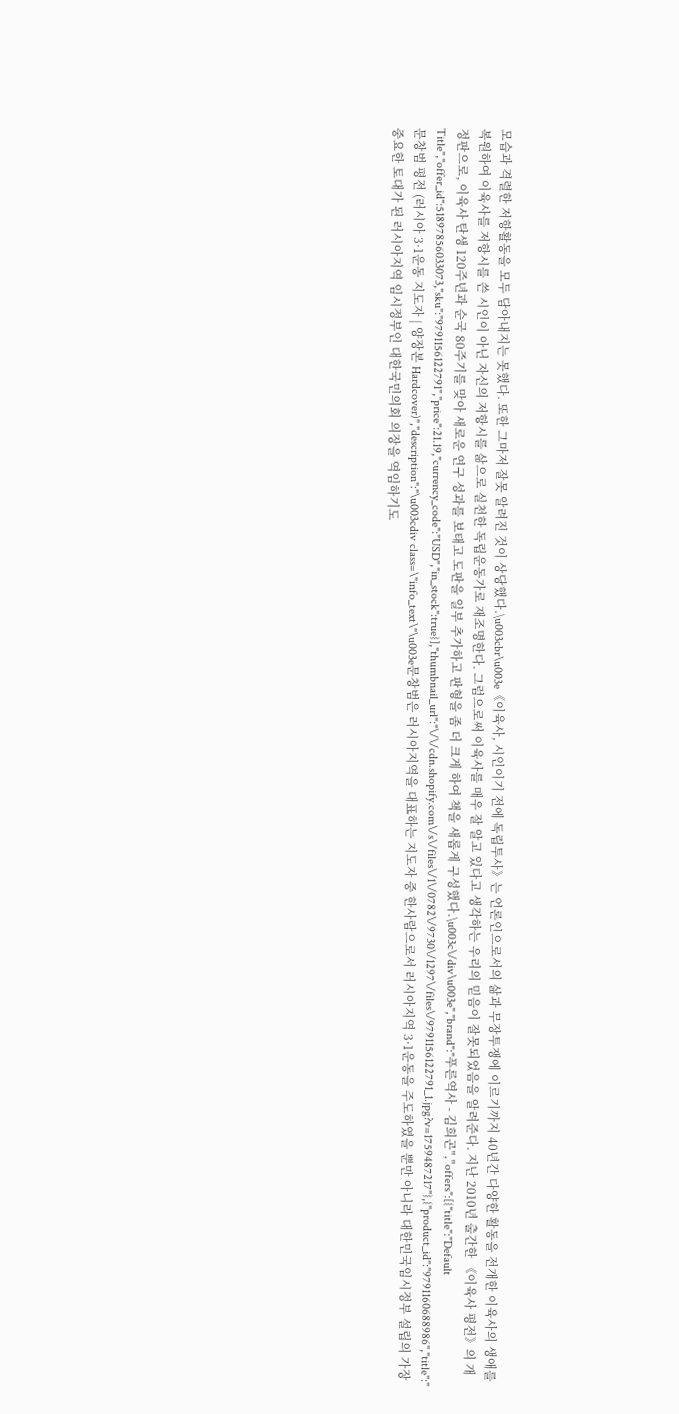모습과 격렬한 저항활동을 모두 담아내지는 못했다. 또한 그마저 잘못 알려진 것이 상당했다.\u003cbr\u003e《이육사, 시인이기 전에 독립투사》는 언론인으로서의 삶과 무장투쟁에 이르기까지 40년간 다양한 활동을 전개한 이육사의 생애를 복원하여 이육사를 저항시를 쓴 시인이 아닌 자신의 저항시를 삶으로 실천한 독립운동가로 재조명한다. 그럼으로써 이육사를 매우 잘 알고 있다고 생각하는 우리의 믿음이 잘못되었음을 알려준다. 지난 2010년 출간한 《이육사 평전》의 개정판으로, 이육사 탄생 120주년과 순국 80주기를 맞아 새로운 연구 성과를 보태고 도판을 일부 추가하고 판형을 좀 더 크게 하여 책을 새롭게 구성했다.\u003c\/div\u003e","brand":"푸른역사 - 김희곤","offers":[{"title":"Default Title","offer_id":51897856033073,"sku":"9791156122791","price":21.19,"currency_code":"USD","in_stock":true}],"thumbnail_url":"\/\/cdn.shopify.com\/s\/files\/1\/0782\/9730\/1297\/files\/9791156122791_1.jpg?v=1759487217"},{"product_id":"9791160688986","title":"문창범 평전 (러시아 3·1운동 지도자 | 양장본 Hardcover)","description":"\u003cdiv class=\"info_text\"\u003e문창범은 러시아지역을 대표하는 지도자 중 한사람으로서 러시아지역 3·1운동을 주도하였을 뿐만 아니라 대한민국임시정부 설립의 가장 중요한 토대가 된 러시아지역 임시정부인 대한국민의회 의장을 역임하기도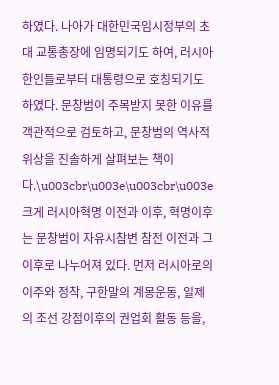하였다. 나아가 대한민국임시정부의 초대 교통총장에 임명되기도 하여, 러시아 한인들로부터 대통령으로 호칭되기도 하였다. 문창범이 주목받지 못한 이유를 객관적으로 검토하고, 문창범의 역사적 위상을 진솔하게 살펴보는 책이다.\u003cbr\u003e\u003cbr\u003e크게 러시아혁명 이전과 이후, 혁명이후는 문창범이 자유시참변 참전 이전과 그 이후로 나누어져 있다. 먼저 러시아로의 이주와 정착, 구한말의 계몽운동, 일제의 조선 강점이후의 권업회 활동 등을,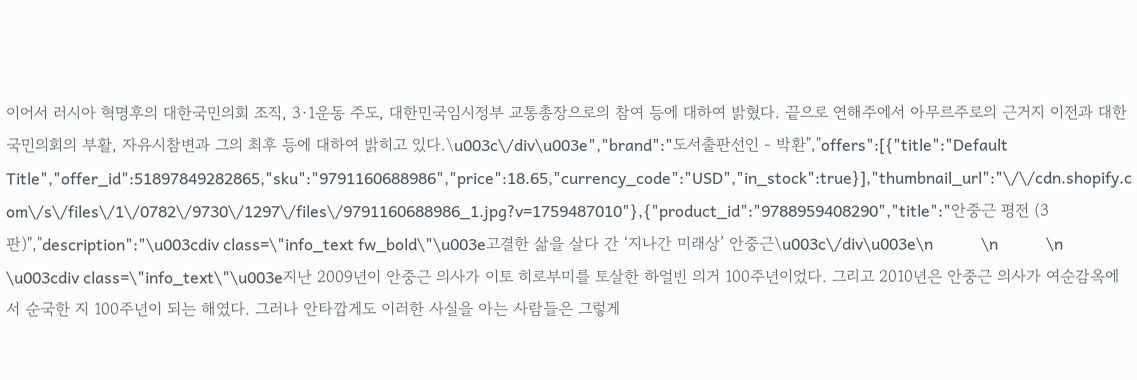이어서 러시아 혁명후의 대한국민의회 조직, 3·1운동 주도, 대한민국임시정부 교통총장으로의 참여 등에 대하여 밝혔다. 끝으로 연해주에서 아무르주로의 근거지 이전과 대한국민의회의 부활, 자유시참변과 그의 최후 등에 대하여 밝히고 있다.\u003c\/div\u003e","brand":"도서출판선인 - 박환","offers":[{"title":"Default Title","offer_id":51897849282865,"sku":"9791160688986","price":18.65,"currency_code":"USD","in_stock":true}],"thumbnail_url":"\/\/cdn.shopify.com\/s\/files\/1\/0782\/9730\/1297\/files\/9791160688986_1.jpg?v=1759487010"},{"product_id":"9788959408290","title":"안중근 평전 (3 판)","description":"\u003cdiv class=\"info_text fw_bold\"\u003e고결한 삶을 살다 간 ‘지나간 미래상’ 안중근\u003c\/div\u003e\n            \n            \n            \u003cdiv class=\"info_text\"\u003e지난 2009년이 안중근 의사가 이토 히로부미를 토살한 하얼빈 의거 100주년이었다. 그리고 2010년은 안중근 의사가 여순감옥에서 순국한 지 100주년이 되는 해였다. 그러나 안타깝게도 이러한 사실을 아는 사람들은 그렇게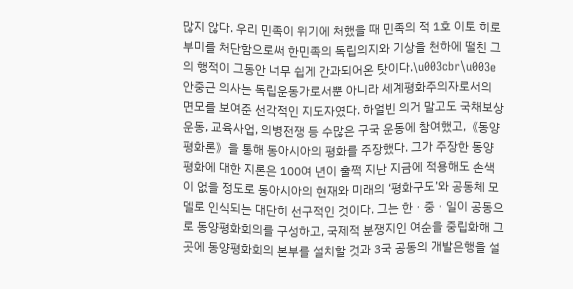많지 않다. 우리 민족이 위기에 처했을 때 민족의 적 1호 이토 히로부미를 처단함으로써 한민족의 독립의지와 기상을 천하에 떨친 그의 행적이 그동안 너무 쉽게 간과되어온 탓이다.\u003cbr\u003e안중근 의사는 독립운동가로서뿐 아니라 세계평화주의자로서의 면모를 보여준 선각적인 지도자였다. 하얼빈 의거 말고도 국채보상운동, 교육사업, 의병전쟁 등 수많은 구국 운동에 참여했고,《동양평화론》을 통해 동아시아의 평화를 주장했다. 그가 주장한 동양 평화에 대한 지론은 100여 년이 훌쩍 지난 지금에 적용해도 손색이 없을 정도로 동아시아의 현재와 미래의 ‘평화구도’와 공동체 모델로 인식되는 대단히 선구적인 것이다. 그는 한ㆍ중ㆍ일이 공동으로 동양평화회의를 구성하고, 국제적 분쟁지인 여순을 중립화해 그곳에 동양평화회의 본부를 설치할 것과 3국 공동의 개발은행을 설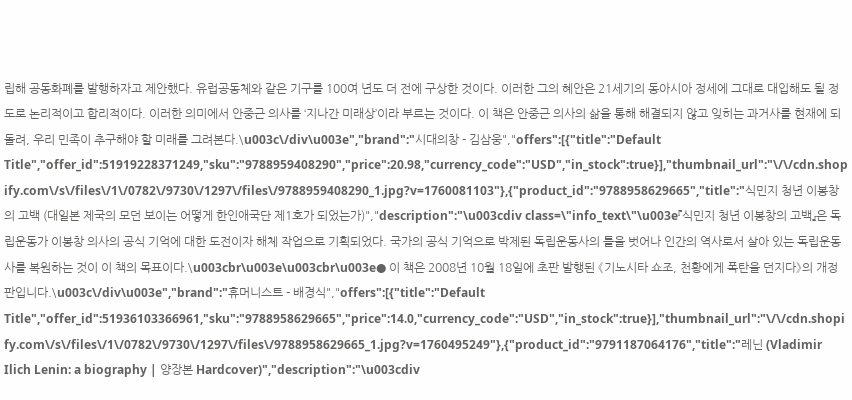립해 공동화폐를 발행하자고 제안했다. 유럽공동체와 같은 기구를 100여 년도 더 전에 구상한 것이다. 이러한 그의 혜안은 21세기의 동아시아 정세에 그대로 대입해도 될 정도로 논리적이고 합리적이다. 이러한 의미에서 안중근 의사를 ‘지나간 미래상’이라 부르는 것이다. 이 책은 안중근 의사의 삶을 통해 해결되지 않고 잊히는 과거사를 현재에 되돌려, 우리 민족이 추구해야 할 미래를 그려본다.\u003c\/div\u003e","brand":"시대의창 - 김삼웅","offers":[{"title":"Default Title","offer_id":51919228371249,"sku":"9788959408290","price":20.98,"currency_code":"USD","in_stock":true}],"thumbnail_url":"\/\/cdn.shopify.com\/s\/files\/1\/0782\/9730\/1297\/files\/9788959408290_1.jpg?v=1760081103"},{"product_id":"9788958629665","title":"식민지 청년 이봉창의 고백 (대일본 제국의 모던 보이는 어떻게 한인애국단 제1호가 되었는가)","description":"\u003cdiv class=\"info_text\"\u003e『식민지 청년 이봉창의 고백』은 독립운동가 이봉창 의사의 공식 기억에 대한 도전이자 해체 작업으로 기획되었다. 국가의 공식 기억으로 박제된 독립운동사의 틀을 벗어나 인간의 역사로서 살아 있는 독립운동사를 복원하는 것이 이 책의 목표이다.\u003cbr\u003e\u003cbr\u003e● 이 책은 2008년 10월 18일에 초판 발행된 《기노시타 쇼조, 천황에게 폭탄을 던지다》의 개정판입니다.\u003c\/div\u003e","brand":"휴머니스트 - 배경식","offers":[{"title":"Default Title","offer_id":51936103366961,"sku":"9788958629665","price":14.0,"currency_code":"USD","in_stock":true}],"thumbnail_url":"\/\/cdn.shopify.com\/s\/files\/1\/0782\/9730\/1297\/files\/9788958629665_1.jpg?v=1760495249"},{"product_id":"9791187064176","title":"레닌 (Vladimir Ilich Lenin: a biography | 양장본 Hardcover)","description":"\u003cdiv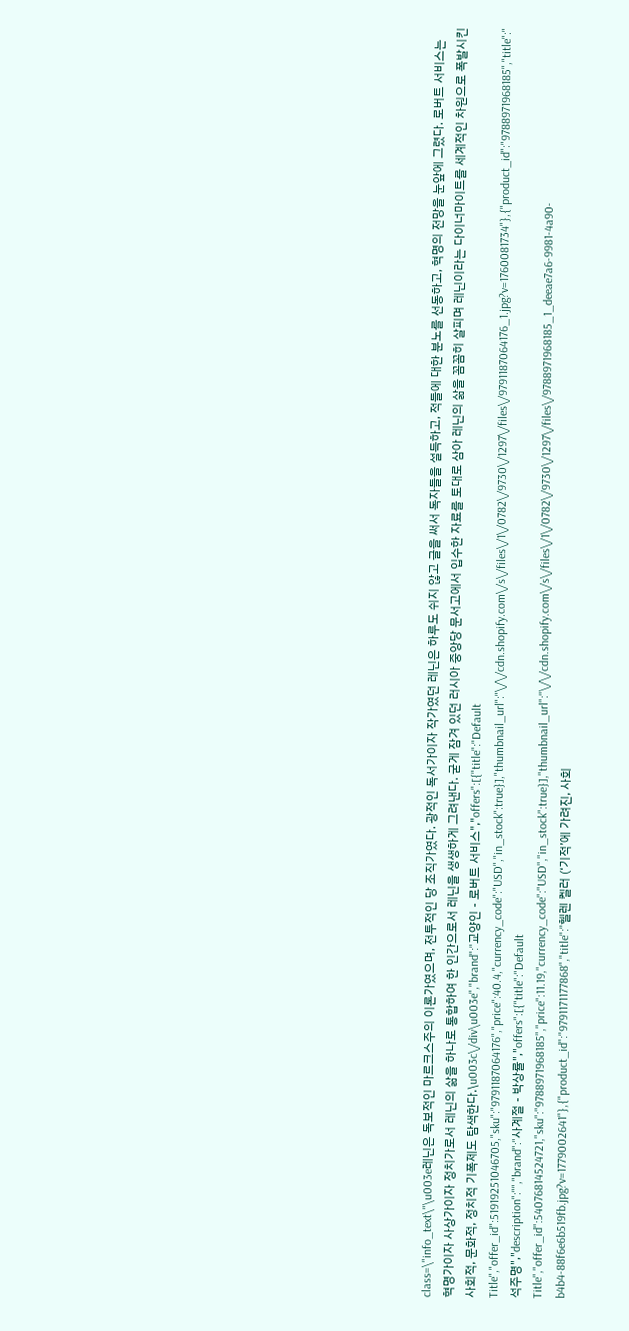class=\"info_text\"\u003e레닌은 독보적인 마르크스주의 이론가였으며, 전투적인 당 조직가였다. 광적인 독서가이자 작가였던 레닌은 하루도 쉬지 않고 글을 써서 독자들을 설득하고, 적들에 대한 분노를 선동하고, 혁명의 전망을 눈앞에 그렸다. 로버트 서비스는 혁명가이자 사상가이자 정치가로서 레닌의 삶을 하나로 통합하여 한 인간으로서 레닌을 생생하게 그려낸다. 굳게 잠겨 있던 러시아 중앙당 문서고에서 입수한 자료를 토대로 삼아 레닌의 삶을 꼼꼼히 살피며 레닌이라는 다이너마이트를 세계적인 차원으로 폭발시킨 사회적, 문화적, 정치적 기폭제도 탐색한다.\u003c\/div\u003e","brand":"교양인 - 로버트 서비스","offers":[{"title":"Default Title","offer_id":51919251046705,"sku":"9791187064176","price":40.4,"currency_code":"USD","in_stock":true}],"thumbnail_url":"\/\/cdn.shopify.com\/s\/files\/1\/0782\/9730\/1297\/files\/9791187064176_1.jpg?v=1760081734"},{"product_id":"9788971968185","title":"석주명","description":"","brand":"사계절 - 박상률","offers":[{"title":"Default Title","offer_id":54076814524721,"sku":"9788971968185","price":11.19,"currency_code":"USD","in_stock":true}],"thumbnail_url":"\/\/cdn.shopify.com\/s\/files\/1\/0782\/9730\/1297\/files\/9788971968185_1_deeae7a6-9981-4a90-b4b4-88f6e6b519fb.jpg?v=1779002641"},{"product_id":"9791171177868","title":"헬렌 켈러 (‘기적’에 가려진, 사회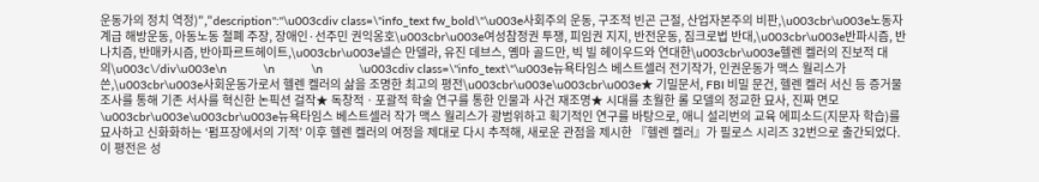운동가의 정치 역정)","description":"\u003cdiv class=\"info_text fw_bold\"\u003e사회주의 운동, 구조적 빈곤 근절, 산업자본주의 비판,\u003cbr\u003e노동자계급 해방운동, 아동노동 철폐 주장, 장애인·선주민 권익옹호\u003cbr\u003e여성참정권 투쟁, 피임권 지지, 반전운동, 짐크로법 반대,\u003cbr\u003e반파시즘, 반나치즘, 반매카시즘, 반아파르트헤이트,\u003cbr\u003e넬슨 만델라, 유진 데브스, 옘마 골드만, 빅 빌 헤이우드와 연대한\u003cbr\u003e헬렌 켈러의 진보적 대의\u003c\/div\u003e\n            \n            \n            \u003cdiv class=\"info_text\"\u003e뉴욕타임스 베스트셀러 전기작가, 인권운동가 맥스 월리스가 쓴,\u003cbr\u003e사회운동가로서 헬렌 켈러의 삶을 조명한 최고의 평전\u003cbr\u003e\u003cbr\u003e★ 기밀문서, FBI 비밀 문건, 헬렌 켈러 서신 등 증거물 조사를 통해 기존 서사를 혁신한 논픽션 걸작★ 독창적ㆍ포괄적 학술 연구를 통한 인물과 사건 재조명★ 시대를 초월한 롤 모델의 정교한 묘사, 진짜 면모 \u003cbr\u003e\u003cbr\u003e뉴욕타임스 베스트셀러 작가 맥스 월리스가 광범위하고 획기적인 연구를 바탕으로, 애니 설리번의 교육 에피소드(지문자 학습)를 묘사하고 신화화하는 ‘펌프장에서의 기적’ 이후 헬렌 켈러의 여정을 제대로 다시 추적해, 새로운 관점을 제시한 『헬렌 켈러』가 필로스 시리즈 32번으로 출간되었다. 이 평전은 성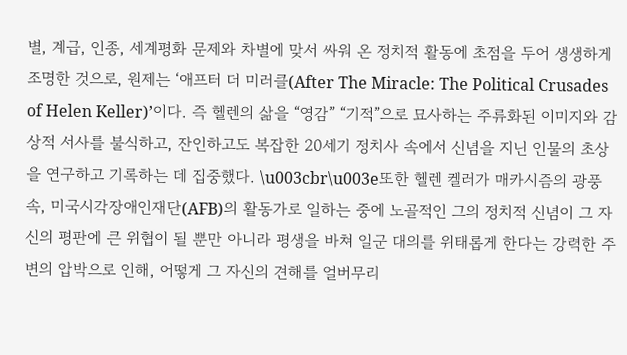별, 계급, 인종, 세계평화 문제와 차별에 맞서 싸워 온 정치적 활동에 초점을 두어 생생하게 조명한 것으로, 원제는 ‘애프터 더 미러클(After The Miracle: The Political Crusades of Helen Keller)’이다. 즉 헬렌의 삶을 “영감” “기적”으로 묘사하는 주류화된 이미지와 감상적 서사를 불식하고, 잔인하고도 복잡한 20세기 정치사 속에서 신념을 지닌 인물의 초상을 연구하고 기록하는 데 집중했다. \u003cbr\u003e또한 헬렌 켈러가 매카시즘의 광풍 속, 미국시각장애인재단(AFB)의 활동가로 일하는 중에 노골적인 그의 정치적 신념이 그 자신의 평판에 큰 위협이 될 뿐만 아니라 평생을 바쳐 일군 대의를 위태롭게 한다는 강력한 주변의 압박으로 인해, 어떻게 그 자신의 견해를 얼버무리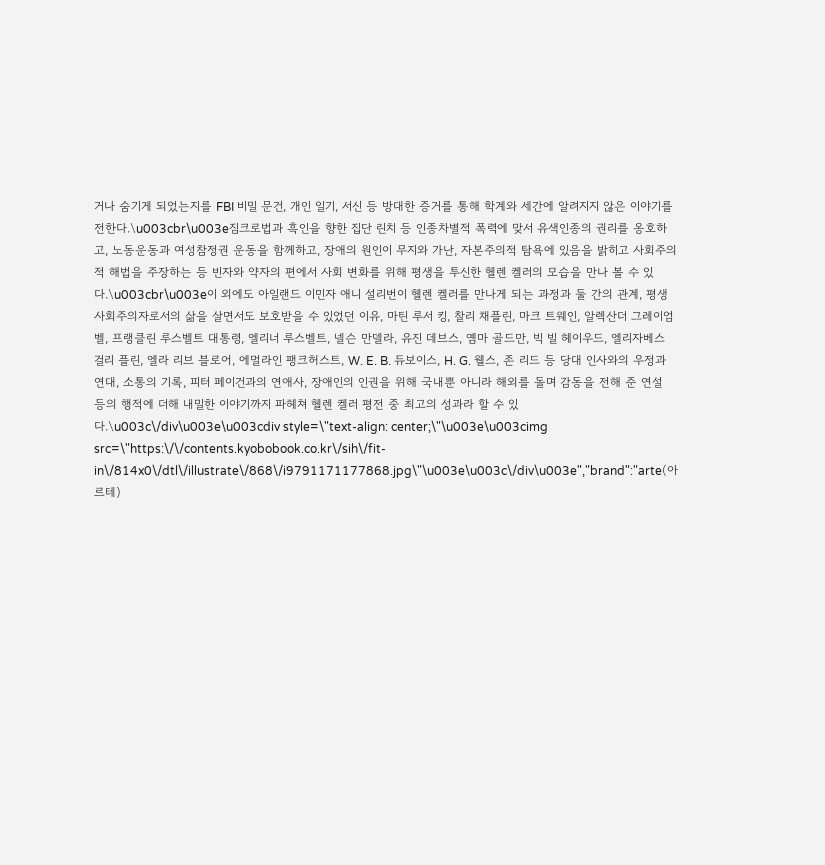거나 숨기게 되었는지를 FBI 비밀 문건, 개인 일기, 서신 등 방대한 증거를 통해 학계와 세간에 알려지지 않은 이야기를 전한다.\u003cbr\u003e짐크로법과 흑인을 향한 집단 린치 등 인종차별적 폭력에 맞서 유색인종의 권리를 옹호하고, 노동운동과 여성참정권 운동을 함께하고, 장애의 원인이 무지와 가난, 자본주의적 탐욕에 있음을 밝히고 사회주의적 해법을 주장하는 등 빈자와 약자의 편에서 사회 변화를 위해 평생을 투신한 헬렌 켈러의 모습을 만나 볼 수 있다.\u003cbr\u003e이 외에도 아일랜드 이민자 애니 설리번이 헬렌 켈러를 만나게 되는 과정과 둘 간의 관계, 평생 사회주의자로서의 삶을 살면서도 보호받을 수 있었던 이유, 마틴 루서 킹, 찰리 채플린, 마크 트웨인, 알렉산더 그레이엄 벨, 프랭클린 루스벨트 대통령, 엘리너 루스벨트, 넬슨 만델라, 유진 데브스, 옘마 골드만, 빅 빌 헤이우드, 엘리자베스 걸리 플린, 엘라 리브 블로어, 에멀라인 팽크허스트, W. E. B. 듀보이스, H. G. 웰스, 존 리드 등 당대 인사와의 우정과 연대, 소통의 기록, 피터 페이건과의 연애사, 장애인의 인권을 위해 국내뿐 아니라 해외를 돌며 감동을 전해 준 연설 등의 행적에 더해 내밀한 이야기까지 파헤쳐 헬렌 켈러 평전 중 최고의 성과라 할 수 있다.\u003c\/div\u003e\u003cdiv style=\"text-align: center;\"\u003e\u003cimg src=\"https:\/\/contents.kyobobook.co.kr\/sih\/fit-in\/814x0\/dtl\/illustrate\/868\/i9791171177868.jpg\"\u003e\u003c\/div\u003e","brand":"arte(아르테)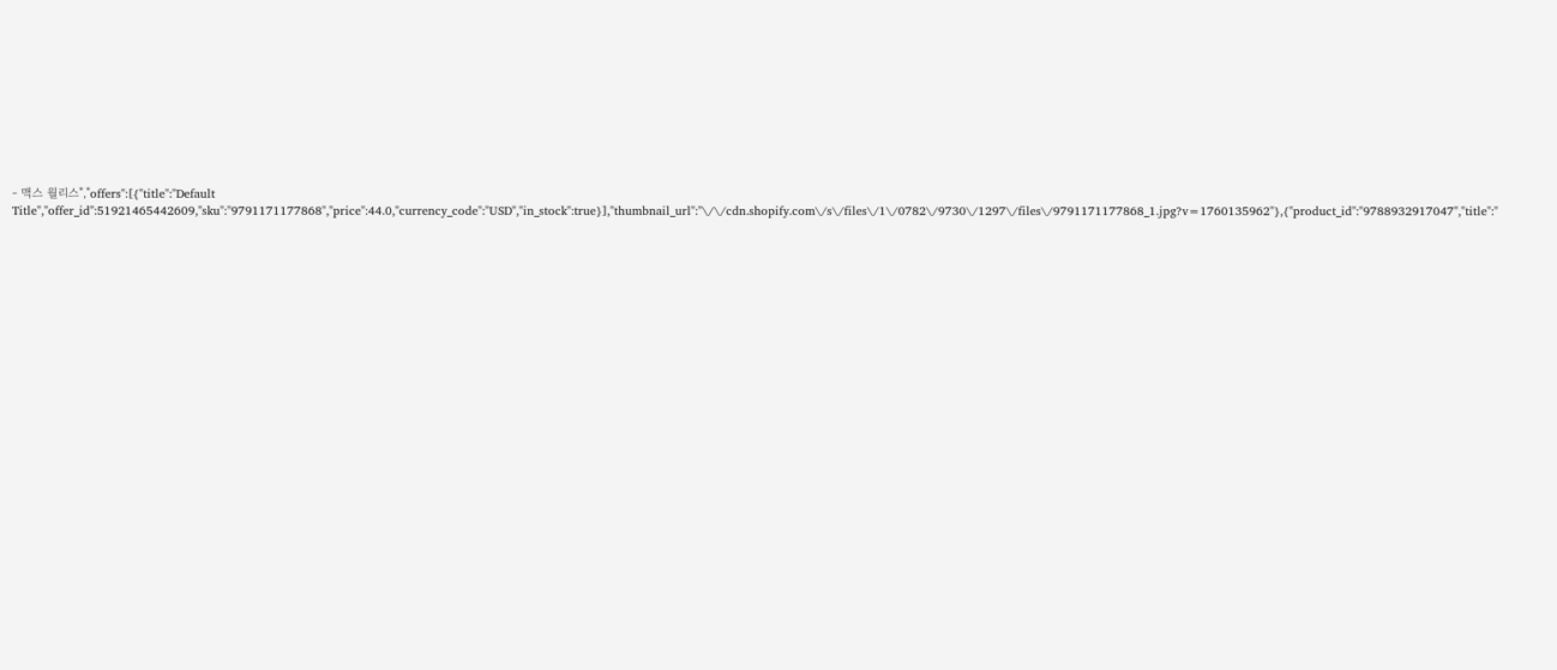- 맥스 월리스","offers":[{"title":"Default Title","offer_id":51921465442609,"sku":"9791171177868","price":44.0,"currency_code":"USD","in_stock":true}],"thumbnail_url":"\/\/cdn.shopify.com\/s\/files\/1\/0782\/9730\/1297\/files\/9791171177868_1.jpg?v=1760135962"},{"product_id":"9788932917047","title":"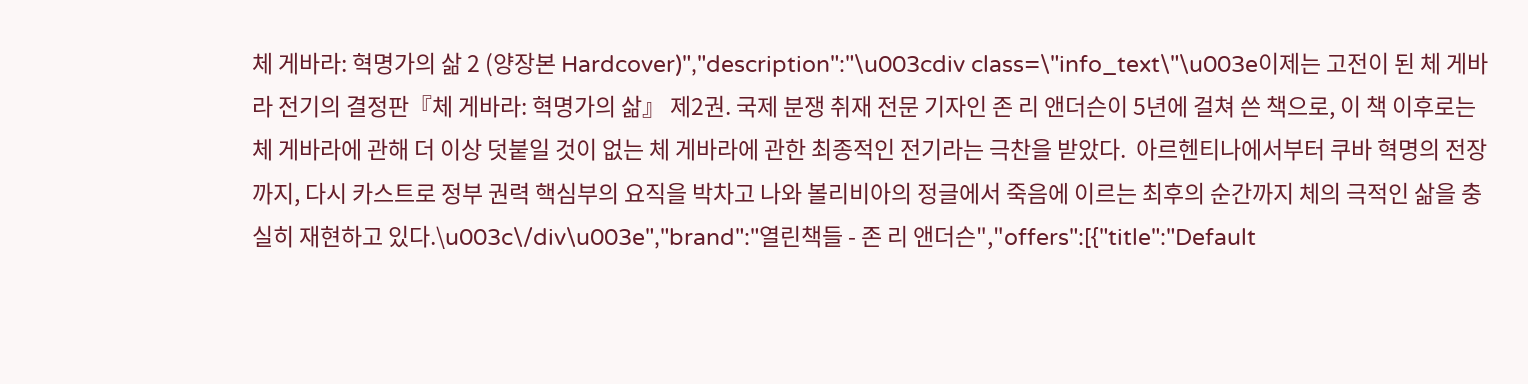체 게바라: 혁명가의 삶 2 (양장본 Hardcover)","description":"\u003cdiv class=\"info_text\"\u003e이제는 고전이 된 체 게바라 전기의 결정판『체 게바라: 혁명가의 삶』 제2권. 국제 분쟁 취재 전문 기자인 존 리 앤더슨이 5년에 걸쳐 쓴 책으로, 이 책 이후로는 체 게바라에 관해 더 이상 덧붙일 것이 없는 체 게바라에 관한 최종적인 전기라는 극찬을 받았다.  아르헨티나에서부터 쿠바 혁명의 전장까지, 다시 카스트로 정부 권력 핵심부의 요직을 박차고 나와 볼리비아의 정글에서 죽음에 이르는 최후의 순간까지 체의 극적인 삶을 충실히 재현하고 있다.\u003c\/div\u003e","brand":"열린책들 - 존 리 앤더슨","offers":[{"title":"Default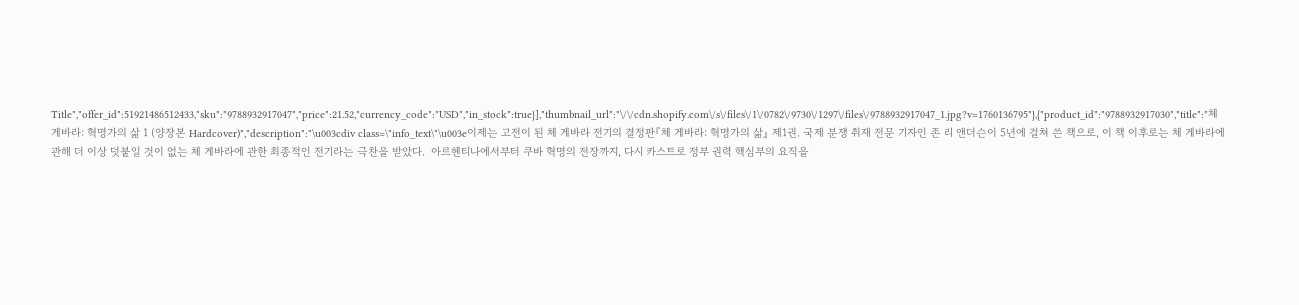Title","offer_id":51921486512433,"sku":"9788932917047","price":21.52,"currency_code":"USD","in_stock":true}],"thumbnail_url":"\/\/cdn.shopify.com\/s\/files\/1\/0782\/9730\/1297\/files\/9788932917047_1.jpg?v=1760136795"},{"product_id":"9788932917030","title":"체 게바라: 혁명가의 삶 1 (양장본 Hardcover)","description":"\u003cdiv class=\"info_text\"\u003e이제는 고전이 된 체 게바라 전기의 결정판『체 게바라: 혁명가의 삶』 제1권. 국제 분쟁 취재 전문 기자인 존 리 앤더슨이 5년에 걸쳐 쓴 책으로, 이 책 이후로는 체 게바라에 관해 더 이상 덧붙일 것이 없는 체 게바라에 관한 최종적인 전기라는 극찬을 받았다.  아르헨티나에서부터 쿠바 혁명의 전장까지, 다시 카스트로 정부 권력 핵심부의 요직을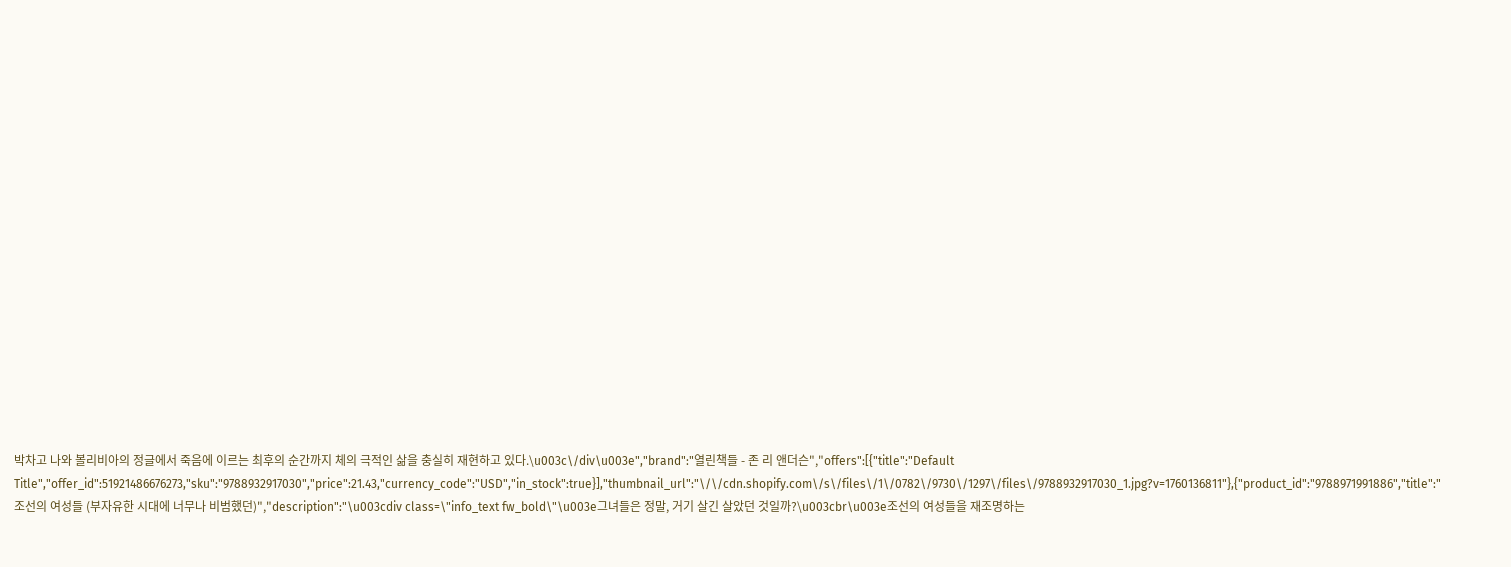박차고 나와 볼리비아의 정글에서 죽음에 이르는 최후의 순간까지 체의 극적인 삶을 충실히 재현하고 있다.\u003c\/div\u003e","brand":"열린책들 - 존 리 앤더슨","offers":[{"title":"Default Title","offer_id":51921486676273,"sku":"9788932917030","price":21.43,"currency_code":"USD","in_stock":true}],"thumbnail_url":"\/\/cdn.shopify.com\/s\/files\/1\/0782\/9730\/1297\/files\/9788932917030_1.jpg?v=1760136811"},{"product_id":"9788971991886","title":"조선의 여성들 (부자유한 시대에 너무나 비범했던)","description":"\u003cdiv class=\"info_text fw_bold\"\u003e그녀들은 정말, 거기 살긴 살았던 것일까?\u003cbr\u003e조선의 여성들을 재조명하는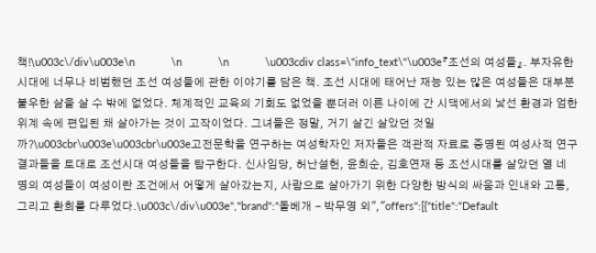책!\u003c\/div\u003e\n            \n            \n            \u003cdiv class=\"info_text\"\u003e『조선의 여성들』. 부자유한 시대에 너무나 비범했던 조선 여성들에 관한 이야기를 담은 책. 조선 시대에 태어난 재능 있는 많은 여성들은 대부분 불우한 삶을 살 수 밖에 없었다. 체계적인 교육의 기회도 없었을 뿐더러 이른 나이에 간 시댁에서의 낯선 환경과 엄한 위계 속에 편입된 채 살아가는 것이 고작이었다. 그녀들은 정말, 거기 살긴 살았던 것일까?\u003cbr\u003e\u003cbr\u003e고전문학을 연구하는 여성학자인 저자들은 객관적 자료로 증명된 여성사적 연구 결과들을 토대로 조선시대 여성들을 탐구한다. 신사임당, 허난설헌, 윤희순, 김호연재 등 조선시대를 살았던 열 네 명의 여성들이 여성이란 조건에서 어떻게 살아갔는지, 사람으로 살아가기 위한 다양한 방식의 싸움과 인내와 고통, 그리고 환희를 다루었다.\u003c\/div\u003e","brand":"돌베개 - 박무영 외","offers":[{"title":"Default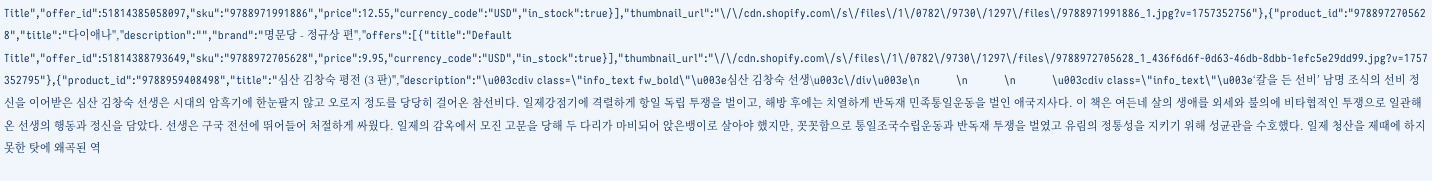Title","offer_id":51814385058097,"sku":"9788971991886","price":12.55,"currency_code":"USD","in_stock":true}],"thumbnail_url":"\/\/cdn.shopify.com\/s\/files\/1\/0782\/9730\/1297\/files\/9788971991886_1.jpg?v=1757352756"},{"product_id":"9788972705628","title":"다이애나","description":"","brand":"명문당 - 정규상 편","offers":[{"title":"Default Title","offer_id":51814388793649,"sku":"9788972705628","price":9.95,"currency_code":"USD","in_stock":true}],"thumbnail_url":"\/\/cdn.shopify.com\/s\/files\/1\/0782\/9730\/1297\/files\/9788972705628_1_436f6d6f-0d63-46db-8dbb-1efc5e29dd99.jpg?v=1757352795"},{"product_id":"9788959408498","title":"심산 김창숙 평전 (3 판)","description":"\u003cdiv class=\"info_text fw_bold\"\u003e심산 김창숙 선생\u003c\/div\u003e\n            \n            \n            \u003cdiv class=\"info_text\"\u003e‘칼을 든 선비’ 남명 조식의 선비 정신을 이어받은 심산 김창숙 선생은 시대의 암흑기에 한눈팔지 않고 오로지 정도를 당당히 걸어온 참선비다. 일제강점기에 격렬하게 항일 독립 투쟁을 벌이고, 해방 후에는 치열하게 반독재 민족통일운동을 벌인 애국지사다. 이 책은 여든네 살의 생애를 외세와 불의에 비타협적인 투쟁으로 일관해온 선생의 행동과 정신을 담았다. 선생은 구국 전선에 뛰어들어 처절하게 싸웠다. 일제의 감옥에서 모진 고문을 당해 두 다리가 마비되어 앉은뱅이로 살아야 했지만, 꼿꼿함으로 통일조국수립운동과 반독재 투쟁을 벌였고 유림의 정통성을 지키기 위해 성균관을 수호했다. 일제 청산을 제때에 하지 못한 탓에 왜곡된 역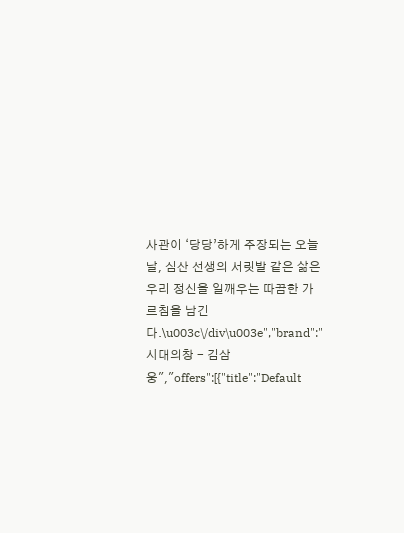사관이 ‘당당’하게 주장되는 오늘날, 심산 선생의 서릿발 같은 삶은 우리 정신을 일깨우는 따끔한 가르침을 남긴다.\u003c\/div\u003e","brand":"시대의창 - 김삼웅","offers":[{"title":"Default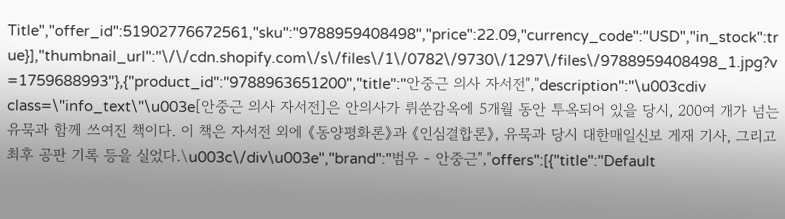Title","offer_id":51902776672561,"sku":"9788959408498","price":22.09,"currency_code":"USD","in_stock":true}],"thumbnail_url":"\/\/cdn.shopify.com\/s\/files\/1\/0782\/9730\/1297\/files\/9788959408498_1.jpg?v=1759688993"},{"product_id":"9788963651200","title":"안중근 의사 자서전","description":"\u003cdiv class=\"info_text\"\u003e[안중근 의사 자서전]은 안의사가 뤼쑨감옥에 5개월 동안 투옥되어 있을 당시, 200여 개가 넘는 유묵과 함께 쓰여진 책이다. 이 책은 자서전 외에 《동양평화론》과 《인심결합론》, 유묵과 당시 대한매일신보 게재 기사, 그리고 최후 공판 기록 등을 실었다.\u003c\/div\u003e","brand":"범우 - 안중근","offers":[{"title":"Default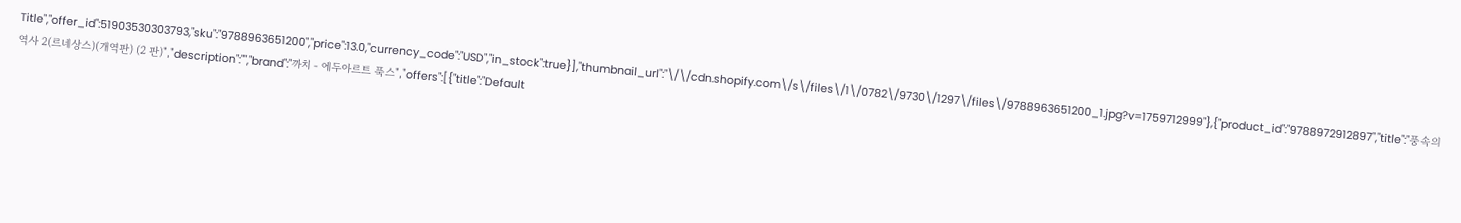Title","offer_id":51903530303793,"sku":"9788963651200","price":13.0,"currency_code":"USD","in_stock":true}],"thumbnail_url":"\/\/cdn.shopify.com\/s\/files\/1\/0782\/9730\/1297\/files\/9788963651200_1.jpg?v=1759712999"},{"product_id":"9788972912897","title":"풍속의 역사 2(르네상스)(개역판) (2 판)","description":"","brand":"까치 - 에두아르트 푹스","offers":[{"title":"Default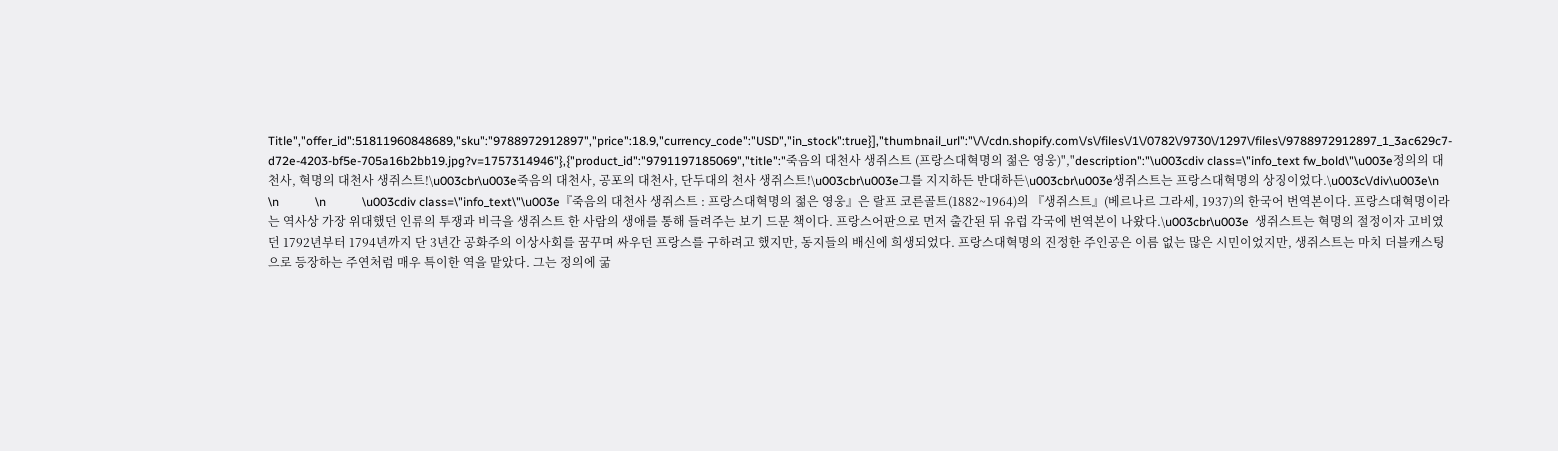Title","offer_id":51811960848689,"sku":"9788972912897","price":18.9,"currency_code":"USD","in_stock":true}],"thumbnail_url":"\/\/cdn.shopify.com\/s\/files\/1\/0782\/9730\/1297\/files\/9788972912897_1_3ac629c7-d72e-4203-bf5e-705a16b2bb19.jpg?v=1757314946"},{"product_id":"9791197185069","title":"죽음의 대천사 생쥐스트 (프랑스대혁명의 젊은 영웅)","description":"\u003cdiv class=\"info_text fw_bold\"\u003e정의의 대천사, 혁명의 대천사 생쥐스트!\u003cbr\u003e죽음의 대천사, 공포의 대천사, 단두대의 천사 생쥐스트!\u003cbr\u003e그를 지지하든 반대하든\u003cbr\u003e생쥐스트는 프랑스대혁명의 상징이었다.\u003c\/div\u003e\n            \n            \n            \u003cdiv class=\"info_text\"\u003e『죽음의 대천사 생쥐스트 : 프랑스대혁명의 젊은 영웅』은 랄프 코른골트(1882~1964)의 『생쥐스트』(베르나르 그라세, 1937)의 한국어 번역본이다. 프랑스대혁명이라는 역사상 가장 위대했던 인류의 투쟁과 비극을 생쥐스트 한 사람의 생애를 통해 들려주는 보기 드문 책이다. 프랑스어판으로 먼저 출간된 뒤 유럽 각국에 번역본이 나왔다.\u003cbr\u003e  생쥐스트는 혁명의 절정이자 고비였던 1792년부터 1794년까지 단 3년간 공화주의 이상사회를 꿈꾸며 싸우던 프랑스를 구하려고 했지만, 동지들의 배신에 희생되었다. 프랑스대혁명의 진정한 주인공은 이름 없는 많은 시민이었지만, 생쥐스트는 마치 더블캐스팅으로 등장하는 주연처럼 매우 특이한 역을 맡았다. 그는 정의에 굶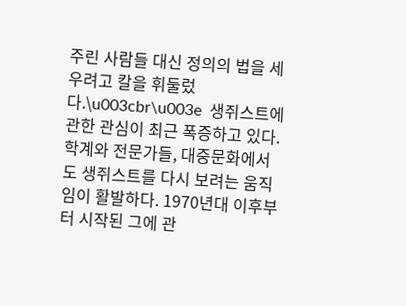주린 사람들 대신 정의의 법을 세우려고 칼을 휘둘렀다.\u003cbr\u003e  생쥐스트에 관한 관심이 최근 폭증하고 있다. 학계와 전문가들, 대중문화에서도 생쥐스트를 다시 보려는 움직임이 활발하다. 1970년대 이후부터 시작된 그에 관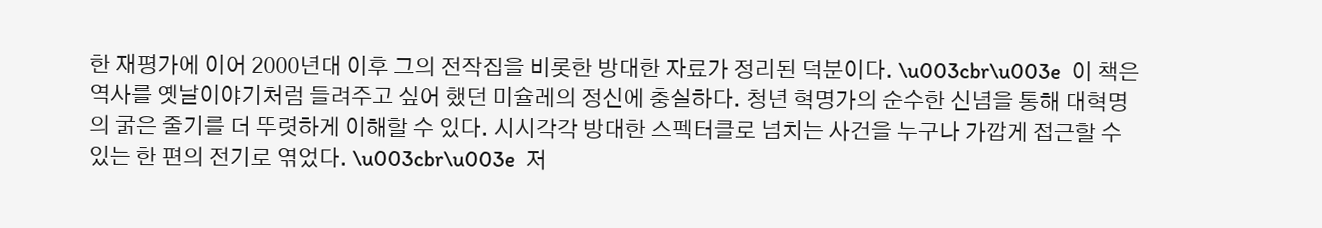한 재평가에 이어 2000년대 이후 그의 전작집을 비롯한 방대한 자료가 정리된 덕분이다. \u003cbr\u003e  이 책은 역사를 옛날이야기처럼 들려주고 싶어 했던 미슐레의 정신에 충실하다. 청년 혁명가의 순수한 신념을 통해 대혁명의 굵은 줄기를 더 뚜렷하게 이해할 수 있다. 시시각각 방대한 스펙터클로 넘치는 사건을 누구나 가깝게 접근할 수 있는 한 편의 전기로 엮었다. \u003cbr\u003e  저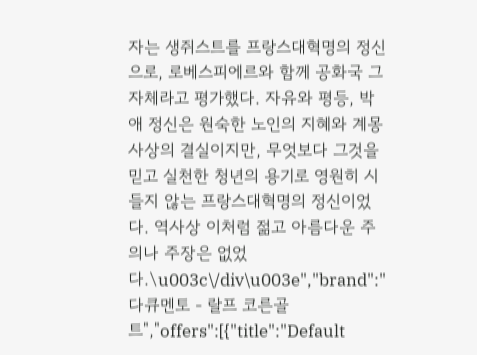자는 생쥐스트를 프랑스대혁명의 정신으로, 로베스피에르와 함께 공화국 그 자체라고 평가했다. 자유와 평등, 박애 정신은 원숙한 노인의 지혜와 계몽사상의 결실이지만, 무엇보다 그것을 믿고 실천한 청년의 용기로 영원히 시들지 않는 프랑스대혁명의 정신이었다. 역사상 이처럼 젊고 아름다운 주의나 주장은 없었다.\u003c\/div\u003e","brand":"다큐멘토 - 랄프 코른골트","offers":[{"title":"Default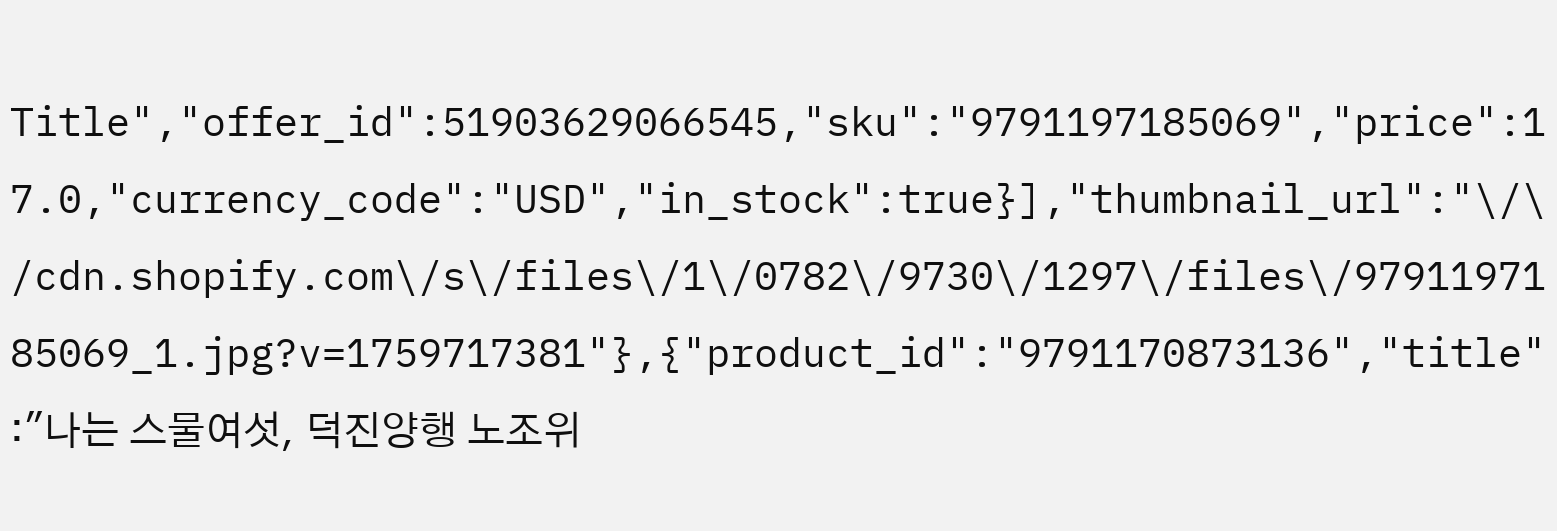Title","offer_id":51903629066545,"sku":"9791197185069","price":17.0,"currency_code":"USD","in_stock":true}],"thumbnail_url":"\/\/cdn.shopify.com\/s\/files\/1\/0782\/9730\/1297\/files\/9791197185069_1.jpg?v=1759717381"},{"product_id":"9791170873136","title":"나는 스물여섯, 덕진양행 노조위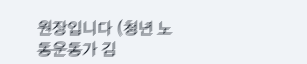원장입니다 (청년 노동운동가 김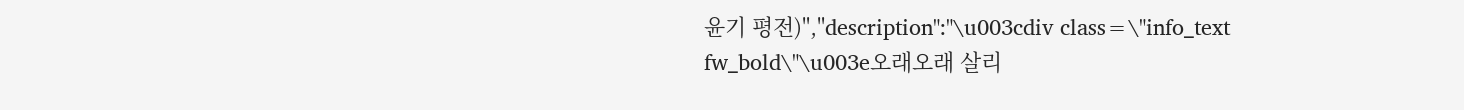윤기 평전)","description":"\u003cdiv class=\"info_text fw_bold\"\u003e오래오래 살리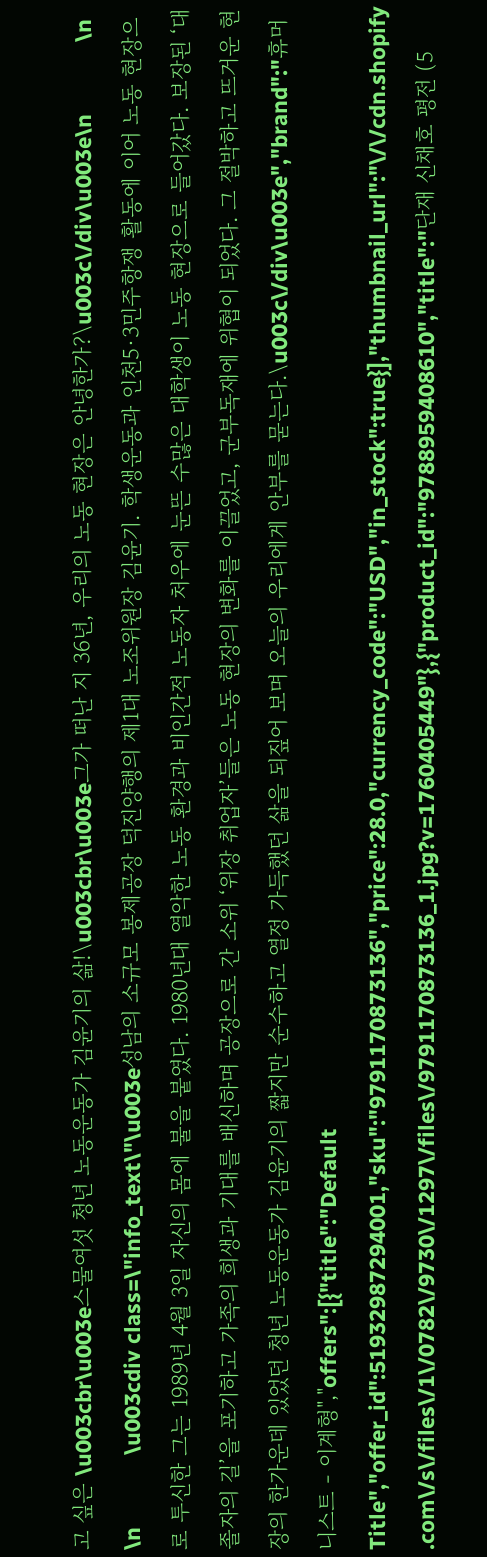고 싶은 \u003cbr\u003e스물여섯 청년 노동운동가 김윤기의 삶!\u003cbr\u003e그가 떠난 지 36년, 우리의 노동 현장은 안녕한가?\u003c\/div\u003e\n            \n            \n            \u003cdiv class=\"info_text\"\u003e성남의 소규모 봉제공장 덕진양행의 제1대 노조위원장 김윤기. 학생운동과 인천5·3민주항쟁 활동에 이어 노동 현장으로 투신한 그는 1989년 4월 3일 자신의 몸에 불을 붙였다. 1980년대 열악한 노동 환경과 비인간적 노동자 처우에 눈뜬 수많은 대학생이 노동 현장으로 들어갔다. 보장된 ‘대졸자의 길’을 포기하고 가족의 희생과 기대를 배신하며 공장으로 간 소위 ‘위장 취업자’들은 노동 현장의 변화를 이끌었고, 군부독재에 위협이 되었다. 그 절박하고 뜨거운 현장의 한가운데 있었던 청년 노동운동가 김윤기의 짧지만 순수하고 열정 가득했던 삶을 되짚어 보며 오늘의 우리에게 안부를 묻는다.\u003c\/div\u003e","brand":"휴머니스트 - 이계형","offers":[{"title":"Default Title","offer_id":51932987294001,"sku":"9791170873136","price":28.0,"currency_code":"USD","in_stock":true}],"thumbnail_url":"\/\/cdn.shopify.com\/s\/files\/1\/0782\/9730\/1297\/files\/9791170873136_1.jpg?v=1760405449"},{"product_id":"9788959408610","title":"단재 신채호 평전 (5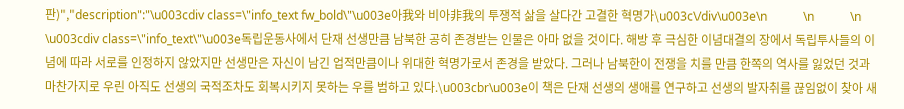판)","description":"\u003cdiv class=\"info_text fw_bold\"\u003e아我와 비아非我의 투쟁적 삶을 살다간 고결한 혁명가\u003c\/div\u003e\n            \n            \n            \u003cdiv class=\"info_text\"\u003e독립운동사에서 단재 선생만큼 남북한 공히 존경받는 인물은 아마 없을 것이다. 해방 후 극심한 이념대결의 장에서 독립투사들의 이념에 따라 서로를 인정하지 않았지만 선생만은 자신이 남긴 업적만큼이나 위대한 혁명가로서 존경을 받았다. 그러나 남북한이 전쟁을 치를 만큼 한쪽의 역사를 잃었던 것과 마찬가지로 우린 아직도 선생의 국적조차도 회복시키지 못하는 우를 범하고 있다.\u003cbr\u003e이 책은 단재 선생의 생애를 연구하고 선생의 발자취를 끊임없이 찾아 새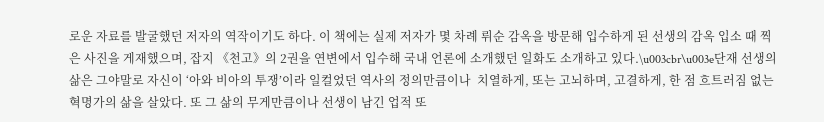로운 자료를 발굴했던 저자의 역작이기도 하다. 이 책에는 실제 저자가 몇 차례 뤼순 감옥을 방문해 입수하게 된 선생의 감옥 입소 때 찍은 사진을 게재했으며, 잡지 《천고》의 2권을 연변에서 입수해 국내 언론에 소개했던 일화도 소개하고 있다.\u003cbr\u003e단재 선생의 삶은 그야말로 자신이 ‘아와 비아의 투쟁’이라 일컬었던 역사의 정의만큼이나  치열하게, 또는 고뇌하며, 고결하게, 한 점 흐트러짐 없는 혁명가의 삶을 살았다. 또 그 삶의 무게만큼이나 선생이 남긴 업적 또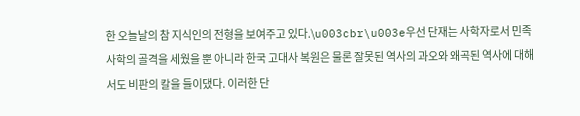한 오늘날의 참 지식인의 전형을 보여주고 있다.\u003cbr\u003e우선 단재는 사학자로서 민족사학의 골격을 세웠을 뿐 아니라 한국 고대사 복원은 물론 잘못된 역사의 과오와 왜곡된 역사에 대해서도 비판의 칼을 들이댔다. 이러한 단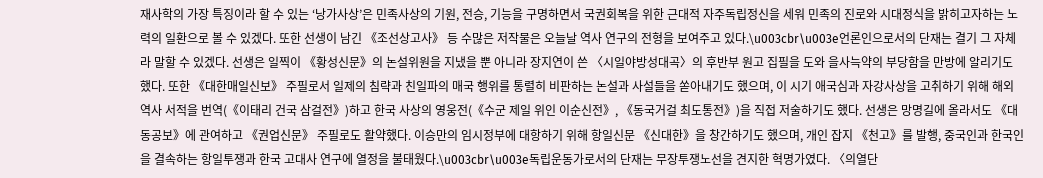재사학의 가장 특징이라 할 수 있는 ‘낭가사상’은 민족사상의 기원, 전승, 기능을 구명하면서 국권회복을 위한 근대적 자주독립정신을 세워 민족의 진로와 시대정식을 밝히고자하는 노력의 일환으로 볼 수 있겠다. 또한 선생이 남긴 《조선상고사》 등 수많은 저작물은 오늘날 역사 연구의 전형을 보여주고 있다.\u003cbr\u003e언론인으로서의 단재는 결기 그 자체라 말할 수 있겠다. 선생은 일찍이 《황성신문》의 논설위원을 지냈을 뿐 아니라 장지연이 쓴 〈시일야방성대곡〉의 후반부 원고 집필을 도와 을사늑약의 부당함을 만방에 알리기도 했다. 또한 《대한매일신보》 주필로서 일제의 침략과 친일파의 매국 행위를 통렬히 비판하는 논설과 사설들을 쏟아내기도 했으며, 이 시기 애국심과 자강사상을 고취하기 위해 해외 역사 서적을 번역(《이태리 건국 삼걸전》)하고 한국 사상의 영웅전(《수군 제일 위인 이순신전》, 《동국거걸 최도통전》)을 직접 저술하기도 했다. 선생은 망명길에 올라서도 《대동공보》에 관여하고 《권업신문》 주필로도 활약했다. 이승만의 임시정부에 대항하기 위해 항일신문 《신대한》을 창간하기도 했으며, 개인 잡지 《천고》를 발행, 중국인과 한국인을 결속하는 항일투쟁과 한국 고대사 연구에 열정을 불태웠다.\u003cbr\u003e독립운동가로서의 단재는 무장투쟁노선을 견지한 혁명가였다. 〈의열단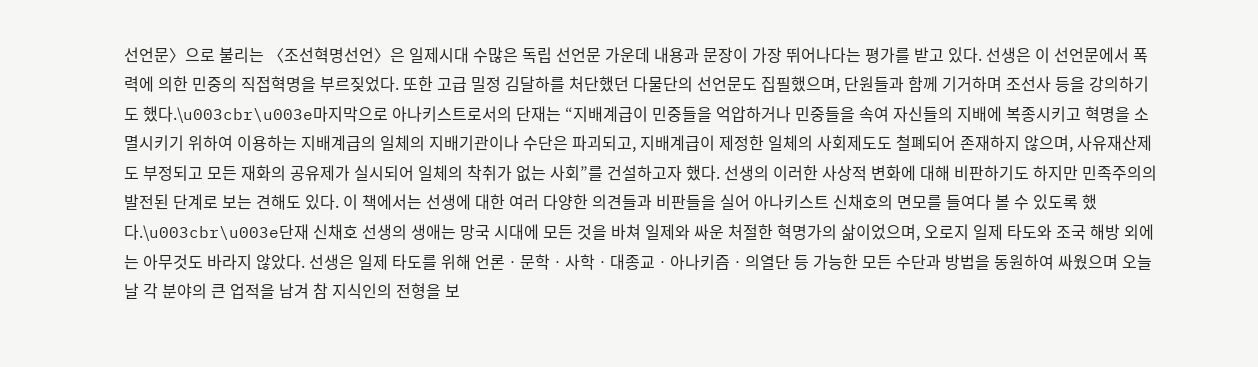선언문〉으로 불리는 〈조선혁명선언〉은 일제시대 수많은 독립 선언문 가운데 내용과 문장이 가장 뛰어나다는 평가를 받고 있다. 선생은 이 선언문에서 폭력에 의한 민중의 직접혁명을 부르짖었다. 또한 고급 밀정 김달하를 처단했던 다물단의 선언문도 집필했으며, 단원들과 함께 기거하며 조선사 등을 강의하기도 했다.\u003cbr\u003e마지막으로 아나키스트로서의 단재는 “지배계급이 민중들을 억압하거나 민중들을 속여 자신들의 지배에 복종시키고 혁명을 소멸시키기 위하여 이용하는 지배계급의 일체의 지배기관이나 수단은 파괴되고, 지배계급이 제정한 일체의 사회제도도 철폐되어 존재하지 않으며, 사유재산제도 부정되고 모든 재화의 공유제가 실시되어 일체의 착취가 없는 사회”를 건설하고자 했다. 선생의 이러한 사상적 변화에 대해 비판하기도 하지만 민족주의의 발전된 단계로 보는 견해도 있다. 이 책에서는 선생에 대한 여러 다양한 의견들과 비판들을 실어 아나키스트 신채호의 면모를 들여다 볼 수 있도록 했다.\u003cbr\u003e단재 신채호 선생의 생애는 망국 시대에 모든 것을 바쳐 일제와 싸운 처절한 혁명가의 삶이었으며, 오로지 일제 타도와 조국 해방 외에는 아무것도 바라지 않았다. 선생은 일제 타도를 위해 언론ㆍ문학ㆍ사학ㆍ대종교ㆍ아나키즘ㆍ의열단 등 가능한 모든 수단과 방법을 동원하여 싸웠으며 오늘날 각 분야의 큰 업적을 남겨 참 지식인의 전형을 보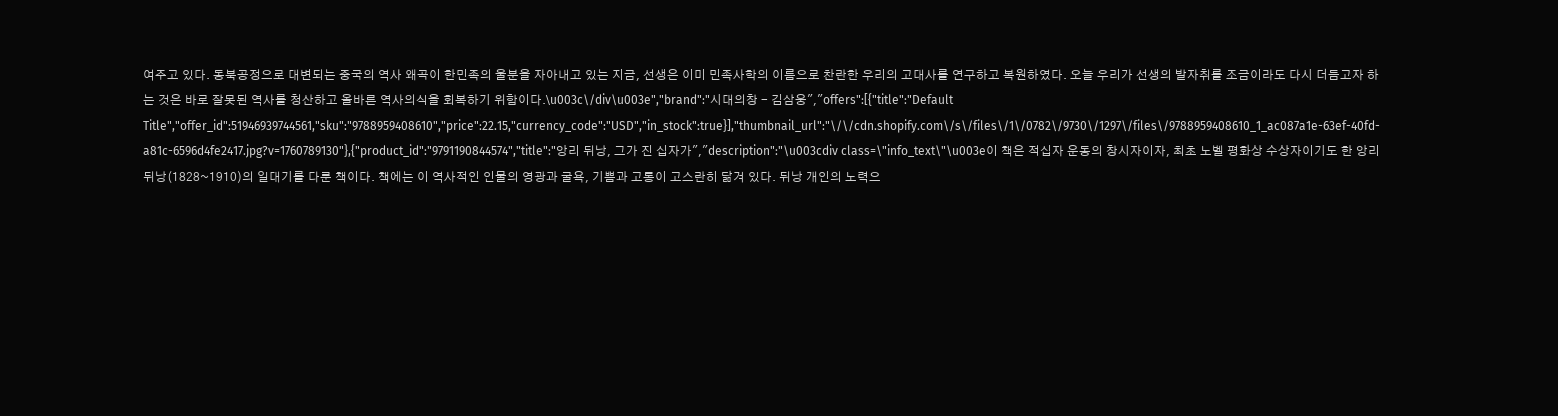여주고 있다. 동북공정으로 대변되는 중국의 역사 왜곡이 한민족의 울분을 자아내고 있는 지금, 선생은 이미 민족사학의 이름으로 찬란한 우리의 고대사를 연구하고 복원하였다. 오늘 우리가 선생의 발자취를 조금이라도 다시 더듬고자 하는 것은 바로 잘못된 역사를 청산하고 올바른 역사의식을 회복하기 위함이다.\u003c\/div\u003e","brand":"시대의창 - 김삼웅","offers":[{"title":"Default Title","offer_id":51946939744561,"sku":"9788959408610","price":22.15,"currency_code":"USD","in_stock":true}],"thumbnail_url":"\/\/cdn.shopify.com\/s\/files\/1\/0782\/9730\/1297\/files\/9788959408610_1_ac087a1e-63ef-40fd-a81c-6596d4fe2417.jpg?v=1760789130"},{"product_id":"9791190844574","title":"앙리 뒤낭, 그가 진 십자가","description":"\u003cdiv class=\"info_text\"\u003e이 책은 적십자 운동의 창시자이자, 최초 노벨 평화상 수상자이기도 한 앙리 뒤낭(1828~1910)의 일대기를 다룬 책이다. 책에는 이 역사적인 인물의 영광과 굴욕, 기쁨과 고통이 고스란히 닮겨 있다. 뒤낭 개인의 노력으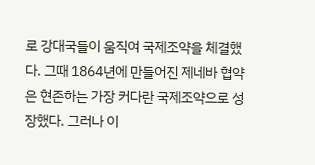로 강대국들이 움직여 국제조약을 체결했다. 그때 1864년에 만들어진 제네바 협약은 현존하는 가장 커다란 국제조약으로 성장했다. 그러나 이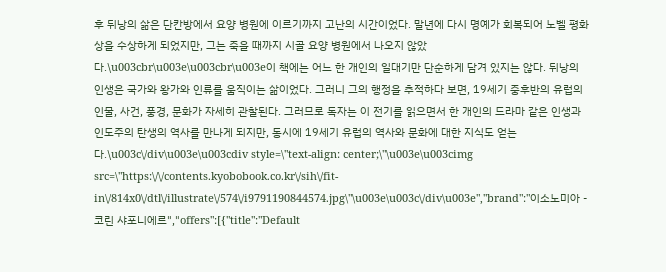후 뒤낭의 삶은 단칸방에서 요양 병원에 이르기까지 고난의 시간이었다. 말년에 다시 명예가 회복되어 노벨 평화상을 수상하게 되었지만, 그는 죽을 때까지 시골 요양 병원에서 나오지 않았다.\u003cbr\u003e\u003cbr\u003e이 책에는 어느 한 개인의 일대기만 단순하게 담겨 있지는 않다. 뒤낭의 인생은 국가와 왕가와 인류를 움직이는 삶이었다. 그러니 그의 행정을 추적하다 보면, 19세기 중후반의 유럽의 인물, 사건, 풍경, 문화가 자세히 관찰된다. 그러므로 독자는 이 전기를 읽으면서 한 개인의 드라마 같은 인생과 인도주의 탄생의 역사를 만나게 되지만, 동시에 19세기 유럽의 역사와 문화에 대한 지식도 얻는다.\u003c\/div\u003e\u003cdiv style=\"text-align: center;\"\u003e\u003cimg src=\"https:\/\/contents.kyobobook.co.kr\/sih\/fit-in\/814x0\/dtl\/illustrate\/574\/i9791190844574.jpg\"\u003e\u003c\/div\u003e","brand":"이소노미아 - 코린 샤포니에르","offers":[{"title":"Default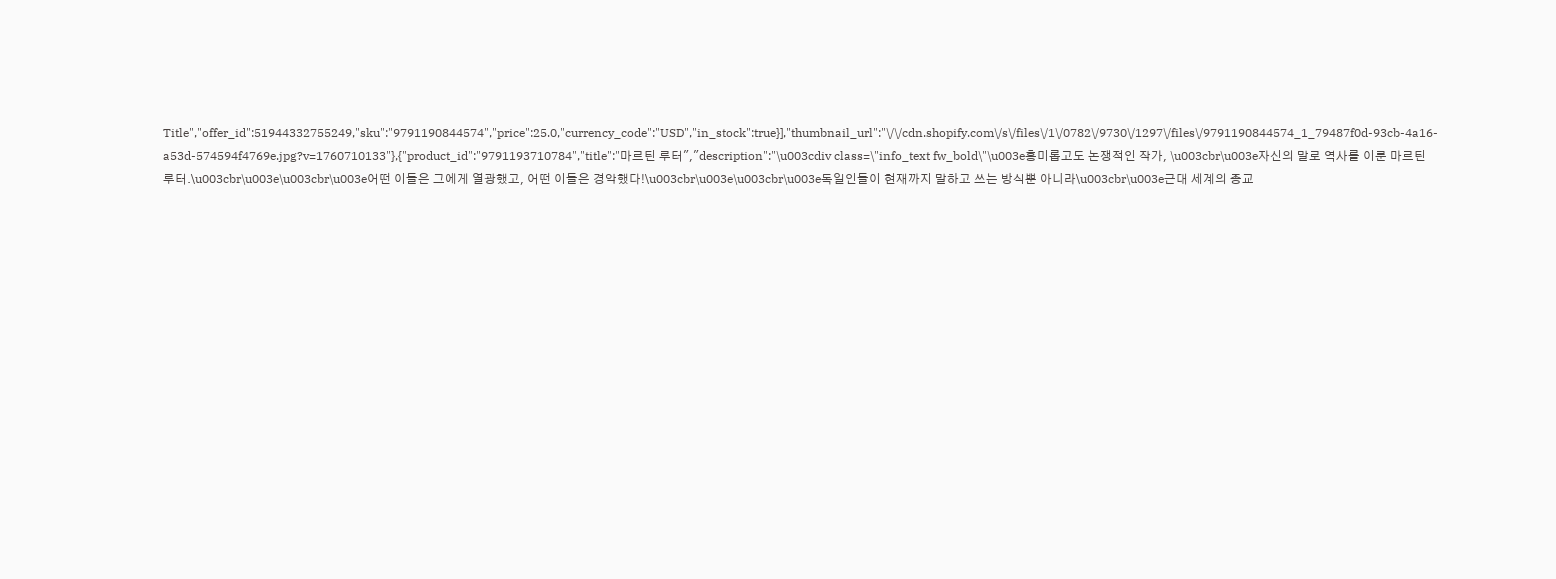Title","offer_id":51944332755249,"sku":"9791190844574","price":25.0,"currency_code":"USD","in_stock":true}],"thumbnail_url":"\/\/cdn.shopify.com\/s\/files\/1\/0782\/9730\/1297\/files\/9791190844574_1_79487f0d-93cb-4a16-a53d-574594f4769e.jpg?v=1760710133"},{"product_id":"9791193710784","title":"마르틴 루터","description":"\u003cdiv class=\"info_text fw_bold\"\u003e흥미롭고도 논쟁적인 작가, \u003cbr\u003e자신의 말로 역사를 이룬 마르틴 루터.\u003cbr\u003e\u003cbr\u003e어떤 이들은 그에게 열광했고, 어떤 이들은 경악했다!\u003cbr\u003e\u003cbr\u003e독일인들이 현재까지 말하고 쓰는 방식뿐 아니라\u003cbr\u003e근대 세계의 종교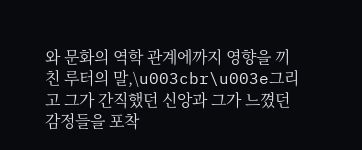와 문화의 역학 관계에까지 영향을 끼친 루터의 말,\u003cbr\u003e그리고 그가 간직했던 신앙과 그가 느꼈던 감정들을 포착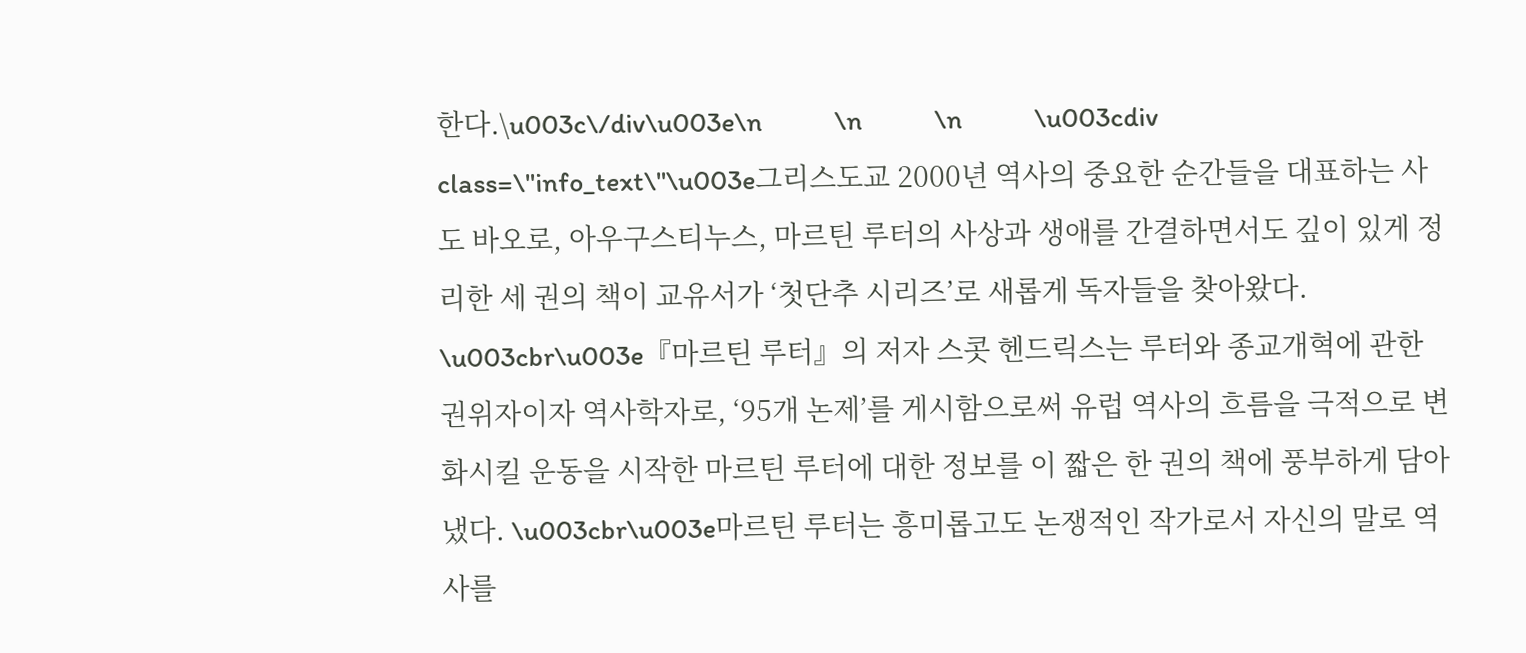한다.\u003c\/div\u003e\n            \n            \n            \u003cdiv class=\"info_text\"\u003e그리스도교 2000년 역사의 중요한 순간들을 대표하는 사도 바오로, 아우구스티누스, 마르틴 루터의 사상과 생애를 간결하면서도 깊이 있게 정리한 세 권의 책이 교유서가 ‘첫단추 시리즈’로 새롭게 독자들을 찾아왔다. \u003cbr\u003e『마르틴 루터』의 저자 스콧 헨드릭스는 루터와 종교개혁에 관한 권위자이자 역사학자로, ‘95개 논제’를 게시함으로써 유럽 역사의 흐름을 극적으로 변화시킬 운동을 시작한 마르틴 루터에 대한 정보를 이 짧은 한 권의 책에 풍부하게 담아냈다. \u003cbr\u003e마르틴 루터는 흥미롭고도 논쟁적인 작가로서 자신의 말로 역사를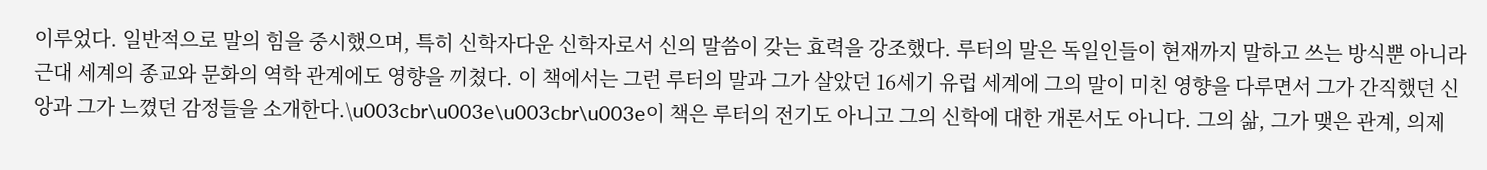이루었다. 일반적으로 말의 힘을 중시했으며, 특히 신학자다운 신학자로서 신의 말씀이 갖는 효력을 강조했다. 루터의 말은 독일인들이 현재까지 말하고 쓰는 방식뿐 아니라 근대 세계의 종교와 문화의 역학 관계에도 영향을 끼쳤다. 이 책에서는 그런 루터의 말과 그가 살았던 16세기 유럽 세계에 그의 말이 미친 영향을 다루면서 그가 간직했던 신앙과 그가 느꼈던 감정들을 소개한다.\u003cbr\u003e\u003cbr\u003e이 책은 루터의 전기도 아니고 그의 신학에 대한 개론서도 아니다. 그의 삶, 그가 맺은 관계, 의제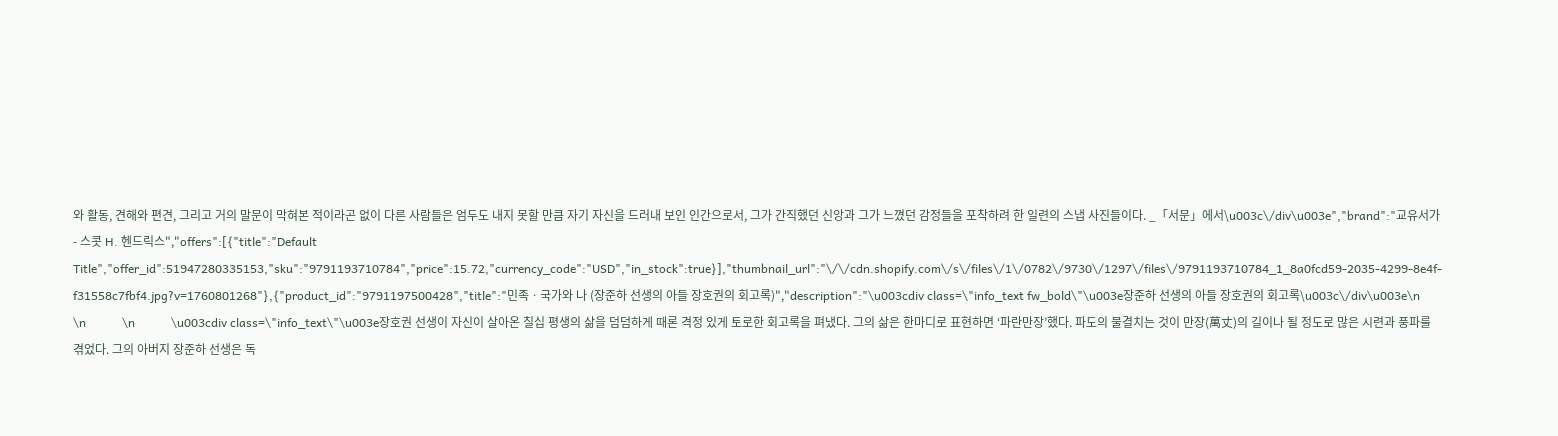와 활동, 견해와 편견, 그리고 거의 말문이 막혀본 적이라곤 없이 다른 사람들은 엄두도 내지 못할 만큼 자기 자신을 드러내 보인 인간으로서, 그가 간직했던 신앙과 그가 느꼈던 감정들을 포착하려 한 일련의 스냅 사진들이다. _「서문」에서\u003c\/div\u003e","brand":"교유서가 - 스콧 H. 헨드릭스","offers":[{"title":"Default Title","offer_id":51947280335153,"sku":"9791193710784","price":15.72,"currency_code":"USD","in_stock":true}],"thumbnail_url":"\/\/cdn.shopify.com\/s\/files\/1\/0782\/9730\/1297\/files\/9791193710784_1_8a0fcd59-2035-4299-8e4f-f31558c7fbf4.jpg?v=1760801268"},{"product_id":"9791197500428","title":"민족ㆍ국가와 나 (장준하 선생의 아들 장호권의 회고록)","description":"\u003cdiv class=\"info_text fw_bold\"\u003e장준하 선생의 아들 장호권의 회고록\u003c\/div\u003e\n            \n            \n            \u003cdiv class=\"info_text\"\u003e장호권 선생이 자신이 살아온 칠십 평생의 삶을 덤덤하게 때론 격정 있게 토로한 회고록을 펴냈다. 그의 삶은 한마디로 표현하면 ‘파란만장’했다. 파도의 물결치는 것이 만장(萬丈)의 길이나 될 정도로 많은 시련과 풍파를 겪었다. 그의 아버지 장준하 선생은 독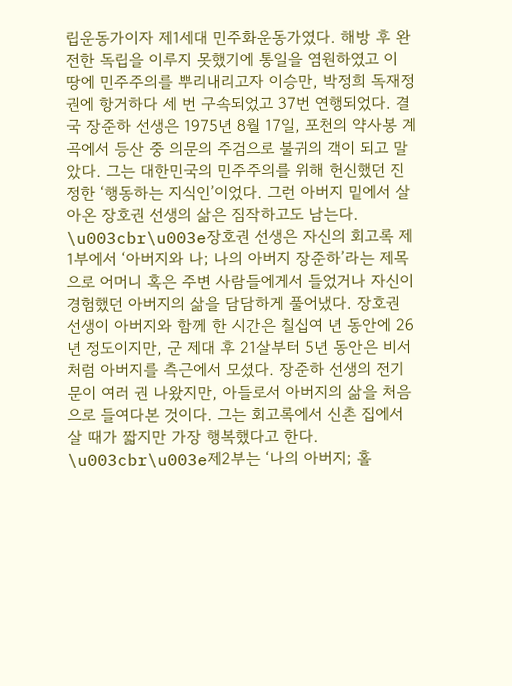립운동가이자 제1세대 민주화운동가였다. 해방 후 완전한 독립을 이루지 못했기에 통일을 염원하였고 이 땅에 민주주의를 뿌리내리고자 이승만, 박정희 독재정권에 항거하다 세 번 구속되었고 37번 연행되었다. 결국 장준하 선생은 1975년 8월 17일, 포천의 약사봉 계곡에서 등산 중 의문의 주검으로 불귀의 객이 되고 말았다. 그는 대한민국의 민주주의를 위해 헌신했던 진정한 ‘행동하는 지식인’이었다. 그런 아버지 밑에서 살아온 장호권 선생의 삶은 짐작하고도 남는다. \u003cbr\u003e장호권 선생은 자신의 회고록 제1부에서 ‘아버지와 나; 나의 아버지 장준하’라는 제목으로 어머니 혹은 주변 사람들에게서 들었거나 자신이 경험했던 아버지의 삶을 담담하게 풀어냈다. 장호권 선생이 아버지와 함께 한 시간은 칠십여 년 동안에 26년 정도이지만, 군 제대 후 21살부터 5년 동안은 비서처럼 아버지를 측근에서 모셨다. 장준하 선생의 전기문이 여러 권 나왔지만, 아들로서 아버지의 삶을 처음으로 들여다본 것이다. 그는 회고록에서 신촌 집에서 살 때가 짧지만 가장 행복했다고 한다. \u003cbr\u003e제2부는 ‘나의 아버지; 홀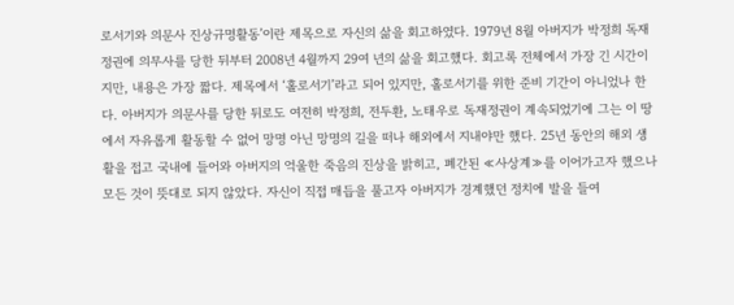로서기와 의문사 진상규명활동’이란 제목으로 자신의 삶을 회고하였다. 1979년 8월 아버지가 박정희 독재정권에 의무사를 당한 뒤부터 2008년 4월까지 29여 년의 삶을 회고했다. 회고록 전체에서 가장 긴 시간이지만, 내용은 가장 짧다. 제목에서 ‘홀로서기’라고 되어 있지만, 홀로서기를 위한 준비 기간이 아니었나 한다. 아버지가 의문사를 당한 뒤로도 여전히 박정희, 전두환, 노태우로 독재정권이 계속되었기에 그는 이 땅에서 자유롭게 활동할 수 없어 망명 아닌 망명의 길을 떠나 해외에서 지내야만 했다. 25년 동안의 해외 생활을 접고 국내에 들어와 아버지의 억울한 죽음의 진상을 밝히고, 폐간된 ≪사상계≫를 이어가고자 했으나 모든 것이 뜻대로 되지 않았다. 자신이 직접 매듭을 풀고자 아버지가 경계했던 정치에 발을 들여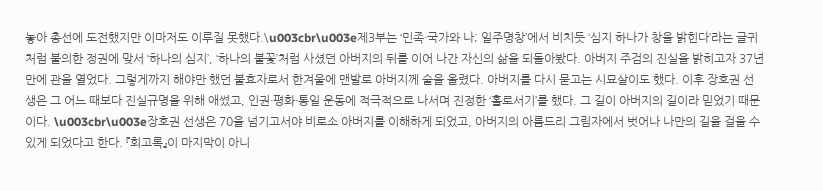놓아 총선에 도전했지만 이마저도 이루질 못했다.\u003cbr\u003e제3부는 ‘민족·국가와 나; 일주명창’에서 비치듯 ‘심지 하나가 창을 밝힌다’라는 글귀처럼 불의한 정권에 맞서 ‘하나의 심지’, ‘하나의 불꽃’처럼 사셨던 아버지의 뒤를 이어 나간 자신의 삶을 되돌아봤다. 아버지 주검의 진실을 밝히고자 37년 만에 관을 열었다. 그렇게까지 해야만 했던 불효자로서 한겨울에 맨발로 아버지께 술을 올렸다. 아버지를 다시 묻고는 시묘살이도 했다. 이후 장호권 선생은 그 어느 때보다 진실규명을 위해 애썼고, 인권·평화·통일 운동에 적극적으로 나서며 진정한 ‘홀로서기’를 했다. 그 길이 아버지의 길이라 믿었기 때문이다. \u003cbr\u003e장호권 선생은 70을 넘기고서야 비로소 아버지를 이해하게 되었고, 아버지의 아름드리 그림자에서 벗어나 나만의 길을 걸을 수 있게 되었다고 한다. 『회고록』이 마지막이 아니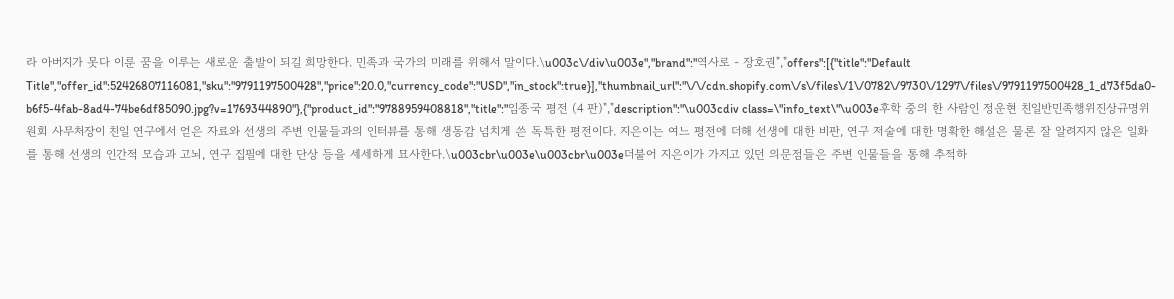라 아버지가 못다 이룬 꿈을 이루는 새로운 출발이 되길 희망한다. 민족과 국가의 미래를 위해서 말이다.\u003c\/div\u003e","brand":"역사로 - 장호권","offers":[{"title":"Default Title","offer_id":52426807116081,"sku":"9791197500428","price":20.0,"currency_code":"USD","in_stock":true}],"thumbnail_url":"\/\/cdn.shopify.com\/s\/files\/1\/0782\/9730\/1297\/files\/9791197500428_1_d73f5da0-b6f5-4fab-8ad4-74be6df85090.jpg?v=1769344890"},{"product_id":"9788959408818","title":"임종국 평전 (4 판)","description":"\u003cdiv class=\"info_text\"\u003e후학 중의 한 사람인 정운현 친일반민족행위진상규명위원회 사무처장이 친일 연구에서 얻은 자료와 선생의 주변 인물들과의 인터뷰를 통해 생동감 넘치게 쓴 독특한 평전이다. 지은이는 여느 평전에 더해 선생에 대한 비판, 연구 저술에 대한 명확한 해설은 물론 잘 알려지지 않은 일화를 통해 선생의 인간적 모습과 고뇌, 연구 집필에 대한 단상 등을 세세하게 묘사한다.\u003cbr\u003e\u003cbr\u003e더불어 지은이가 가지고 있던 의문점들은 주변 인물들을 통해 추적하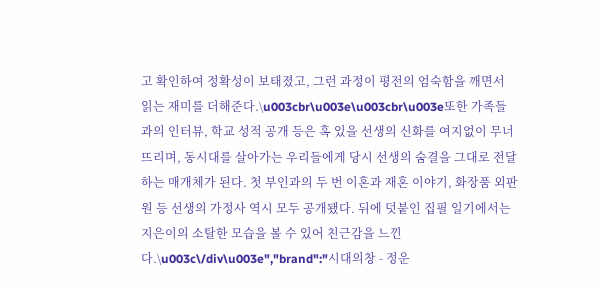고 확인하여 정확성이 보태졌고, 그런 과정이 평전의 엄숙함을 깨면서 읽는 재미를 더해준다.\u003cbr\u003e\u003cbr\u003e또한 가족들과의 인터뷰, 학교 성적 공개 등은 혹 있을 선생의 신화를 여지없이 무너뜨리며, 동시대를 살아가는 우리들에게 당시 선생의 숨결을 그대로 전달하는 매개체가 된다. 첫 부인과의 두 번 이혼과 재혼 이야기, 화장품 외판원 등 선생의 가정사 역시 모두 공개됐다. 뒤에 덧붙인 집필 일기에서는 지은이의 소탈한 모습을 볼 수 있어 친근감을 느낀다.\u003c\/div\u003e","brand":"시대의창 - 정운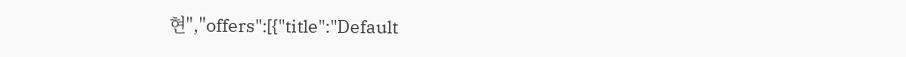현","offers":[{"title":"Default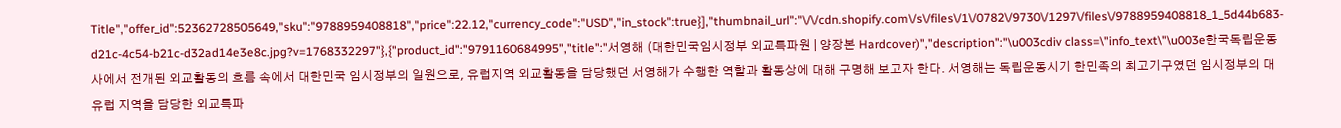Title","offer_id":52362728505649,"sku":"9788959408818","price":22.12,"currency_code":"USD","in_stock":true}],"thumbnail_url":"\/\/cdn.shopify.com\/s\/files\/1\/0782\/9730\/1297\/files\/9788959408818_1_5d44b683-d21c-4c54-b21c-d32ad14e3e8c.jpg?v=1768332297"},{"product_id":"9791160684995","title":"서영해 (대한민국임시정부 외교특파원 | 양장본 Hardcover)","description":"\u003cdiv class=\"info_text\"\u003e한국독립운동사에서 전개된 외교활동의 흐름 속에서 대한민국 임시정부의 일원으로, 유럽지역 외교활동을 담당했던 서영해가 수행한 역할과 활동상에 대해 구명해 보고자 한다. 서영해는 독립운동시기 한민족의 최고기구였던 임시정부의 대유럽 지역을 담당한 외교특파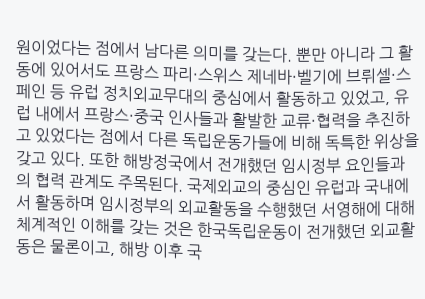원이었다는 점에서 남다른 의미를 갖는다. 뿐만 아니라 그 활동에 있어서도 프랑스 파리·스위스 제네바·벨기에 브뤼셀·스페인 등 유럽 정치외교무대의 중심에서 활동하고 있었고, 유럽 내에서 프랑스·중국 인사들과 활발한 교류·협력을 추진하고 있었다는 점에서 다른 독립운동가들에 비해 독특한 위상을 갖고 있다. 또한 해방정국에서 전개했던 임시정부 요인들과의 협력 관계도 주목된다. 국제외교의 중심인 유럽과 국내에서 활동하며 임시정부의 외교활동을 수행했던 서영해에 대해 체계적인 이해를 갖는 것은 한국독립운동이 전개했던 외교활동은 물론이고, 해방 이후 국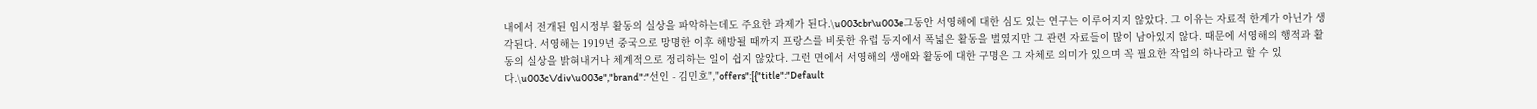내에서 전개된 임시정부 활동의 실상을 파악하는데도 주요한 과제가 된다.\u003cbr\u003e그동안 서영해에 대한 심도 있는 연구는 이루어지지 않았다. 그 이유는 자료적 한계가 아닌가 생각된다. 서영해는 1919년 중국으로 망명한 이후 해방될 때까지 프랑스를 비롯한 유럽 등지에서 폭넓은 활동을 벌였지만 그 관련 자료들이 많이 남아있지 않다. 때문에 서영해의 행적과 활동의 실상을 밝혀내거나 체계적으로 정리하는 일이 쉽지 않았다. 그런 면에서 서영해의 생애와 활동에 대한 구명은 그 자체로 의미가 있으며 꼭 필요한 작업의 하나라고 할 수 있다.\u003c\/div\u003e","brand":"선인 - 김민호","offers":[{"title":"Default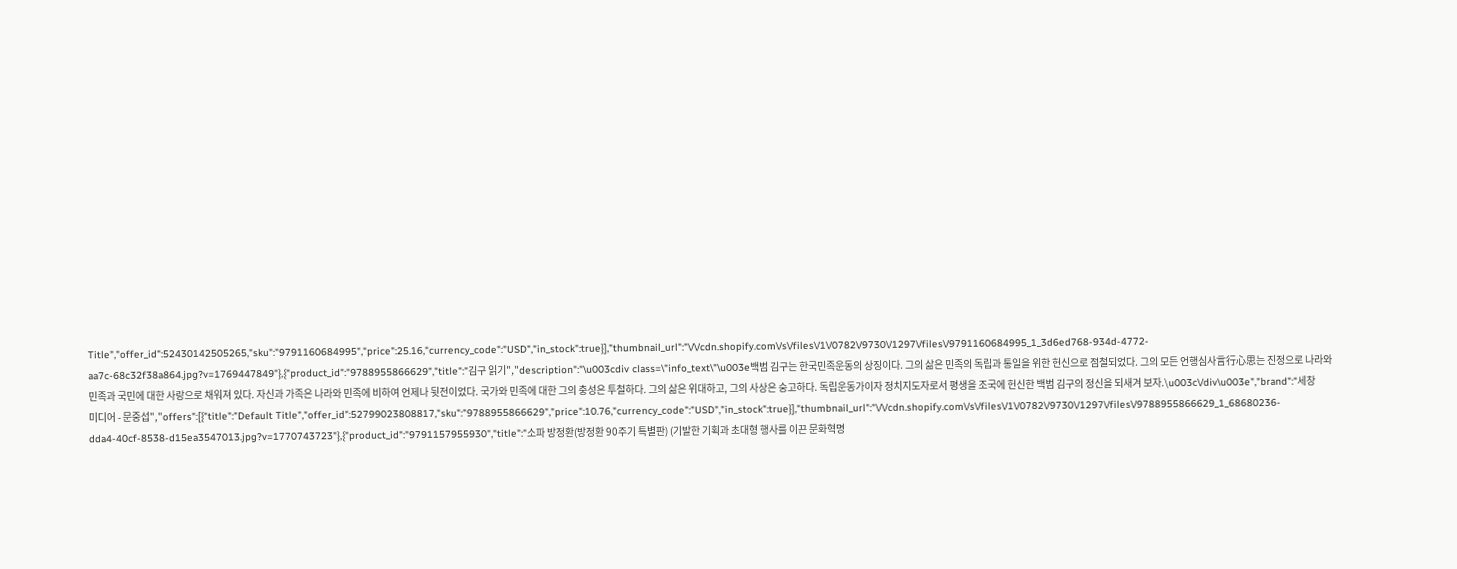Title","offer_id":52430142505265,"sku":"9791160684995","price":25.16,"currency_code":"USD","in_stock":true}],"thumbnail_url":"\/\/cdn.shopify.com\/s\/files\/1\/0782\/9730\/1297\/files\/9791160684995_1_3d6ed768-934d-4772-aa7c-68c32f38a864.jpg?v=1769447849"},{"product_id":"9788955866629","title":"김구 읽기","description":"\u003cdiv class=\"info_text\"\u003e백범 김구는 한국민족운동의 상징이다. 그의 삶은 민족의 독립과 통일을 위한 헌신으로 점철되었다. 그의 모든 언행심사言行心思는 진정으로 나라와 민족과 국민에 대한 사랑으로 채워져 있다. 자신과 가족은 나라와 민족에 비하여 언제나 뒷전이었다. 국가와 민족에 대한 그의 충성은 투철하다. 그의 삶은 위대하고, 그의 사상은 숭고하다. 독립운동가이자 정치지도자로서 평생을 조국에 헌신한 백범 김구의 정신을 되새겨 보자.\u003c\/div\u003e","brand":"세창미디어 - 문중섭","offers":[{"title":"Default Title","offer_id":52799023808817,"sku":"9788955866629","price":10.76,"currency_code":"USD","in_stock":true}],"thumbnail_url":"\/\/cdn.shopify.com\/s\/files\/1\/0782\/9730\/1297\/files\/9788955866629_1_68680236-dda4-40cf-8538-d15ea3547013.jpg?v=1770743723"},{"product_id":"9791157955930","title":"소파 방정환(방정환 90주기 특별판) (기발한 기획과 초대형 행사를 이끈 문화혁명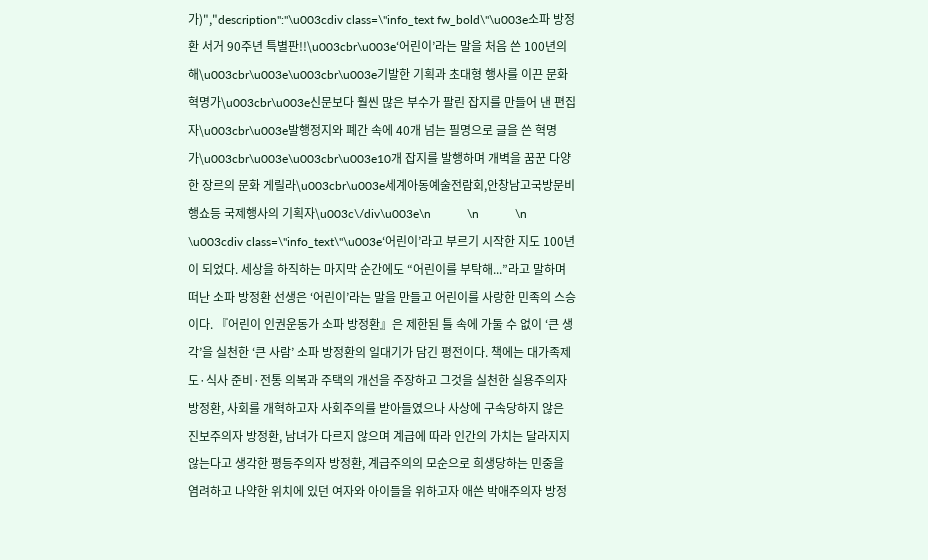가)","description":"\u003cdiv class=\"info_text fw_bold\"\u003e소파 방정환 서거 90주년 특별판!!\u003cbr\u003e‘어린이’라는 말을 처음 쓴 100년의 해\u003cbr\u003e\u003cbr\u003e기발한 기획과 초대형 행사를 이끈 문화혁명가\u003cbr\u003e신문보다 훨씬 많은 부수가 팔린 잡지를 만들어 낸 편집자\u003cbr\u003e발행정지와 폐간 속에 40개 넘는 필명으로 글을 쓴 혁명가\u003cbr\u003e\u003cbr\u003e10개 잡지를 발행하며 개벽을 꿈꾼 다양한 장르의 문화 게릴라\u003cbr\u003e세계아동예술전람회,안창남고국방문비행쇼등 국제행사의 기획자\u003c\/div\u003e\n            \n            \n            \u003cdiv class=\"info_text\"\u003e‘어린이’라고 부르기 시작한 지도 100년이 되었다. 세상을 하직하는 마지막 순간에도 “어린이를 부탁해...”라고 말하며 떠난 소파 방정환 선생은 ‘어린이’라는 말을 만들고 어린이를 사랑한 민족의 스승이다. 『어린이 인권운동가 소파 방정환』은 제한된 틀 속에 가둘 수 없이 ‘큰 생각’을 실천한 ‘큰 사람’ 소파 방정환의 일대기가 담긴 평전이다. 책에는 대가족제도·식사 준비·전통 의복과 주택의 개선을 주장하고 그것을 실천한 실용주의자 방정환, 사회를 개혁하고자 사회주의를 받아들였으나 사상에 구속당하지 않은 진보주의자 방정환, 남녀가 다르지 않으며 계급에 따라 인간의 가치는 달라지지 않는다고 생각한 평등주의자 방정환, 계급주의의 모순으로 희생당하는 민중을 염려하고 나약한 위치에 있던 여자와 아이들을 위하고자 애쓴 박애주의자 방정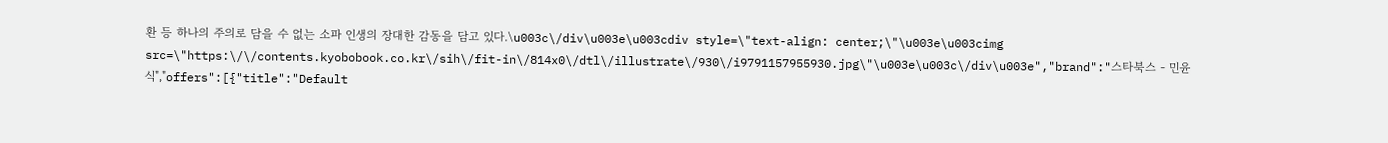환 등 하나의 주의로 담을 수 없는 소파 인생의 장대한 감동을 담고 있다.\u003c\/div\u003e\u003cdiv style=\"text-align: center;\"\u003e\u003cimg src=\"https:\/\/contents.kyobobook.co.kr\/sih\/fit-in\/814x0\/dtl\/illustrate\/930\/i9791157955930.jpg\"\u003e\u003c\/div\u003e","brand":"스타북스 - 민윤식","offers":[{"title":"Default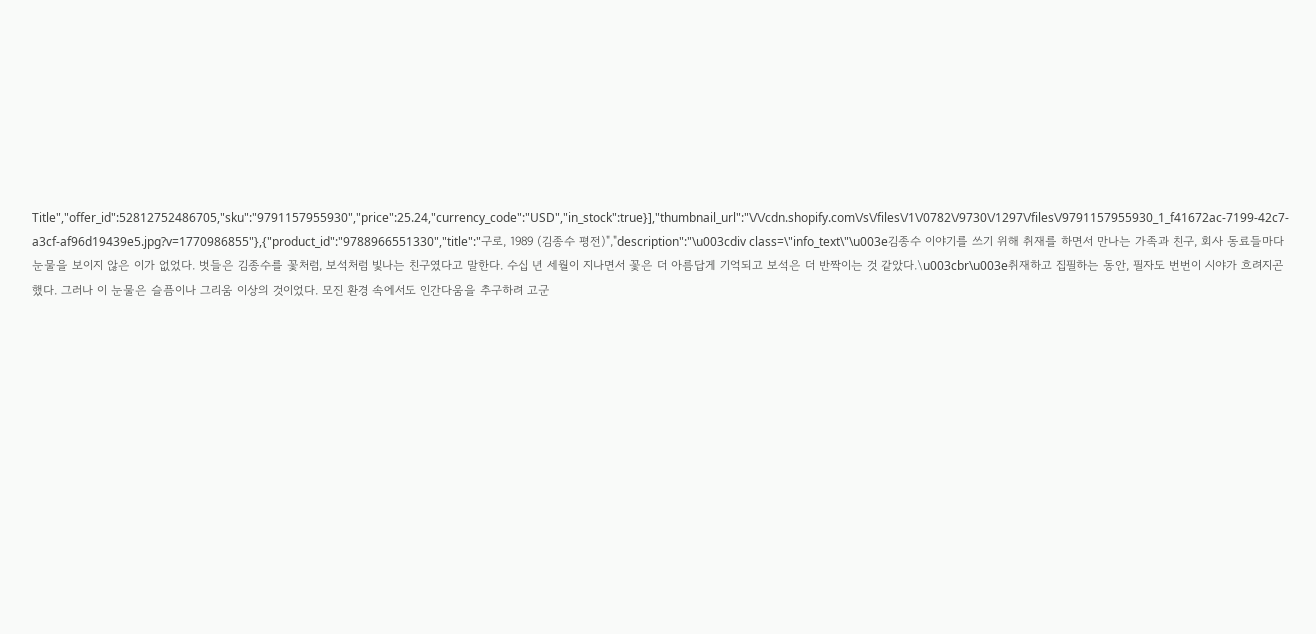Title","offer_id":52812752486705,"sku":"9791157955930","price":25.24,"currency_code":"USD","in_stock":true}],"thumbnail_url":"\/\/cdn.shopify.com\/s\/files\/1\/0782\/9730\/1297\/files\/9791157955930_1_f41672ac-7199-42c7-a3cf-af96d19439e5.jpg?v=1770986855"},{"product_id":"9788966551330","title":"구로, 1989 (김종수 평전)","description":"\u003cdiv class=\"info_text\"\u003e김종수 이야기를 쓰기 위해 취재를 하면서 만나는 가족과 친구, 회사 동료들마다 눈물을 보이지 않은 이가 없었다. 벗들은 김종수를 꽃처럼, 보석처럼 빛나는 친구였다고 말한다. 수십 년 세월이 지나면서 꽃은 더 아름답게 기억되고 보석은 더 반짝이는 것 같았다.\u003cbr\u003e취재하고 집필하는 동안, 필자도 번번이 시야가 흐려지곤 했다. 그러나 이 눈물은 슬픔이나 그리움 이상의 것이었다. 모진 환경 속에서도 인간다움을 추구하려 고군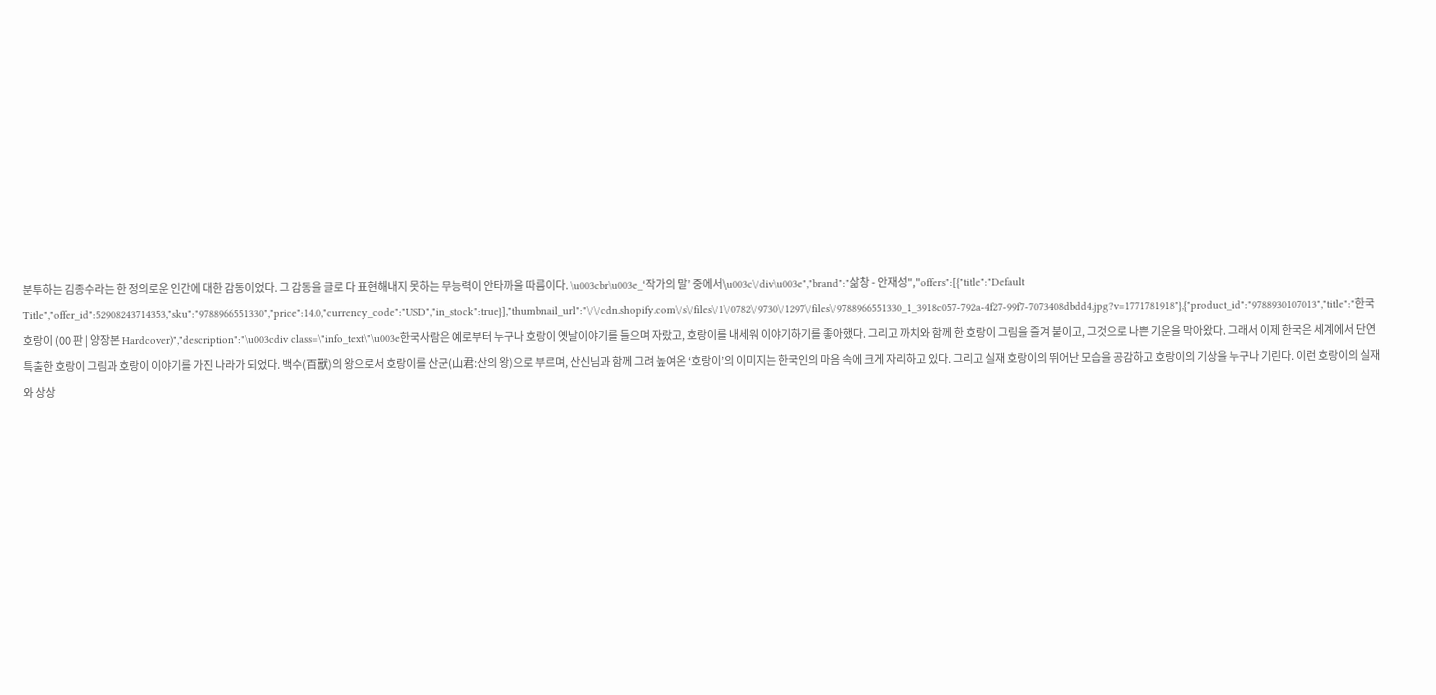분투하는 김종수라는 한 정의로운 인간에 대한 감동이었다. 그 감동을 글로 다 표현해내지 못하는 무능력이 안타까울 따름이다. \u003cbr\u003e_‘작가의 말’ 중에서\u003c\/div\u003e","brand":"삶창 - 안재성","offers":[{"title":"Default Title","offer_id":52908243714353,"sku":"9788966551330","price":14.0,"currency_code":"USD","in_stock":true}],"thumbnail_url":"\/\/cdn.shopify.com\/s\/files\/1\/0782\/9730\/1297\/files\/9788966551330_1_3918c057-792a-4f27-99f7-7073408dbdd4.jpg?v=1771781918"},{"product_id":"9788930107013","title":"한국 호랑이 (00 판 | 양장본 Hardcover)","description":"\u003cdiv class=\"info_text\"\u003e한국사람은 예로부터 누구나 호랑이 옛날이야기를 들으며 자랐고, 호랑이를 내세워 이야기하기를 좋아했다. 그리고 까치와 함께 한 호랑이 그림을 즐겨 붙이고, 그것으로 나쁜 기운을 막아왔다. 그래서 이제 한국은 세계에서 단연 특출한 호랑이 그림과 호랑이 이야기를 가진 나라가 되었다. 백수(百獸)의 왕으로서 호랑이를 산군(山君:산의 왕)으로 부르며, 산신님과 함께 그려 높여온 ‘호랑이’의 이미지는 한국인의 마음 속에 크게 자리하고 있다. 그리고 실재 호랑이의 뛰어난 모습을 공감하고 호랑이의 기상을 누구나 기린다. 이런 호랑이의 실재와 상상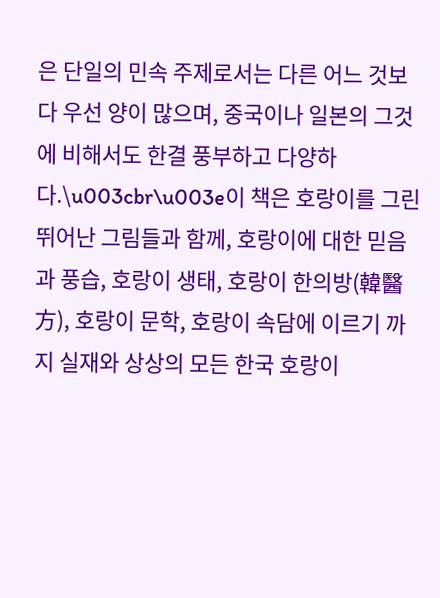은 단일의 민속 주제로서는 다른 어느 것보다 우선 양이 많으며, 중국이나 일본의 그것에 비해서도 한결 풍부하고 다양하다.\u003cbr\u003e이 책은 호랑이를 그린 뛰어난 그림들과 함께, 호랑이에 대한 믿음과 풍습, 호랑이 생태, 호랑이 한의방(韓醫方), 호랑이 문학, 호랑이 속담에 이르기 까지 실재와 상상의 모든 한국 호랑이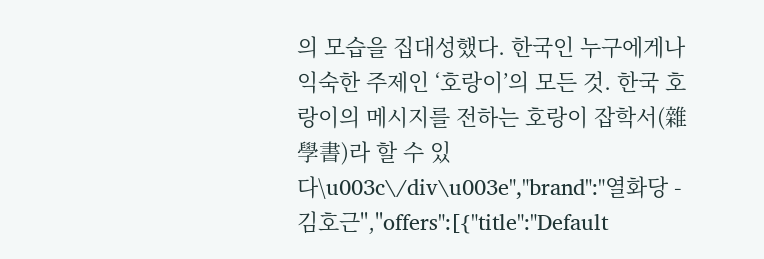의 모습을 집대성했다. 한국인 누구에게나 익숙한 주제인 ‘호랑이’의 모든 것. 한국 호랑이의 메시지를 전하는 호랑이 잡학서(雜學書)라 할 수 있다\u003c\/div\u003e","brand":"열화당 - 김호근","offers":[{"title":"Default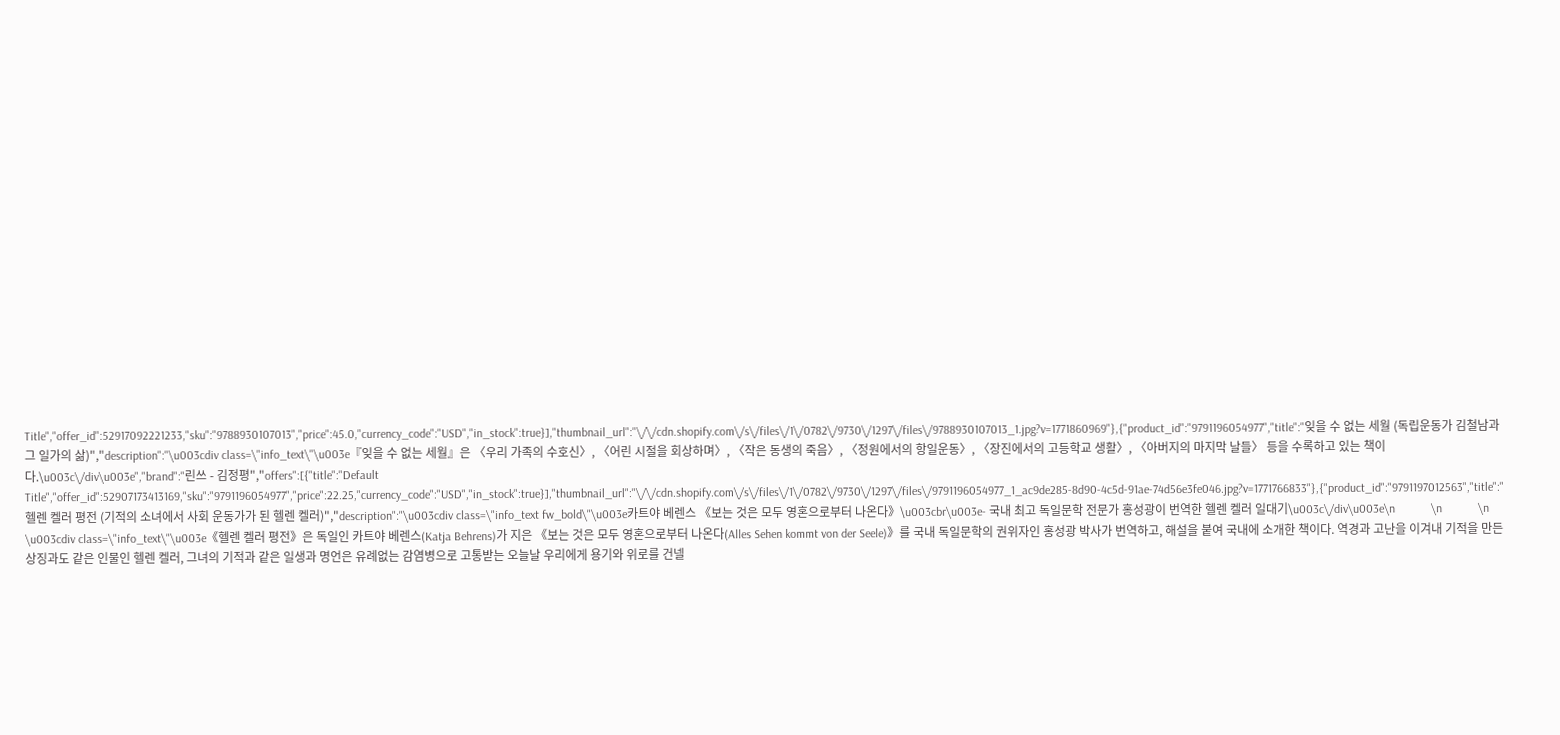Title","offer_id":52917092221233,"sku":"9788930107013","price":45.0,"currency_code":"USD","in_stock":true}],"thumbnail_url":"\/\/cdn.shopify.com\/s\/files\/1\/0782\/9730\/1297\/files\/9788930107013_1.jpg?v=1771860969"},{"product_id":"9791196054977","title":"잊을 수 없는 세월 (독립운동가 김철남과 그 일가의 삶)","description":"\u003cdiv class=\"info_text\"\u003e『잊을 수 없는 세월』은 〈우리 가족의 수호신〉, 〈어린 시절을 회상하며〉, 〈작은 동생의 죽음〉, 〈정원에서의 항일운동〉, 〈장진에서의 고등학교 생활〉, 〈아버지의 마지막 날들〉 등을 수록하고 있는 책이다.\u003c\/div\u003e","brand":"린쓰 - 김정평","offers":[{"title":"Default Title","offer_id":52907173413169,"sku":"9791196054977","price":22.25,"currency_code":"USD","in_stock":true}],"thumbnail_url":"\/\/cdn.shopify.com\/s\/files\/1\/0782\/9730\/1297\/files\/9791196054977_1_ac9de285-8d90-4c5d-91ae-74d56e3fe046.jpg?v=1771766833"},{"product_id":"9791197012563","title":"헬렌 켈러 평전 (기적의 소녀에서 사회 운동가가 된 헬렌 켈러)","description":"\u003cdiv class=\"info_text fw_bold\"\u003e카트야 베렌스 《보는 것은 모두 영혼으로부터 나온다》\u003cbr\u003e- 국내 최고 독일문학 전문가 홍성광이 번역한 헬렌 켈러 일대기\u003c\/div\u003e\n            \n            \n            \u003cdiv class=\"info_text\"\u003e《헬렌 켈러 평전》은 독일인 카트야 베렌스(Katja Behrens)가 지은 《보는 것은 모두 영혼으로부터 나온다(Alles Sehen kommt von der Seele)》를 국내 독일문학의 권위자인 홍성광 박사가 번역하고, 해설을 붙여 국내에 소개한 책이다. 역경과 고난을 이겨내 기적을 만든 상징과도 같은 인물인 헬렌 켈러, 그녀의 기적과 같은 일생과 명언은 유례없는 감염병으로 고통받는 오늘날 우리에게 용기와 위로를 건넬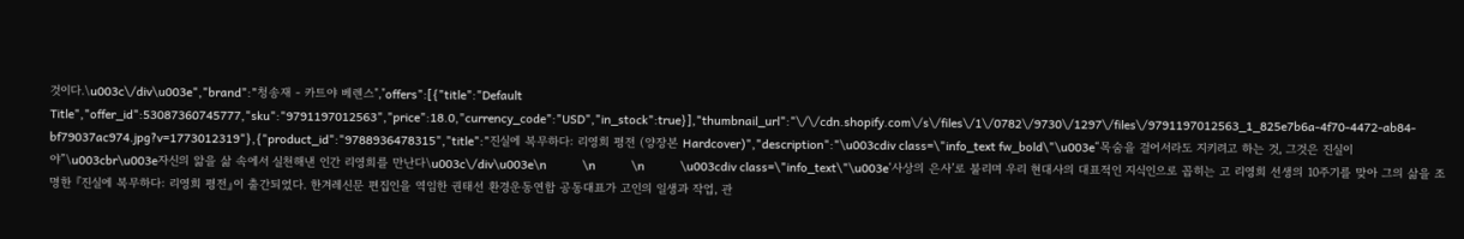것이다.\u003c\/div\u003e","brand":"청송재 - 카트야 베렌스","offers":[{"title":"Default Title","offer_id":53087360745777,"sku":"9791197012563","price":18.0,"currency_code":"USD","in_stock":true}],"thumbnail_url":"\/\/cdn.shopify.com\/s\/files\/1\/0782\/9730\/1297\/files\/9791197012563_1_825e7b6a-4f70-4472-ab84-bf79037ac974.jpg?v=1773012319"},{"product_id":"9788936478315","title":"진실에 복무하다: 리영희 평전 (양장본 Hardcover)","description":"\u003cdiv class=\"info_text fw_bold\"\u003e“목숨을 걸어서라도 지키려고 하는 것, 그것은 진실이야”\u003cbr\u003e자신의 앎을 삶 속에서 실천해낸 인간 리영희를 만난다\u003c\/div\u003e\n            \n            \n            \u003cdiv class=\"info_text\"\u003e‘사상의 은사’로 불리며 우리 현대사의 대표적인 지식인으로 꼽히는 고 리영희 선생의 10주기를 맞아 그의 삶을 조명한 『진실에 복무하다: 리영희 평전』이 출간되었다. 한겨레신문 편집인을 역임한 권태선 환경운동연합 공동대표가 고인의 일생과 작업, 관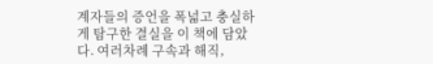계자들의 증언을 폭넓고 충실하게 탐구한 결실을 이 책에 담았다. 여러차례 구속과 해직,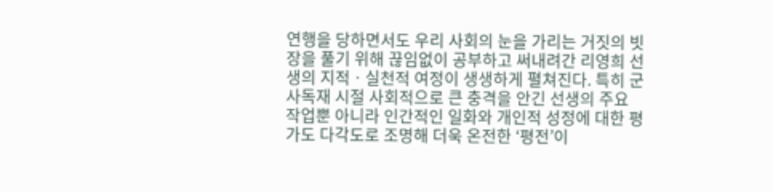연행을 당하면서도 우리 사회의 눈을 가리는 거짓의 빗장을 풀기 위해 끊임없이 공부하고 써내려간 리영희 선생의 지적ㆍ실천적 여정이 생생하게 펼쳐진다. 특히 군사독재 시절 사회적으로 큰 충격을 안긴 선생의 주요 작업뿐 아니라 인간적인 일화와 개인적 성정에 대한 평가도 다각도로 조명해 더욱 온전한 ‘평전’이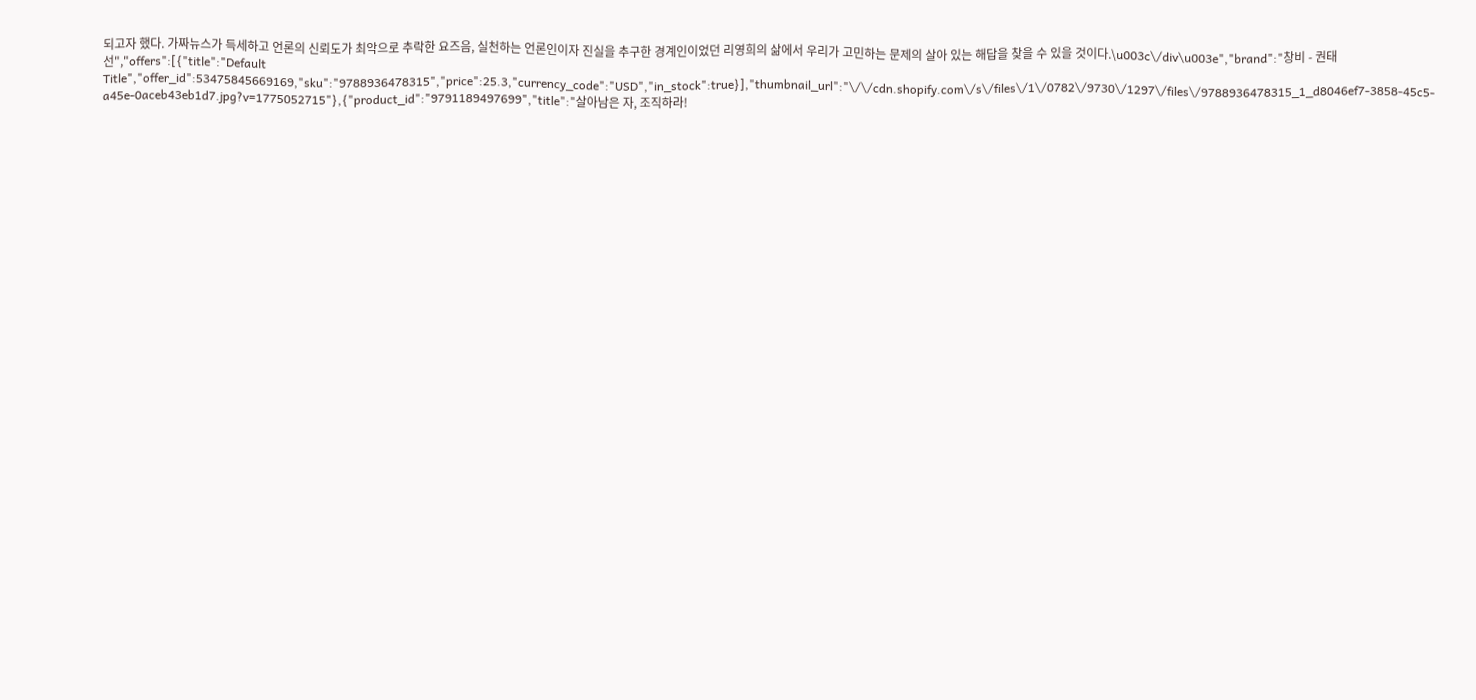되고자 했다. 가짜뉴스가 득세하고 언론의 신뢰도가 최악으로 추락한 요즈음, 실천하는 언론인이자 진실을 추구한 경계인이었던 리영희의 삶에서 우리가 고민하는 문제의 살아 있는 해답을 찾을 수 있을 것이다.\u003c\/div\u003e","brand":"창비 - 권태선","offers":[{"title":"Default Title","offer_id":53475845669169,"sku":"9788936478315","price":25.3,"currency_code":"USD","in_stock":true}],"thumbnail_url":"\/\/cdn.shopify.com\/s\/files\/1\/0782\/9730\/1297\/files\/9788936478315_1_d8046ef7-3858-45c5-a45e-0aceb43eb1d7.jpg?v=1775052715"},{"product_id":"9791189497699","title":"살아남은 자, 조직하라!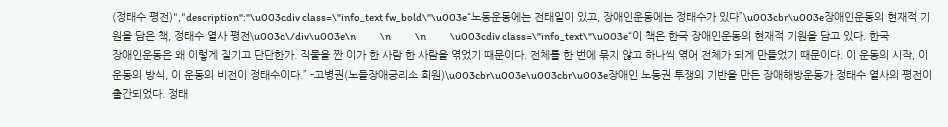(정태수 평전)","description":"\u003cdiv class=\"info_text fw_bold\"\u003e“노동운동에는 전태일이 있고, 장애인운동에는 정태수가 있다”\u003cbr\u003e장애인운동의 현재적 기원을 담은 책, 정태수 열사 평전\u003c\/div\u003e\n            \n            \n            \u003cdiv class=\"info_text\"\u003e“이 책은 한국 장애인운동의 현재적 기원을 담고 있다. 한국 장애인운동은 왜 이렇게 질기고 단단한가. 직물을 짠 이가 한 사람 한 사람을 엮었기 때문이다. 전체를 한 번에 묶지 않고 하나씩 엮어 전체가 되게 만들었기 때문이다. 이 운동의 시작, 이 운동의 방식, 이 운동의 비전이 정태수이다.” -고병권(노들장애궁리소 회원)\u003cbr\u003e\u003cbr\u003e장애인 노동권 투쟁의 기반을 만든 장애해방운동가 정태수 열사의 평전이 출간되었다. 정태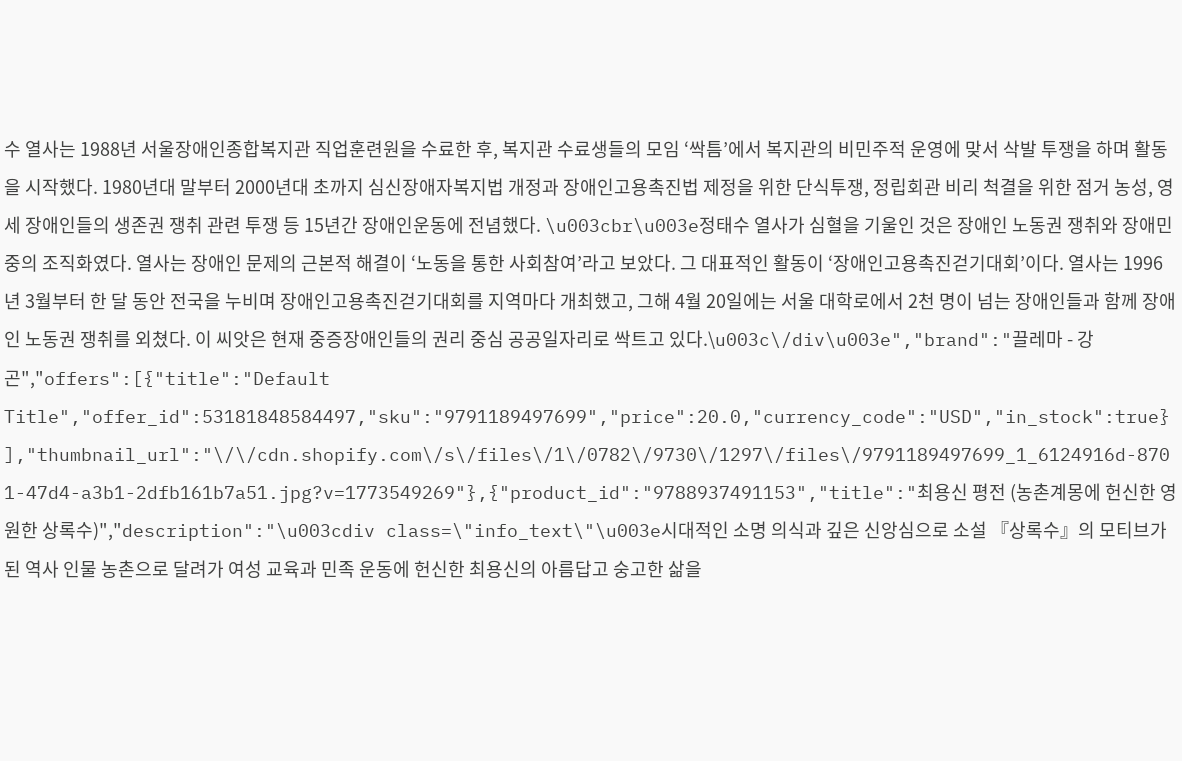수 열사는 1988년 서울장애인종합복지관 직업훈련원을 수료한 후, 복지관 수료생들의 모임 ‘싹틈’에서 복지관의 비민주적 운영에 맞서 삭발 투쟁을 하며 활동을 시작했다. 1980년대 말부터 2000년대 초까지 심신장애자복지법 개정과 장애인고용촉진법 제정을 위한 단식투쟁, 정립회관 비리 척결을 위한 점거 농성, 영세 장애인들의 생존권 쟁취 관련 투쟁 등 15년간 장애인운동에 전념했다. \u003cbr\u003e정태수 열사가 심혈을 기울인 것은 장애인 노동권 쟁취와 장애민중의 조직화였다. 열사는 장애인 문제의 근본적 해결이 ‘노동을 통한 사회참여’라고 보았다. 그 대표적인 활동이 ‘장애인고용촉진걷기대회’이다. 열사는 1996년 3월부터 한 달 동안 전국을 누비며 장애인고용촉진걷기대회를 지역마다 개최했고, 그해 4월 20일에는 서울 대학로에서 2천 명이 넘는 장애인들과 함께 장애인 노동권 쟁취를 외쳤다. 이 씨앗은 현재 중증장애인들의 권리 중심 공공일자리로 싹트고 있다.\u003c\/div\u003e","brand":"끌레마 - 강곤","offers":[{"title":"Default Title","offer_id":53181848584497,"sku":"9791189497699","price":20.0,"currency_code":"USD","in_stock":true}],"thumbnail_url":"\/\/cdn.shopify.com\/s\/files\/1\/0782\/9730\/1297\/files\/9791189497699_1_6124916d-8701-47d4-a3b1-2dfb161b7a51.jpg?v=1773549269"},{"product_id":"9788937491153","title":"최용신 평전 (농촌계몽에 헌신한 영원한 상록수)","description":"\u003cdiv class=\"info_text\"\u003e시대적인 소명 의식과 깊은 신앙심으로 소설 『상록수』의 모티브가 된 역사 인물 농촌으로 달려가 여성 교육과 민족 운동에 헌신한 최용신의 아름답고 숭고한 삶을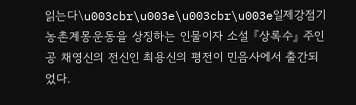읽는다\u003cbr\u003e\u003cbr\u003e일제강점기 농촌계몽운동을 상징하는 인물이자 소설 『상록수』 주인공 채영신의 전신인 최용신의 평전이 민음사에서 출간되었다.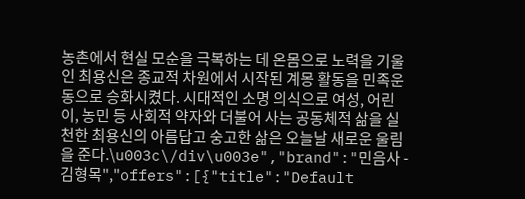농촌에서 현실 모순을 극복하는 데 온몸으로 노력을 기울인 최용신은 종교적 차원에서 시작된 계몽 활동을 민족운동으로 승화시켰다. 시대적인 소명 의식으로 여성, 어린이, 농민 등 사회적 약자와 더불어 사는 공동체적 삶을 실천한 최용신의 아름답고 숭고한 삶은 오늘날 새로운 울림을 준다.\u003c\/div\u003e","brand":"민음사 - 김형목","offers":[{"title":"Default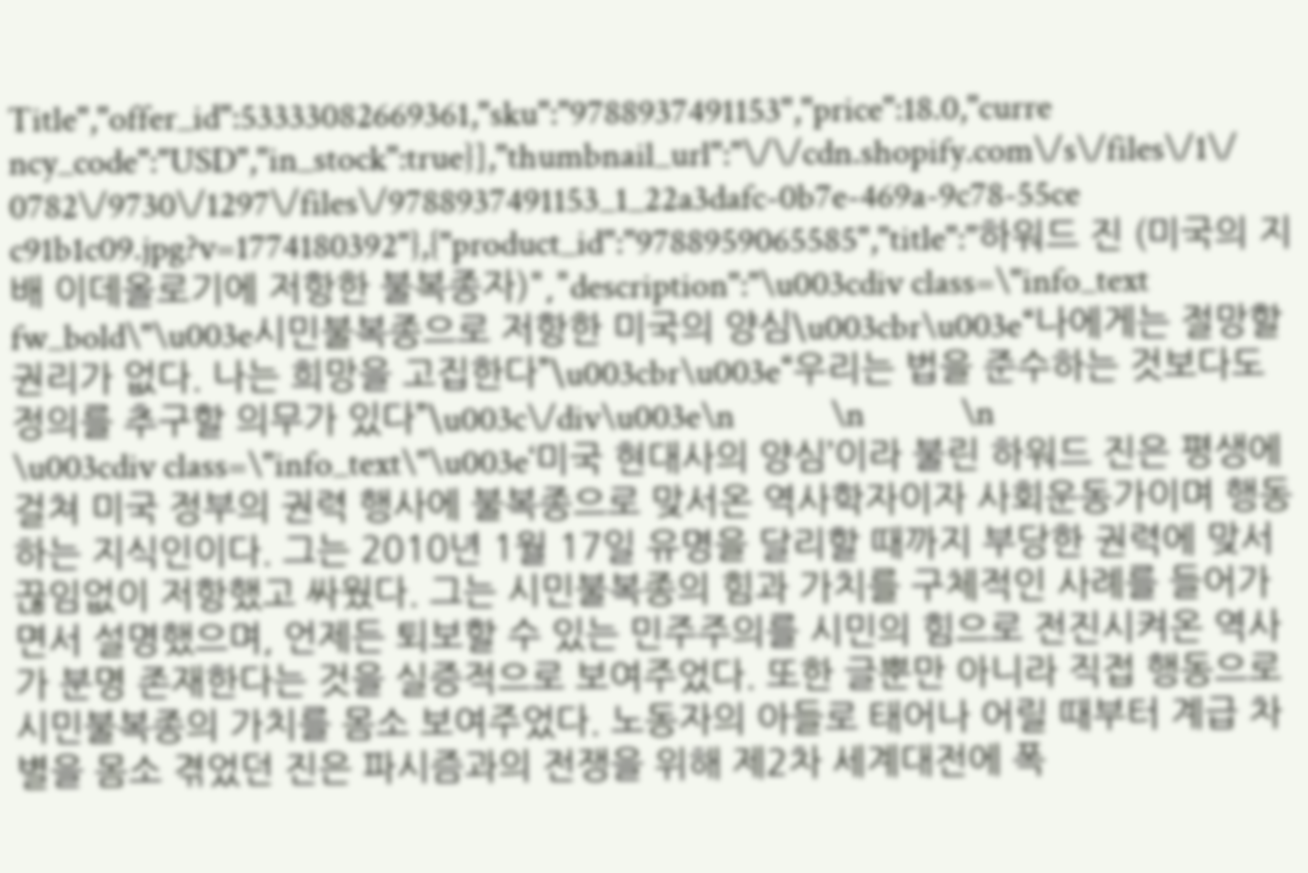Title","offer_id":53333082669361,"sku":"9788937491153","price":18.0,"currency_code":"USD","in_stock":true}],"thumbnail_url":"\/\/cdn.shopify.com\/s\/files\/1\/0782\/9730\/1297\/files\/9788937491153_1_22a3dafc-0b7e-469a-9c78-55cec91b1c09.jpg?v=1774180392"},{"product_id":"9788959065585","title":"하워드 진 (미국의 지배 이데올로기에 저항한 불복종자)","description":"\u003cdiv class=\"info_text fw_bold\"\u003e시민불복종으로 저항한 미국의 양심\u003cbr\u003e“나에게는 절망할 권리가 없다. 나는 희망을 고집한다”\u003cbr\u003e“우리는 법을 준수하는 것보다도 정의를 추구할 의무가 있다”\u003c\/div\u003e\n            \n            \n            \u003cdiv class=\"info_text\"\u003e‘미국 현대사의 양심’이라 불린 하워드 진은 평생에 걸쳐 미국 정부의 권력 행사에 불복종으로 맞서온 역사학자이자 사회운동가이며 행동하는 지식인이다. 그는 2010년 1월 17일 유명을 달리할 때까지 부당한 권력에 맞서 끊임없이 저항했고 싸웠다. 그는 시민불복종의 힘과 가치를 구체적인 사례를 들어가면서 설명했으며, 언제든 퇴보할 수 있는 민주주의를 시민의 힘으로 전진시켜온 역사가 분명 존재한다는 것을 실증적으로 보여주었다. 또한 글뿐만 아니라 직접 행동으로 시민불복종의 가치를 몸소 보여주었다. 노동자의 아들로 태어나 어릴 때부터 계급 차별을 몸소 겪었던 진은 파시즘과의 전쟁을 위해 제2차 세계대전에 폭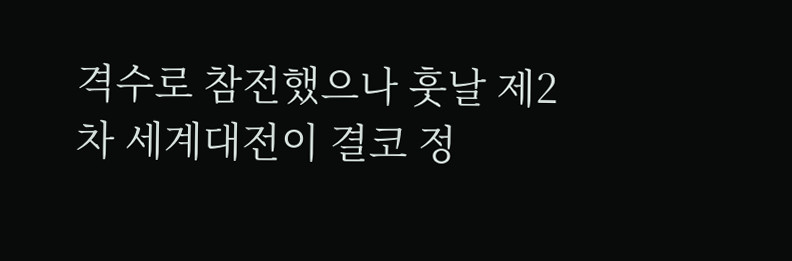격수로 참전했으나 훗날 제2차 세계대전이 결코 정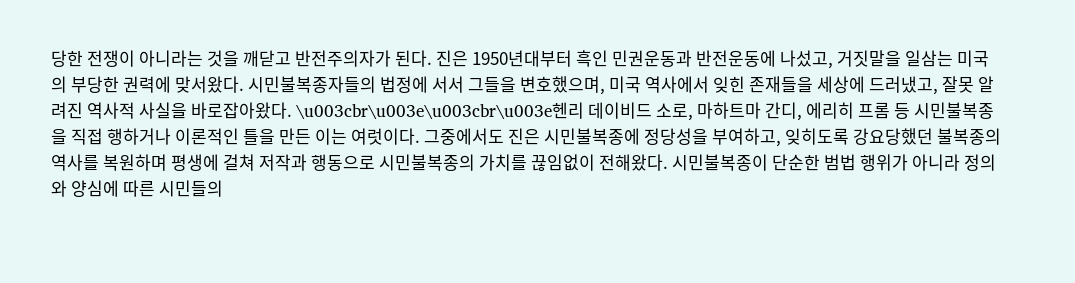당한 전쟁이 아니라는 것을 깨닫고 반전주의자가 된다. 진은 1950년대부터 흑인 민권운동과 반전운동에 나섰고, 거짓말을 일삼는 미국의 부당한 권력에 맞서왔다. 시민불복종자들의 법정에 서서 그들을 변호했으며, 미국 역사에서 잊힌 존재들을 세상에 드러냈고, 잘못 알려진 역사적 사실을 바로잡아왔다. \u003cbr\u003e\u003cbr\u003e헨리 데이비드 소로, 마하트마 간디, 에리히 프롬 등 시민불복종을 직접 행하거나 이론적인 틀을 만든 이는 여럿이다. 그중에서도 진은 시민불복종에 정당성을 부여하고, 잊히도록 강요당했던 불복종의 역사를 복원하며 평생에 걸쳐 저작과 행동으로 시민불복종의 가치를 끊임없이 전해왔다. 시민불복종이 단순한 범법 행위가 아니라 정의와 양심에 따른 시민들의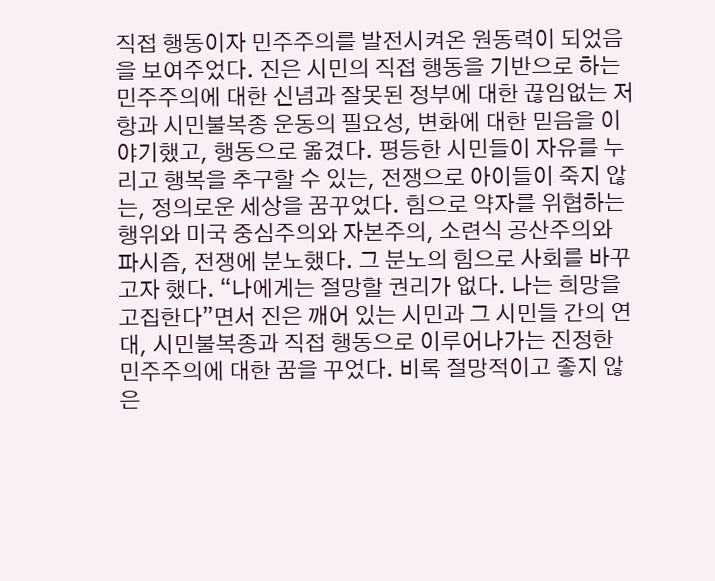직접 행동이자 민주주의를 발전시켜온 원동력이 되었음을 보여주었다. 진은 시민의 직접 행동을 기반으로 하는 민주주의에 대한 신념과 잘못된 정부에 대한 끊임없는 저항과 시민불복종 운동의 필요성, 변화에 대한 믿음을 이야기했고, 행동으로 옮겼다. 평등한 시민들이 자유를 누리고 행복을 추구할 수 있는, 전쟁으로 아이들이 죽지 않는, 정의로운 세상을 꿈꾸었다. 힘으로 약자를 위협하는 행위와 미국 중심주의와 자본주의, 소련식 공산주의와 파시즘, 전쟁에 분노했다. 그 분노의 힘으로 사회를 바꾸고자 했다. “나에게는 절망할 권리가 없다. 나는 희망을 고집한다”면서 진은 깨어 있는 시민과 그 시민들 간의 연대, 시민불복종과 직접 행동으로 이루어나가는 진정한 민주주의에 대한 꿈을 꾸었다. 비록 절망적이고 좋지 않은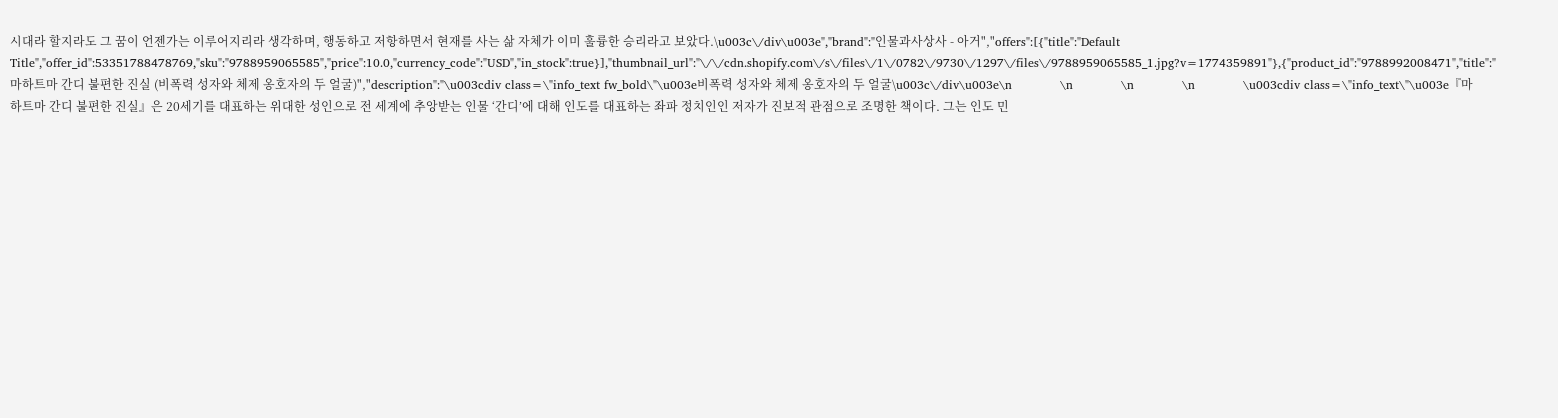시대라 할지라도 그 꿈이 언젠가는 이루어지리라 생각하며, 행동하고 저항하면서 현재를 사는 삶 자체가 이미 훌륭한 승리라고 보았다.\u003c\/div\u003e","brand":"인물과사상사 - 아거","offers":[{"title":"Default Title","offer_id":53351788478769,"sku":"9788959065585","price":10.0,"currency_code":"USD","in_stock":true}],"thumbnail_url":"\/\/cdn.shopify.com\/s\/files\/1\/0782\/9730\/1297\/files\/9788959065585_1.jpg?v=1774359891"},{"product_id":"9788992008471","title":"마하트마 간디 불편한 진실 (비폭력 성자와 체제 옹호자의 두 얼굴)","description":"\u003cdiv class=\"info_text fw_bold\"\u003e비폭력 성자와 체제 옹호자의 두 얼굴\u003c\/div\u003e\n            \n            \n            \n            \u003cdiv class=\"info_text\"\u003e『마하트마 간디 불편한 진실』은 20세기를 대표하는 위대한 성인으로 전 세계에 추앙받는 인물 ‘간디’에 대해 인도를 대표하는 좌파 정치인인 저자가 진보적 관점으로 조명한 책이다. 그는 인도 민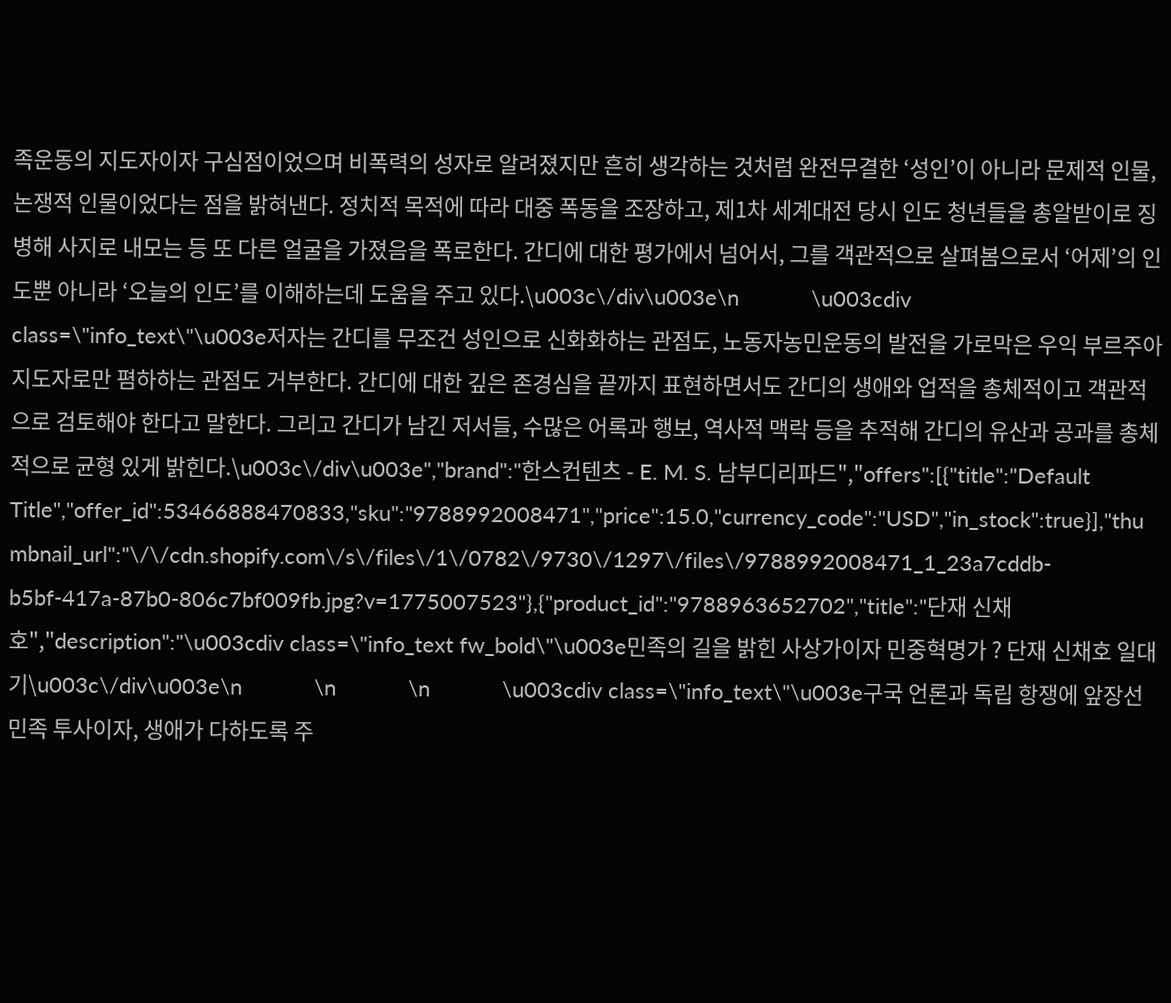족운동의 지도자이자 구심점이었으며 비폭력의 성자로 알려졌지만 흔히 생각하는 것처럼 완전무결한 ‘성인’이 아니라 문제적 인물, 논쟁적 인물이었다는 점을 밝혀낸다. 정치적 목적에 따라 대중 폭동을 조장하고, 제1차 세계대전 당시 인도 청년들을 총알받이로 징병해 사지로 내모는 등 또 다른 얼굴을 가졌음을 폭로한다. 간디에 대한 평가에서 넘어서, 그를 객관적으로 살펴봄으로서 ‘어제’의 인도뿐 아니라 ‘오늘의 인도’를 이해하는데 도움을 주고 있다.\u003c\/div\u003e\n            \u003cdiv class=\"info_text\"\u003e저자는 간디를 무조건 성인으로 신화화하는 관점도, 노동자농민운동의 발전을 가로막은 우익 부르주아 지도자로만 폄하하는 관점도 거부한다. 간디에 대한 깊은 존경심을 끝까지 표현하면서도 간디의 생애와 업적을 총체적이고 객관적으로 검토해야 한다고 말한다. 그리고 간디가 남긴 저서들, 수많은 어록과 행보, 역사적 맥락 등을 추적해 간디의 유산과 공과를 총체적으로 균형 있게 밝힌다.\u003c\/div\u003e","brand":"한스컨텐츠 - E. M. S. 남부디리파드","offers":[{"title":"Default Title","offer_id":53466888470833,"sku":"9788992008471","price":15.0,"currency_code":"USD","in_stock":true}],"thumbnail_url":"\/\/cdn.shopify.com\/s\/files\/1\/0782\/9730\/1297\/files\/9788992008471_1_23a7cddb-b5bf-417a-87b0-806c7bf009fb.jpg?v=1775007523"},{"product_id":"9788963652702","title":"단재 신채호","description":"\u003cdiv class=\"info_text fw_bold\"\u003e민족의 길을 밝힌 사상가이자 민중혁명가 ? 단재 신채호 일대기\u003c\/div\u003e\n            \n            \n            \u003cdiv class=\"info_text\"\u003e구국 언론과 독립 항쟁에 앞장선 민족 투사이자, 생애가 다하도록 주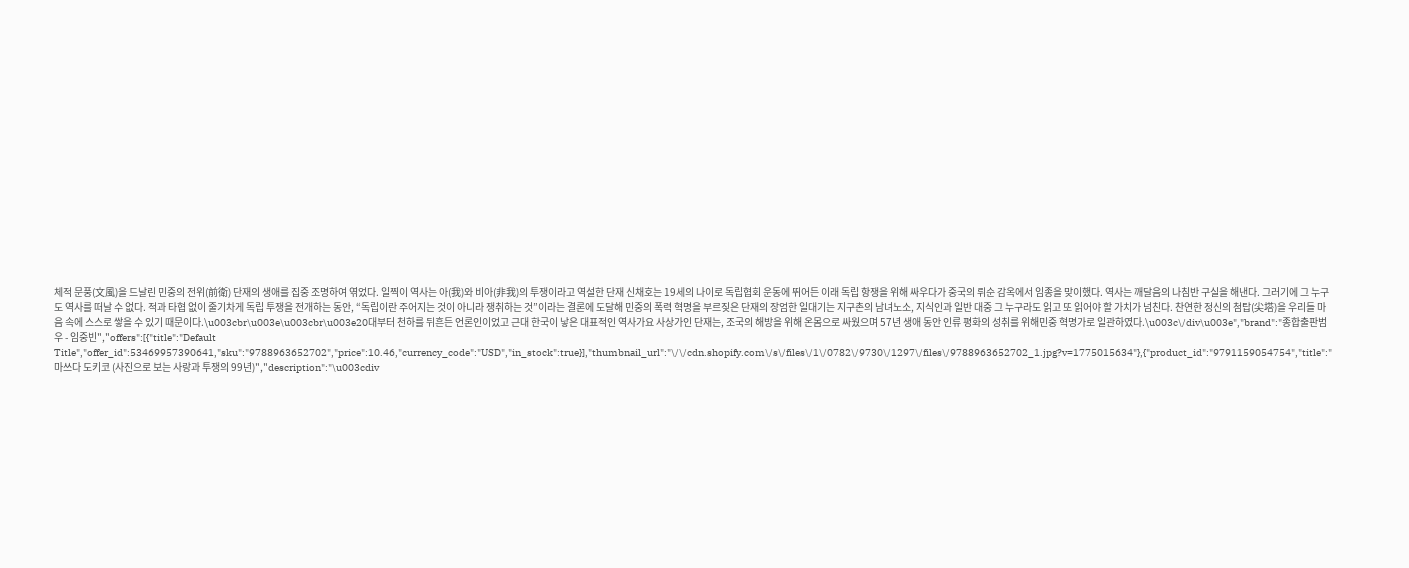체적 문풍(文風)을 드날린 민중의 전위(前衛) 단재의 생애를 집중 조명하여 엮었다. 일찍이 역사는 아(我)와 비아(非我)의 투쟁이라고 역설한 단재 신채호는 19세의 나이로 독립협회 운동에 뛰어든 이래 독립 항쟁을 위해 싸우다가 중국의 뤼순 감옥에서 임종을 맞이했다. 역사는 깨달음의 나침반 구실을 해낸다. 그러기에 그 누구도 역사를 떠날 수 없다. 적과 타협 없이 줄기차게 독립 투쟁을 전개하는 동안, “독립이란 주어지는 것이 아니라 쟁취하는 것”이라는 결론에 도달해 민중의 폭력 혁명을 부르짖은 단재의 장엄한 일대기는 지구촌의 남녀노소, 지식인과 일반 대중 그 누구라도 읽고 또 읽어야 할 가치가 넘친다. 찬연한 정신의 첨탑(尖塔)을 우리들 마음 속에 스스로 쌓을 수 있기 때문이다.\u003cbr\u003e\u003cbr\u003e20대부터 천하를 뒤흔든 언론인이었고 근대 한국이 낳은 대표적인 역사가요 사상가인 단재는, 조국의 해방을 위해 온몸으로 싸웠으며 57년 생애 동안 인류 평화의 성취를 위해민중 혁명가로 일관하였다.\u003c\/div\u003e","brand":"종합출판범우 - 임중빈","offers":[{"title":"Default Title","offer_id":53469957390641,"sku":"9788963652702","price":10.46,"currency_code":"USD","in_stock":true}],"thumbnail_url":"\/\/cdn.shopify.com\/s\/files\/1\/0782\/9730\/1297\/files\/9788963652702_1.jpg?v=1775015634"},{"product_id":"9791159054754","title":"마쓰다 도키코 (사진으로 보는 사랑과 투쟁의 99년)","description":"\u003cdiv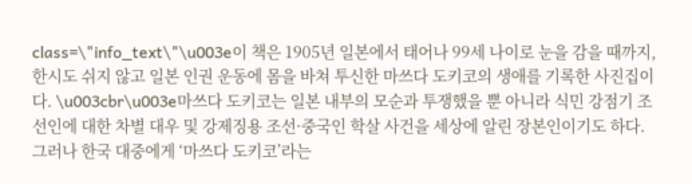class=\"info_text\"\u003e이 책은 1905년 일본에서 태어나 99세 나이로 눈을 감을 때까지, 한시도 쉬지 않고 일본 인권 운동에 몸을 바쳐 투신한 마쓰다 도키코의 생애를 기록한 사진집이다. \u003cbr\u003e마쓰다 도키코는 일본 내부의 모순과 투쟁했을 뿐 아니라 식민 강점기 조선인에 대한 차별 대우 및 강제징용 조선·중국인 학살 사건을 세상에 알린 장본인이기도 하다. 그러나 한국 대중에게 ‘마쓰다 도키코’라는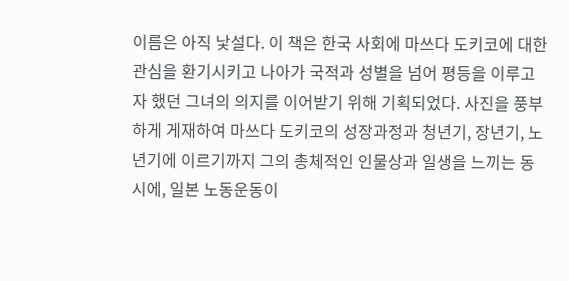이름은 아직 낯설다. 이 책은 한국 사회에 마쓰다 도키코에 대한 관심을 환기시키고 나아가 국적과 성별을 넘어 평등을 이루고자 했던 그녀의 의지를 이어받기 위해 기획되었다. 사진을 풍부하게 게재하여 마쓰다 도키코의 성장과정과 청년기, 장년기, 노년기에 이르기까지 그의 총체적인 인물상과 일생을 느끼는 동시에, 일본 노동운동이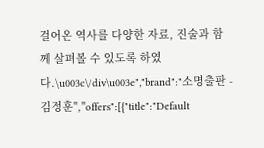걸어온 역사를 다양한 자료, 진술과 함께 살펴볼 수 있도록 하였다.\u003c\/div\u003e","brand":"소명출판 - 김정훈","offers":[{"title":"Default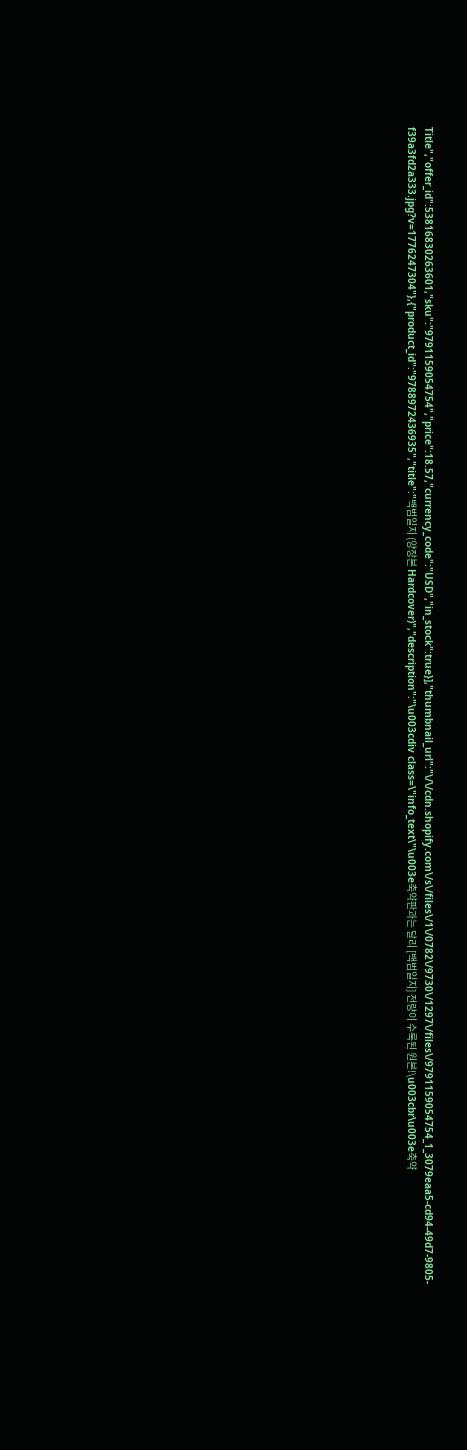Title","offer_id":53816830263601,"sku":"9791159054754","price":18.57,"currency_code":"USD","in_stock":true}],"thumbnail_url":"\/\/cdn.shopify.com\/s\/files\/1\/0782\/9730\/1297\/files\/9791159054754_1_3079eaa5-cd94-49d7-9805-f39a3fd2a333.jpg?v=1776247304"},{"product_id":"9788972436935","title":"백범일지 (양장본 Hardcover)","description":"\u003cdiv class=\"info_text\"\u003e축약판과는 달리 [백범일지] 전량이 수록된 원본!\u003cbr\u003e축약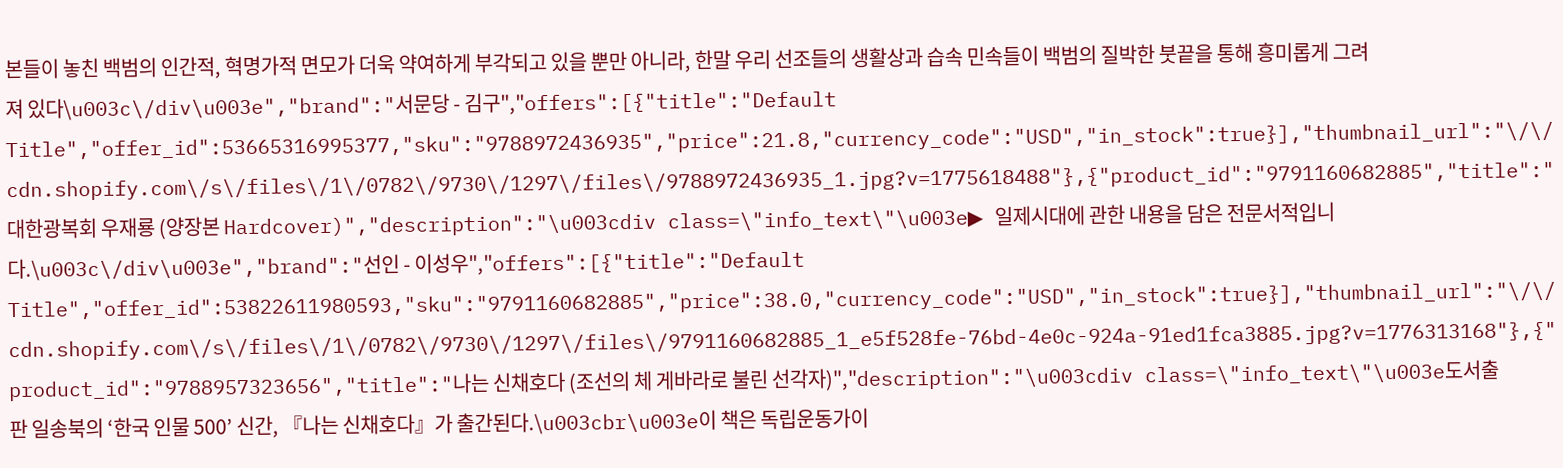본들이 놓친 백범의 인간적, 혁명가적 면모가 더욱 약여하게 부각되고 있을 뿐만 아니라, 한말 우리 선조들의 생활상과 습속 민속들이 백범의 질박한 붓끝을 통해 흥미롭게 그려져 있다\u003c\/div\u003e","brand":"서문당 - 김구","offers":[{"title":"Default Title","offer_id":53665316995377,"sku":"9788972436935","price":21.8,"currency_code":"USD","in_stock":true}],"thumbnail_url":"\/\/cdn.shopify.com\/s\/files\/1\/0782\/9730\/1297\/files\/9788972436935_1.jpg?v=1775618488"},{"product_id":"9791160682885","title":"대한광복회 우재룡 (양장본 Hardcover)","description":"\u003cdiv class=\"info_text\"\u003e▶ 일제시대에 관한 내용을 담은 전문서적입니다.\u003c\/div\u003e","brand":"선인 - 이성우","offers":[{"title":"Default Title","offer_id":53822611980593,"sku":"9791160682885","price":38.0,"currency_code":"USD","in_stock":true}],"thumbnail_url":"\/\/cdn.shopify.com\/s\/files\/1\/0782\/9730\/1297\/files\/9791160682885_1_e5f528fe-76bd-4e0c-924a-91ed1fca3885.jpg?v=1776313168"},{"product_id":"9788957323656","title":"나는 신채호다 (조선의 체 게바라로 불린 선각자)","description":"\u003cdiv class=\"info_text\"\u003e도서출판 일송북의 ‘한국 인물 500’ 신간, 『나는 신채호다』가 출간된다.\u003cbr\u003e이 책은 독립운동가이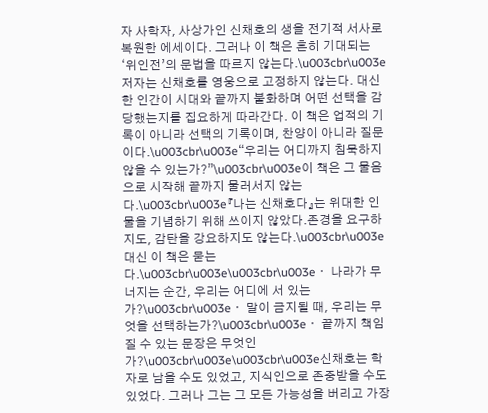자 사학자, 사상가인 신채호의 생을 전기적 서사로 복원한 에세이다. 그러나 이 책은 흔히 기대되는 ‘위인전’의 문법을 따르지 않는다.\u003cbr\u003e저자는 신채호를 영웅으로 고정하지 않는다. 대신 한 인간이 시대와 끝까지 불화하며 어떤 선택을 감당했는지를 집요하게 따라간다. 이 책은 업적의 기록이 아니라 선택의 기록이며, 찬양이 아니라 질문이다.\u003cbr\u003e“우리는 어디까지 침묵하지 않을 수 있는가?”\u003cbr\u003e이 책은 그 물음으로 시작해 끝까지 물러서지 않는다.\u003cbr\u003e『나는 신채호다』는 위대한 인물을 기념하기 위해 쓰이지 않았다.존경을 요구하지도, 감탄을 강요하지도 않는다.\u003cbr\u003e대신 이 책은 묻는다.\u003cbr\u003e\u003cbr\u003eㆍ 나라가 무너지는 순간, 우리는 어디에 서 있는가?\u003cbr\u003eㆍ 말이 금지될 때, 우리는 무엇을 선택하는가?\u003cbr\u003eㆍ 끝까지 책임질 수 있는 문장은 무엇인가?\u003cbr\u003e\u003cbr\u003e신채호는 학자로 남을 수도 있었고, 지식인으로 존중받을 수도 있었다. 그러나 그는 그 모든 가능성을 버리고 가장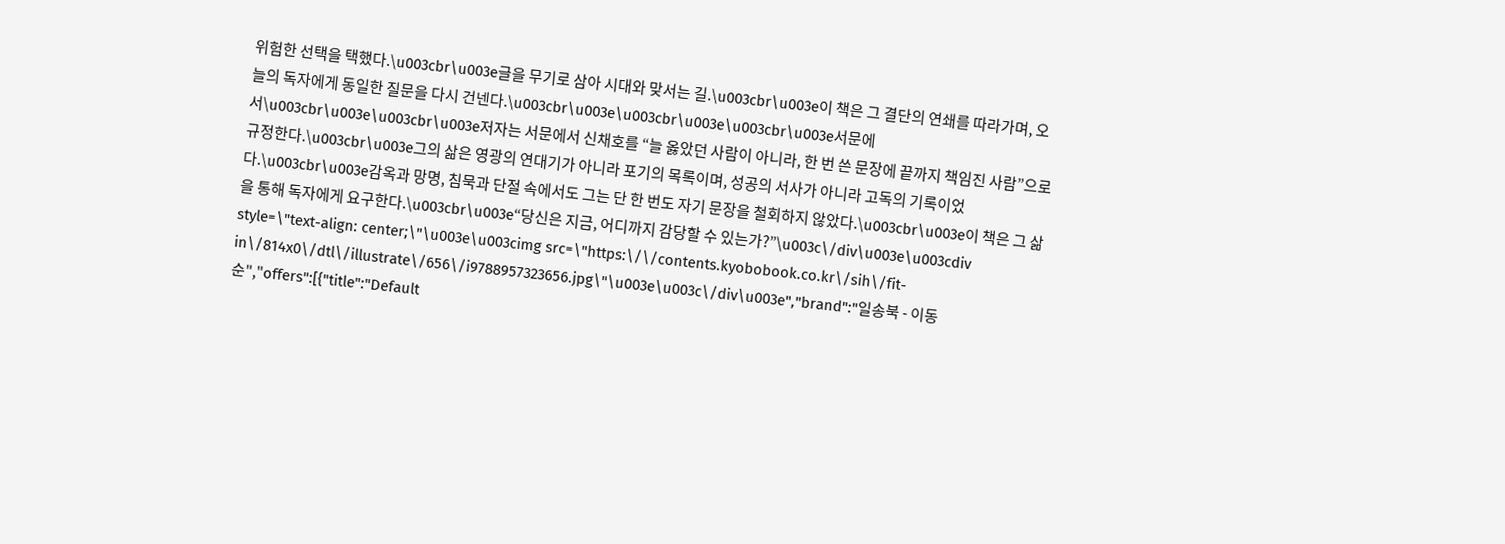위험한 선택을 택했다.\u003cbr\u003e글을 무기로 삼아 시대와 맞서는 길.\u003cbr\u003e이 책은 그 결단의 연쇄를 따라가며, 오늘의 독자에게 동일한 질문을 다시 건넨다.\u003cbr\u003e\u003cbr\u003e\u003cbr\u003e서문에서\u003cbr\u003e\u003cbr\u003e저자는 서문에서 신채호를 “늘 옳았던 사람이 아니라, 한 번 쓴 문장에 끝까지 책임진 사람”으로 규정한다.\u003cbr\u003e그의 삶은 영광의 연대기가 아니라 포기의 목록이며, 성공의 서사가 아니라 고독의 기록이었다.\u003cbr\u003e감옥과 망명, 침묵과 단절 속에서도 그는 단 한 번도 자기 문장을 철회하지 않았다.\u003cbr\u003e이 책은 그 삶을 통해 독자에게 요구한다.\u003cbr\u003e“당신은 지금, 어디까지 감당할 수 있는가?”\u003c\/div\u003e\u003cdiv style=\"text-align: center;\"\u003e\u003cimg src=\"https:\/\/contents.kyobobook.co.kr\/sih\/fit-in\/814x0\/dtl\/illustrate\/656\/i9788957323656.jpg\"\u003e\u003c\/div\u003e","brand":"일송북 - 이동순","offers":[{"title":"Default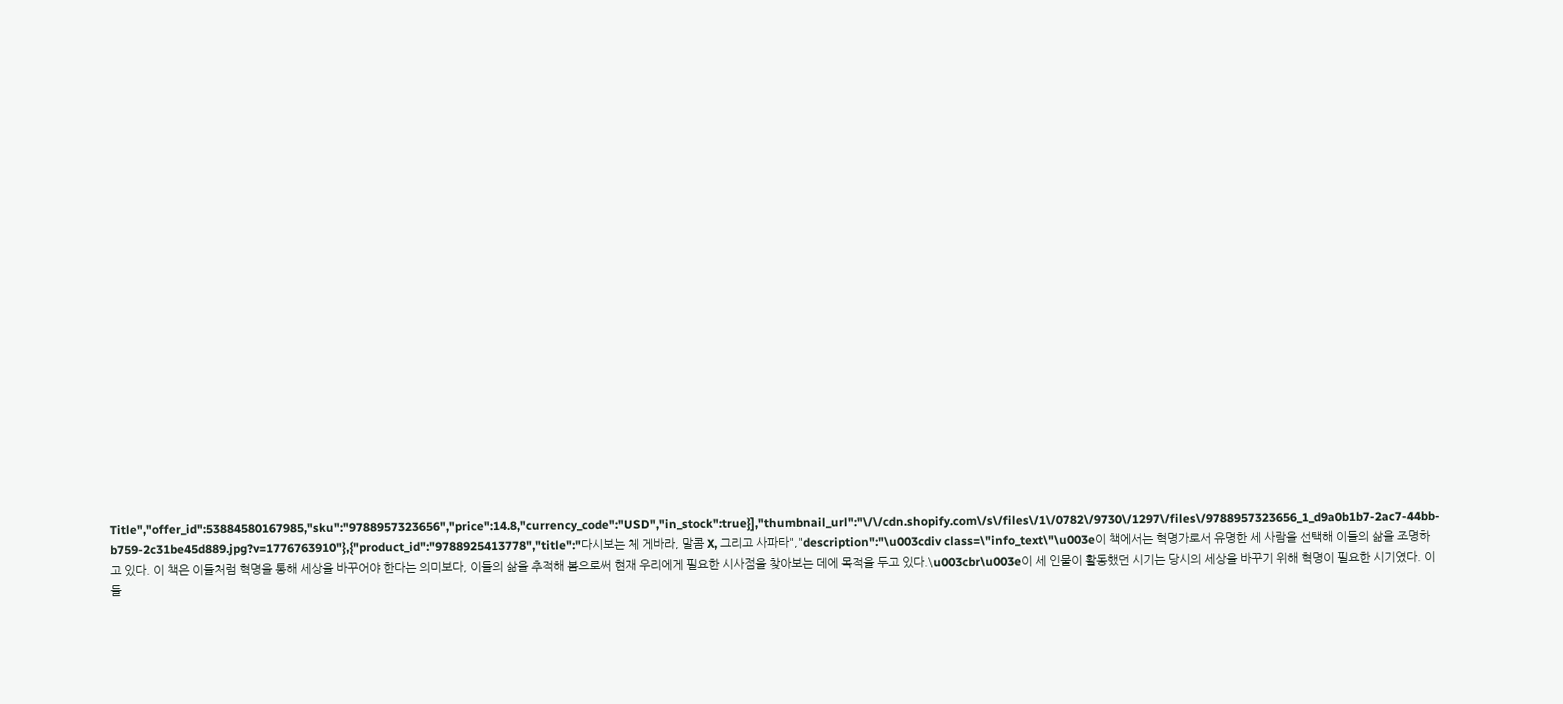Title","offer_id":53884580167985,"sku":"9788957323656","price":14.8,"currency_code":"USD","in_stock":true}],"thumbnail_url":"\/\/cdn.shopify.com\/s\/files\/1\/0782\/9730\/1297\/files\/9788957323656_1_d9a0b1b7-2ac7-44bb-b759-2c31be45d889.jpg?v=1776763910"},{"product_id":"9788925413778","title":"다시보는 체 게바라, 말콤 X, 그리고 사파타","description":"\u003cdiv class=\"info_text\"\u003e이 책에서는 혁명가로서 유명한 세 사람을 선택해 이들의 삶을 조명하고 있다. 이 책은 이들처럼 혁명을 통해 세상을 바꾸어야 한다는 의미보다, 이들의 삶을 추적해 봄으로써 현재 우리에게 필요한 시사점을 찾아보는 데에 목적을 두고 있다.\u003cbr\u003e이 세 인물이 활동했던 시기는 당시의 세상을 바꾸기 위해 혁명이 필요한 시기였다. 이들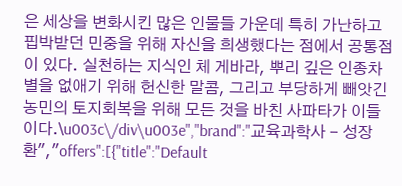은 세상을 변화시킨 많은 인물들 가운데 특히 가난하고 핍박받던 민중을 위해 자신을 희생했다는 점에서 공통점이 있다. 실천하는 지식인 체 게바라, 뿌리 깊은 인종차별을 없애기 위해 헌신한 말콤, 그리고 부당하게 빼앗긴 농민의 토지회복을 위해 모든 것을 바친 사파타가 이들이다.\u003c\/div\u003e","brand":"교육과학사 - 성장환","offers":[{"title":"Default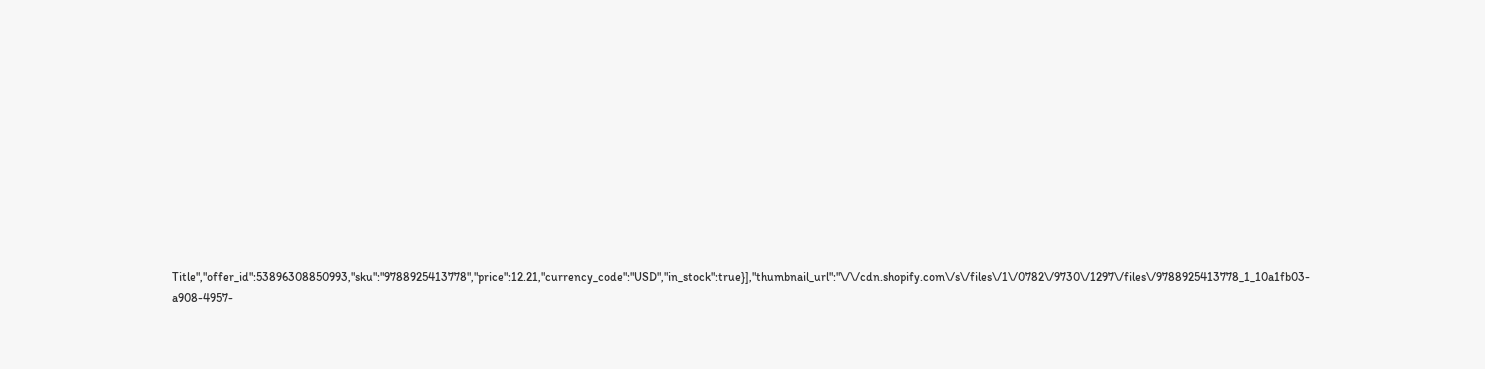Title","offer_id":53896308850993,"sku":"9788925413778","price":12.21,"currency_code":"USD","in_stock":true}],"thumbnail_url":"\/\/cdn.shopify.com\/s\/files\/1\/0782\/9730\/1297\/files\/9788925413778_1_10a1fb03-a908-4957-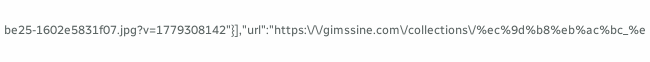be25-1602e5831f07.jpg?v=1779308142"}],"url":"https:\/\/gimssine.com\/collections\/%ec%9d%b8%eb%ac%bc_%e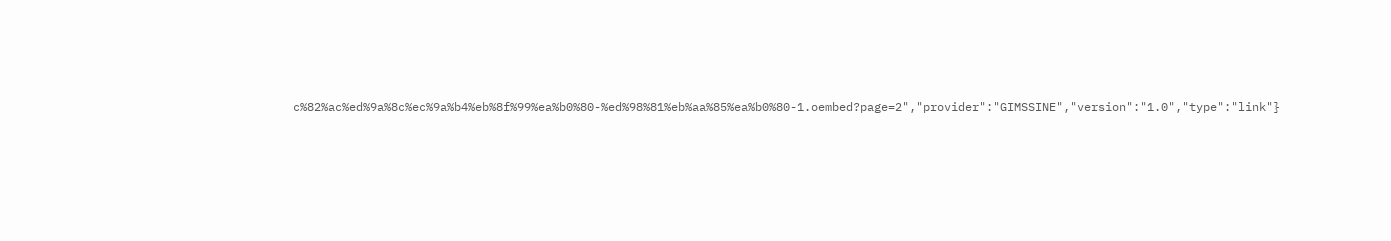c%82%ac%ed%9a%8c%ec%9a%b4%eb%8f%99%ea%b0%80-%ed%98%81%eb%aa%85%ea%b0%80-1.oembed?page=2","provider":"GIMSSINE","version":"1.0","type":"link"}